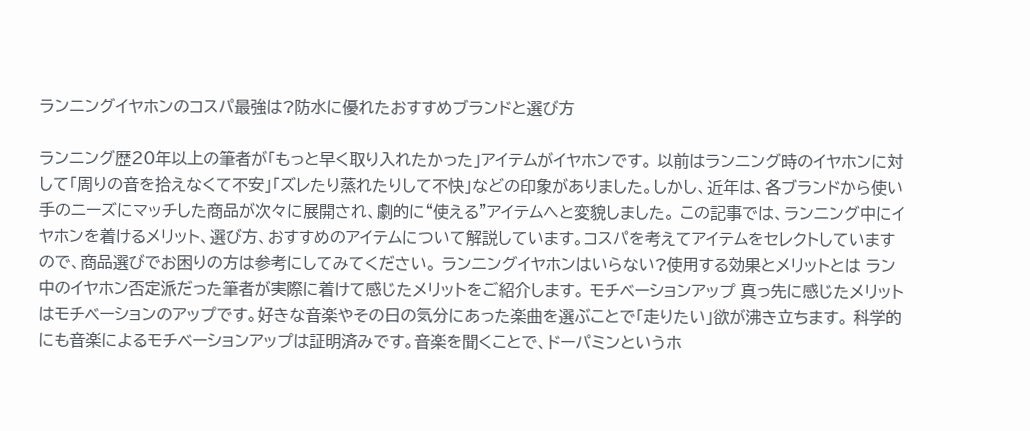ランニングイヤホンのコスパ最強は?防水に優れたおすすめブランドと選び方

ランニング歴20年以上の筆者が「もっと早く取り入れたかった」アイテムがイヤホンです。 以前はランニング時のイヤホンに対して「周りの音を拾えなくて不安」「ズレたり蒸れたりして不快」などの印象がありました。しかし、近年は、各ブランドから使い手のニーズにマッチした商品が次々に展開され、劇的に“使える”アイテムへと変貌しました。 この記事では、ランニング中にイヤホンを着けるメリット、選び方、おすすめのアイテムについて解説しています。コスパを考えてアイテムをセレクトしていますので、商品選びでお困りの方は参考にしてみてください。 ランニングイヤホンはいらない?使用する効果とメリットとは ラン中のイヤホン否定派だった筆者が実際に着けて感じたメリットをご紹介します。 モチベーションアップ 真っ先に感じたメリットはモチベーションのアップです。好きな音楽やその日の気分にあった楽曲を選ぶことで「走りたい」欲が沸き立ちます。 科学的にも音楽によるモチベーションアップは証明済みです。音楽を聞くことで、ドーパミンというホ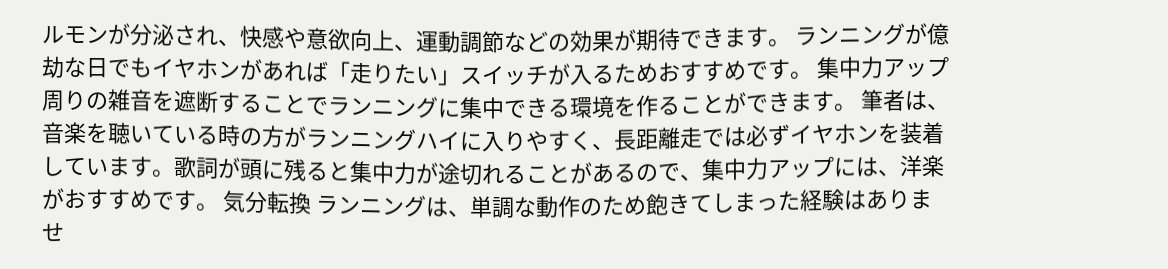ルモンが分泌され、快感や意欲向上、運動調節などの効果が期待できます。 ランニングが億劫な日でもイヤホンがあれば「走りたい」スイッチが入るためおすすめです。 集中力アップ 周りの雑音を遮断することでランニングに集中できる環境を作ることができます。 筆者は、音楽を聴いている時の方がランニングハイに入りやすく、長距離走では必ずイヤホンを装着しています。歌詞が頭に残ると集中力が途切れることがあるので、集中力アップには、洋楽がおすすめです。 気分転換 ランニングは、単調な動作のため飽きてしまった経験はありませ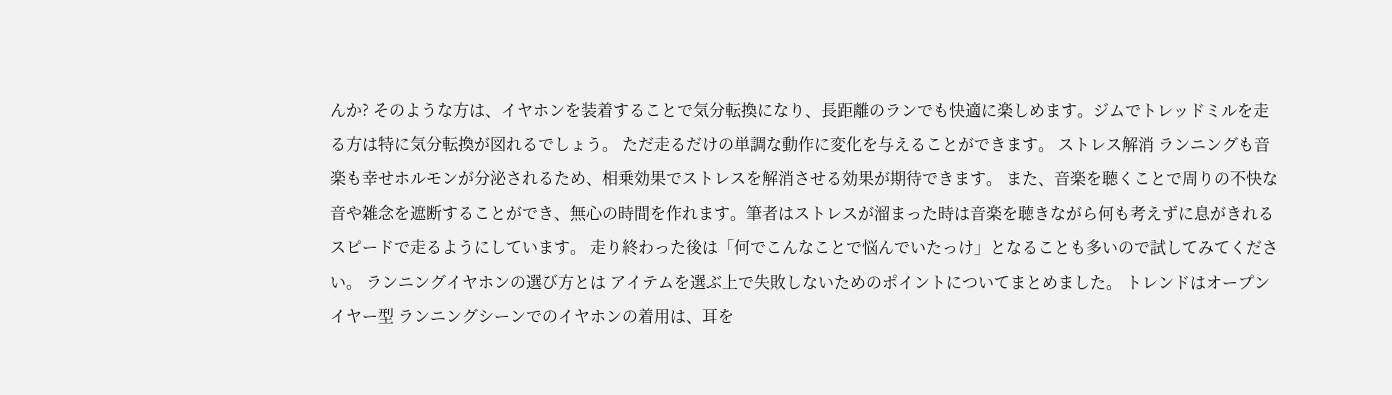んか? そのような方は、イヤホンを装着することで気分転換になり、長距離のランでも快適に楽しめます。ジムでトレッドミルを走る方は特に気分転換が図れるでしょう。 ただ走るだけの単調な動作に変化を与えることができます。 ストレス解消 ランニングも音楽も幸せホルモンが分泌されるため、相乗効果でストレスを解消させる効果が期待できます。 また、音楽を聴くことで周りの不快な音や雑念を遮断することができ、無心の時間を作れます。筆者はストレスが溜まった時は音楽を聴きながら何も考えずに息がきれるスピードで走るようにしています。 走り終わった後は「何でこんなことで悩んでいたっけ」となることも多いので試してみてください。 ランニングイヤホンの選び方とは アイテムを選ぶ上で失敗しないためのポイントについてまとめました。 トレンドはオープンイヤー型 ランニングシーンでのイヤホンの着用は、耳を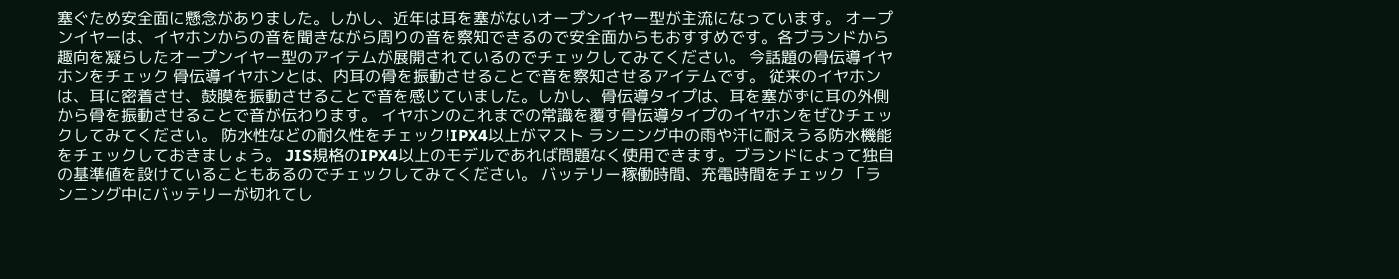塞ぐため安全面に懸念がありました。しかし、近年は耳を塞がないオープンイヤー型が主流になっています。 オープンイヤーは、イヤホンからの音を聞きながら周りの音を察知できるので安全面からもおすすめです。各ブランドから趣向を凝らしたオープンイヤー型のアイテムが展開されているのでチェックしてみてください。 今話題の骨伝導イヤホンをチェック 骨伝導イヤホンとは、内耳の骨を振動させることで音を察知させるアイテムです。 従来のイヤホンは、耳に密着させ、鼓膜を振動させることで音を感じていました。しかし、骨伝導タイプは、耳を塞がずに耳の外側から骨を振動させることで音が伝わります。 イヤホンのこれまでの常識を覆す骨伝導タイプのイヤホンをぜひチェックしてみてください。 防水性などの耐久性をチェック!IPX4以上がマスト ランニング中の雨や汗に耐えうる防水機能をチェックしておきましょう。 JIS規格のIPX4以上のモデルであれば問題なく使用できます。ブランドによって独自の基準値を設けていることもあるのでチェックしてみてください。 バッテリー稼働時間、充電時間をチェック 「ランニング中にバッテリーが切れてし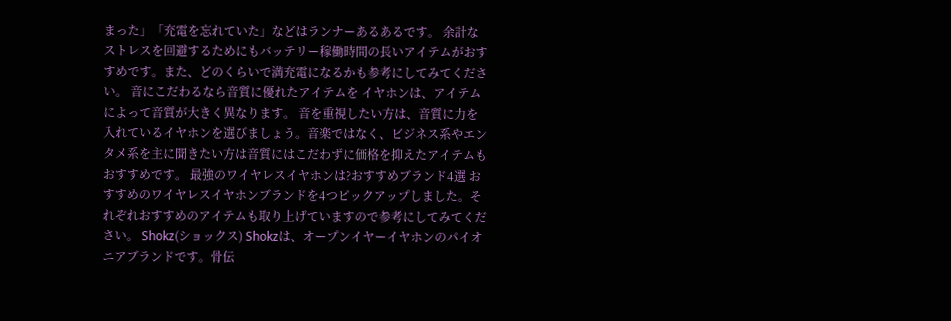まった」「充電を忘れていた」などはランナーあるあるです。 余計なストレスを回避するためにもバッテリー稼働時間の長いアイテムがおすすめです。また、どのくらいで満充電になるかも参考にしてみてください。 音にこだわるなら音質に優れたアイテムを イヤホンは、アイテムによって音質が大きく異なります。 音を重視したい方は、音質に力を入れているイヤホンを選びましょう。音楽ではなく、ビジネス系やエンタメ系を主に聞きたい方は音質にはこだわずに価格を抑えたアイテムもおすすめです。 最強のワイヤレスイヤホンは?おすすめブランド4選 おすすめのワイヤレスイヤホンブランドを4つピックアップしました。それぞれおすすめのアイテムも取り上げていますので参考にしてみてください。 Shokz(ショックス) Shokzは、オープンイヤーイヤホンのパイオニアブランドです。骨伝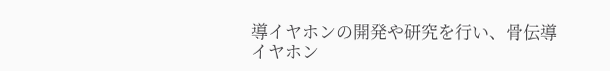導イヤホンの開発や研究を行い、骨伝導イヤホン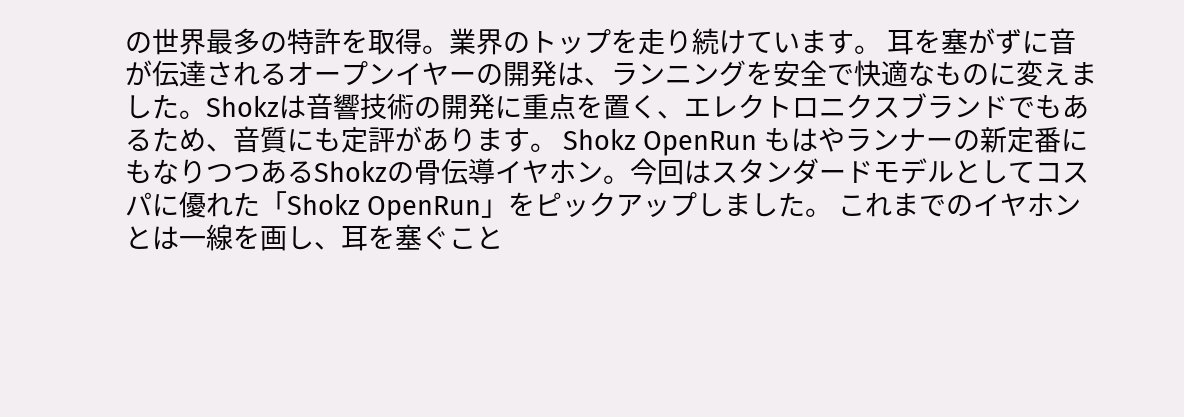の世界最多の特許を取得。業界のトップを走り続けています。 耳を塞がずに音が伝達されるオープンイヤーの開発は、ランニングを安全で快適なものに変えました。Shokzは音響技術の開発に重点を置く、エレクトロニクスブランドでもあるため、音質にも定評があります。 Shokz OpenRun もはやランナーの新定番にもなりつつあるShokzの骨伝導イヤホン。今回はスタンダードモデルとしてコスパに優れた「Shokz OpenRun」をピックアップしました。 これまでのイヤホンとは一線を画し、耳を塞ぐこと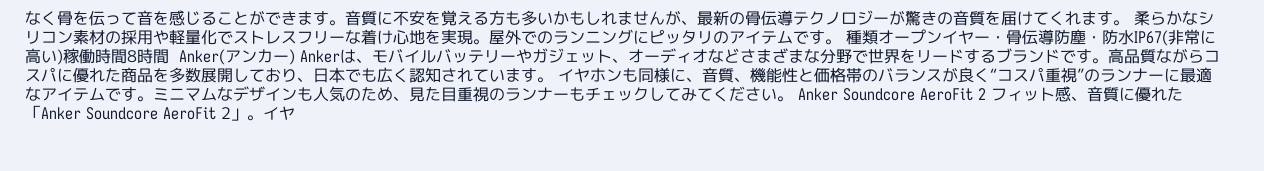なく骨を伝って音を感じることができます。音質に不安を覚える方も多いかもしれませんが、最新の骨伝導テクノロジーが驚きの音質を届けてくれます。 柔らかなシリコン素材の採用や軽量化でストレスフリーな着け心地を実現。屋外でのランニングにピッタリのアイテムです。 種類オープンイヤー・骨伝導防塵・防水IP67(非常に高い)稼働時間8時間  Anker(アンカー) Ankerは、モバイルバッテリーやガジェット、オーディオなどさまざまな分野で世界をリードするブランドです。高品質ながらコスパに優れた商品を多数展開しており、日本でも広く認知されています。 イヤホンも同様に、音質、機能性と価格帯のバランスが良く“コスパ重視”のランナーに最適なアイテムです。ミニマムなデザインも人気のため、見た目重視のランナーもチェックしてみてください。 Anker Soundcore AeroFit 2 フィット感、音質に優れた「Anker Soundcore AeroFit 2」。イヤ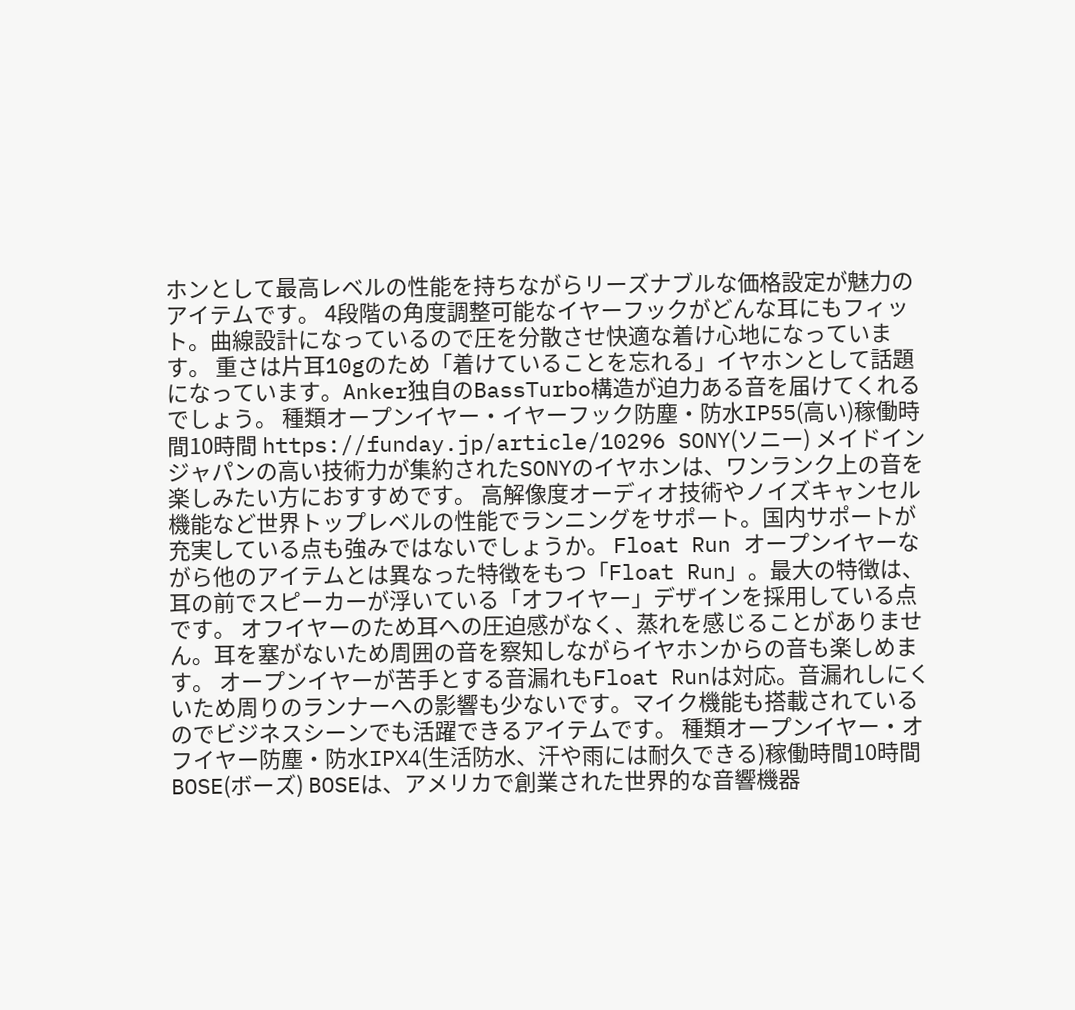ホンとして最高レベルの性能を持ちながらリーズナブルな価格設定が魅力のアイテムです。 4段階の角度調整可能なイヤーフックがどんな耳にもフィット。曲線設計になっているので圧を分散させ快適な着け心地になっています。 重さは片耳10gのため「着けていることを忘れる」イヤホンとして話題になっています。Anker独自のBassTurbo構造が迫力ある音を届けてくれるでしょう。 種類オープンイヤー・イヤーフック防塵・防水IP55(高い)稼働時間10時間 https://funday.jp/article/10296 SONY(ソニー) メイドインジャパンの高い技術力が集約されたSONYのイヤホンは、ワンランク上の音を楽しみたい方におすすめです。 高解像度オーディオ技術やノイズキャンセル機能など世界トップレベルの性能でランニングをサポート。国内サポートが充実している点も強みではないでしょうか。 Float Run オープンイヤーながら他のアイテムとは異なった特徴をもつ「Float Run」。最大の特徴は、耳の前でスピーカーが浮いている「オフイヤー」デザインを採用している点です。 オフイヤーのため耳への圧迫感がなく、蒸れを感じることがありません。耳を塞がないため周囲の音を察知しながらイヤホンからの音も楽しめます。 オープンイヤーが苦手とする音漏れもFloat Runは対応。音漏れしにくいため周りのランナーへの影響も少ないです。マイク機能も搭載されているのでビジネスシーンでも活躍できるアイテムです。 種類オープンイヤー・オフイヤー防塵・防水IPX4(生活防水、汗や雨には耐久できる)稼働時間10時間 BOSE(ボーズ) BOSEは、アメリカで創業された世界的な音響機器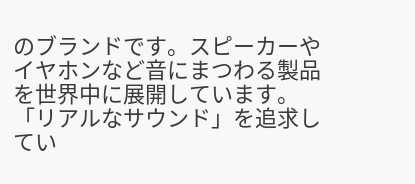のブランドです。スピーカーやイヤホンなど音にまつわる製品を世界中に展開しています。 「リアルなサウンド」を追求してい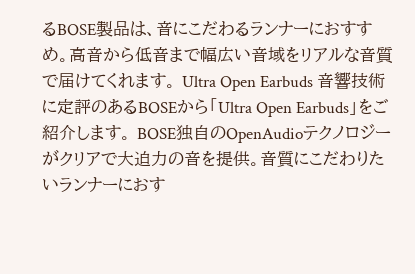るBOSE製品は、音にこだわるランナーにおすすめ。高音から低音まで幅広い音域をリアルな音質で届けてくれます。 Ultra Open Earbuds 音響技術に定評のあるBOSEから「Ultra Open Earbuds」をご紹介します。 BOSE独自のOpenAudioテクノロジーがクリアで大迫力の音を提供。音質にこだわりたいランナーにおす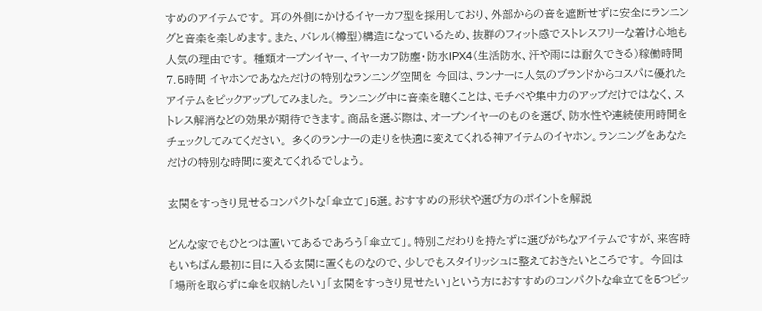すめのアイテムです。 耳の外側にかけるイヤーカフ型を採用しており、外部からの音を遮断せずに安全にランニングと音楽を楽しめます。また、バレル(樽型)構造になっているため、抜群のフィット感でストレスフリーな着け心地も人気の理由です。 種類オープンイヤー、イヤーカフ防塵・防水IPX4(生活防水、汗や雨には耐久できる)稼働時間7.5時間 イヤホンであなただけの特別なランニング空間を 今回は、ランナーに人気のブランドからコスパに優れたアイテムをピックアップしてみました。 ランニング中に音楽を聴くことは、モチベや集中力のアップだけではなく、ストレス解消などの効果が期待できます。商品を選ぶ際は、オープンイヤーのものを選び、防水性や連続使用時間をチェックしてみてください。 多くのランナーの走りを快適に変えてくれる神アイテムのイヤホン。ランニングをあなただけの特別な時間に変えてくれるでしょう。

玄関をすっきり見せるコンパクトな「傘立て」5選。おすすめの形状や選び方のポイントを解説

どんな家でもひとつは置いてあるであろう「傘立て」。特別こだわりを持たずに選びがちなアイテムですが、来客時もいちばん最初に目に入る玄関に置くものなので、少しでもスタイリッシュに整えておきたいところです。 今回は「場所を取らずに傘を収納したい」「玄関をすっきり見せたい」という方におすすめのコンパクトな傘立てを5つピッ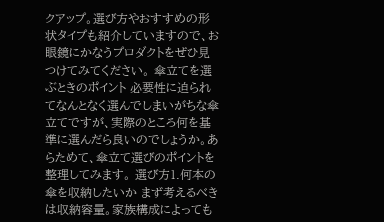クアップ。選び方やおすすめの形状タイプも紹介していますので、お眼鏡にかなうプロダクトをぜひ見つけてみてください。 傘立てを選ぶときのポイント 必要性に迫られてなんとなく選んでしまいがちな傘立てですが、実際のところ何を基準に選んだら良いのでしょうか。あらためて、傘立て選びのポイントを整理してみます。 選び方1.何本の傘を収納したいか まず考えるべきは収納容量。家族構成によっても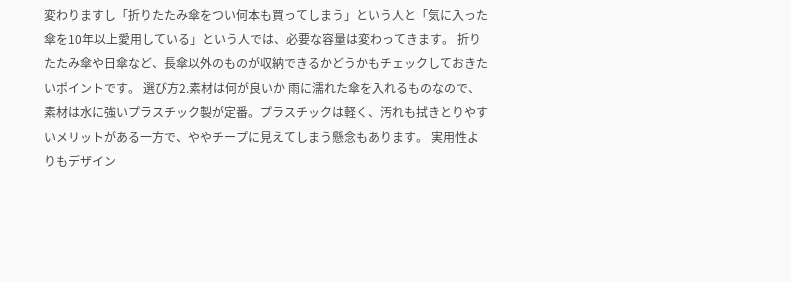変わりますし「折りたたみ傘をつい何本も買ってしまう」という人と「気に入った傘を10年以上愛用している」という人では、必要な容量は変わってきます。 折りたたみ傘や日傘など、長傘以外のものが収納できるかどうかもチェックしておきたいポイントです。 選び方2.素材は何が良いか 雨に濡れた傘を入れるものなので、素材は水に強いプラスチック製が定番。プラスチックは軽く、汚れも拭きとりやすいメリットがある一方で、ややチープに見えてしまう懸念もあります。 実用性よりもデザイン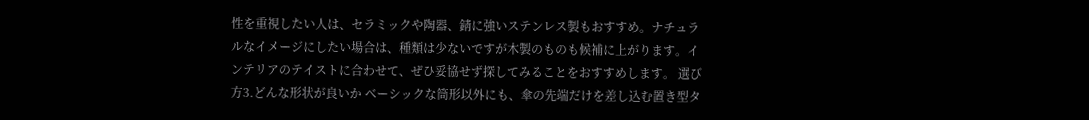性を重視したい人は、セラミックや陶器、錆に強いステンレス製もおすすめ。ナチュラルなイメージにしたい場合は、種類は少ないですが木製のものも候補に上がります。インテリアのテイストに合わせて、ぜひ妥協せず探してみることをおすすめします。 選び方3.どんな形状が良いか ベーシックな筒形以外にも、傘の先端だけを差し込む置き型タ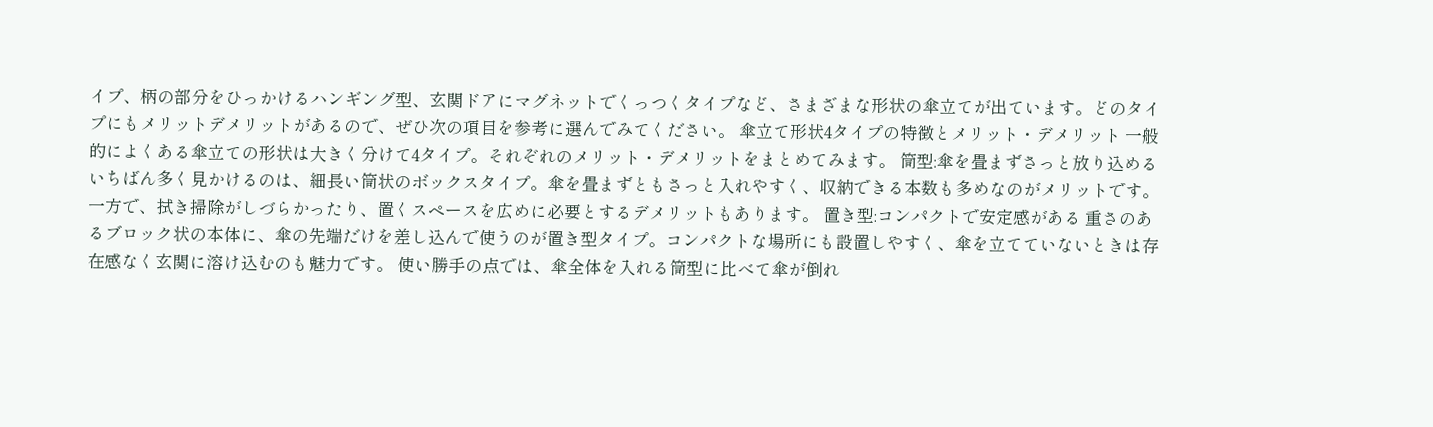イプ、柄の部分をひっかけるハンギング型、玄関ドアにマグネットでくっつくタイプなど、さまざまな形状の傘立てが出ています。どのタイプにもメリットデメリットがあるので、ぜひ次の項目を参考に選んでみてください。 傘立て形状4タイプの特徴とメリット・デメリット 一般的によくある傘立ての形状は大きく分けて4タイプ。それぞれのメリット・デメリットをまとめてみます。 筒型:傘を畳まずさっと放り込める いちばん多く見かけるのは、細長い筒状のボックスタイプ。傘を畳まずともさっと入れやすく、収納できる本数も多めなのがメリットです。一方で、拭き掃除がしづらかったり、置くスペースを広めに必要とするデメリットもあります。 置き型:コンパクトで安定感がある 重さのあるブロック状の本体に、傘の先端だけを差し込んで使うのが置き型タイプ。コンパクトな場所にも設置しやすく、傘を立てていないときは存在感なく玄関に溶け込むのも魅力です。 使い勝手の点では、傘全体を入れる筒型に比べて傘が倒れ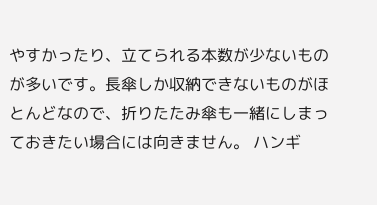やすかったり、立てられる本数が少ないものが多いです。長傘しか収納できないものがほとんどなので、折りたたみ傘も一緒にしまっておきたい場合には向きません。 ハンギ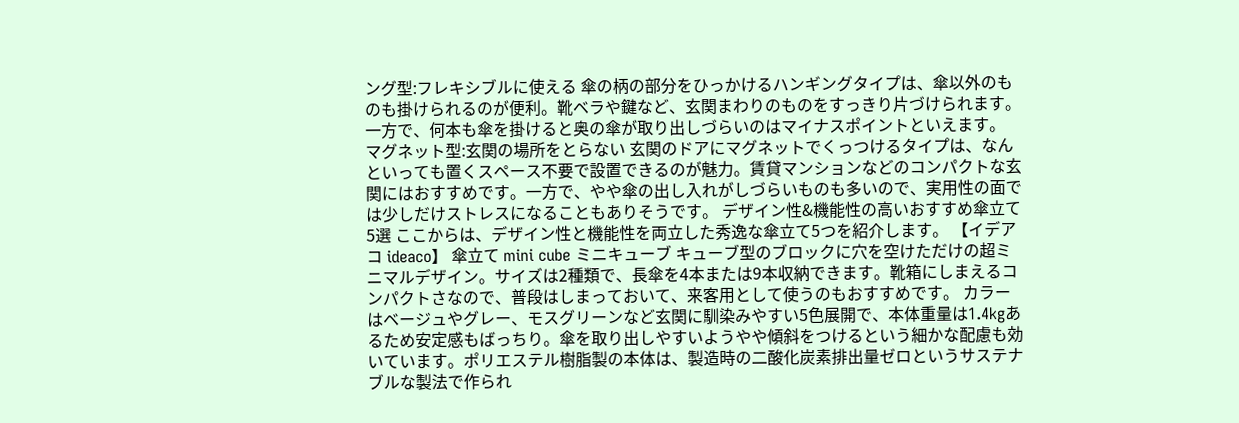ング型:フレキシブルに使える 傘の柄の部分をひっかけるハンギングタイプは、傘以外のものも掛けられるのが便利。靴ベラや鍵など、玄関まわりのものをすっきり片づけられます。一方で、何本も傘を掛けると奥の傘が取り出しづらいのはマイナスポイントといえます。 マグネット型:玄関の場所をとらない 玄関のドアにマグネットでくっつけるタイプは、なんといっても置くスペース不要で設置できるのが魅力。賃貸マンションなどのコンパクトな玄関にはおすすめです。一方で、やや傘の出し入れがしづらいものも多いので、実用性の面では少しだけストレスになることもありそうです。 デザイン性&機能性の高いおすすめ傘立て5選 ここからは、デザイン性と機能性を両立した秀逸な傘立て5つを紹介します。 【イデアコ ideaco】 傘立て mini cube ミニキューブ キューブ型のブロックに穴を空けただけの超ミニマルデザイン。サイズは2種類で、長傘を4本または9本収納できます。靴箱にしまえるコンパクトさなので、普段はしまっておいて、来客用として使うのもおすすめです。 カラーはベージュやグレー、モスグリーンなど玄関に馴染みやすい5色展開で、本体重量は1.4kgあるため安定感もばっちり。傘を取り出しやすいようやや傾斜をつけるという細かな配慮も効いています。ポリエステル樹脂製の本体は、製造時の二酸化炭素排出量ゼロというサステナブルな製法で作られ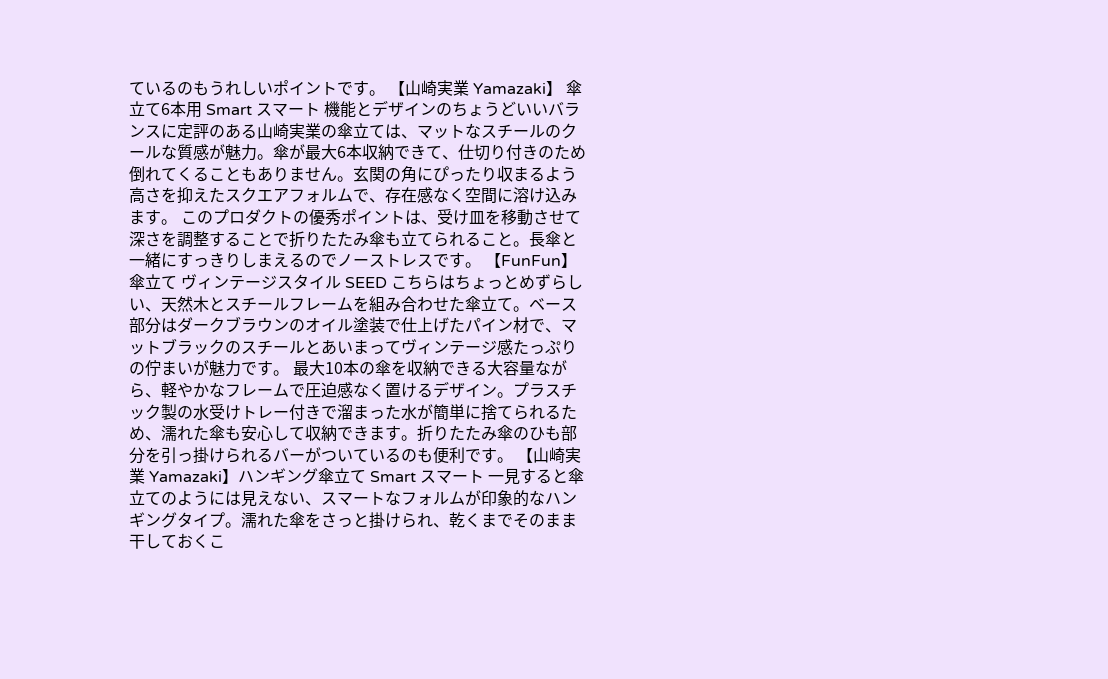ているのもうれしいポイントです。 【山崎実業 Yamazaki】 傘立て6本用 Smart スマート 機能とデザインのちょうどいいバランスに定評のある山崎実業の傘立ては、マットなスチールのクールな質感が魅力。傘が最大6本収納できて、仕切り付きのため倒れてくることもありません。玄関の角にぴったり収まるよう高さを抑えたスクエアフォルムで、存在感なく空間に溶け込みます。 このプロダクトの優秀ポイントは、受け皿を移動させて深さを調整することで折りたたみ傘も立てられること。長傘と一緒にすっきりしまえるのでノーストレスです。 【FunFun】傘立て ヴィンテージスタイル SEED こちらはちょっとめずらしい、天然木とスチールフレームを組み合わせた傘立て。ベース部分はダークブラウンのオイル塗装で仕上げたパイン材で、マットブラックのスチールとあいまってヴィンテージ感たっぷりの佇まいが魅力です。 最大10本の傘を収納できる大容量ながら、軽やかなフレームで圧迫感なく置けるデザイン。プラスチック製の水受けトレー付きで溜まった水が簡単に捨てられるため、濡れた傘も安心して収納できます。折りたたみ傘のひも部分を引っ掛けられるバーがついているのも便利です。 【山崎実業 Yamazaki】ハンギング傘立て Smart スマート 一見すると傘立てのようには見えない、スマートなフォルムが印象的なハンギングタイプ。濡れた傘をさっと掛けられ、乾くまでそのまま干しておくこ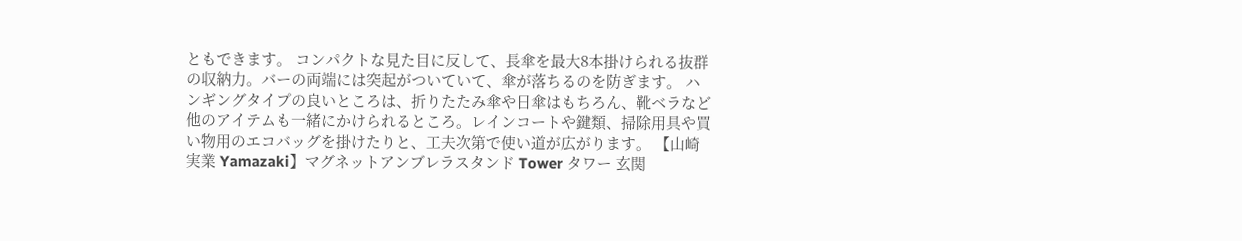ともできます。 コンパクトな見た目に反して、長傘を最大8本掛けられる抜群の収納力。バーの両端には突起がついていて、傘が落ちるのを防ぎます。 ハンギングタイプの良いところは、折りたたみ傘や日傘はもちろん、靴ベラなど他のアイテムも一緒にかけられるところ。レインコートや鍵類、掃除用具や買い物用のエコバッグを掛けたりと、工夫次第で使い道が広がります。 【山崎実業 Yamazaki】マグネットアンブレラスタンド Tower タワー 玄関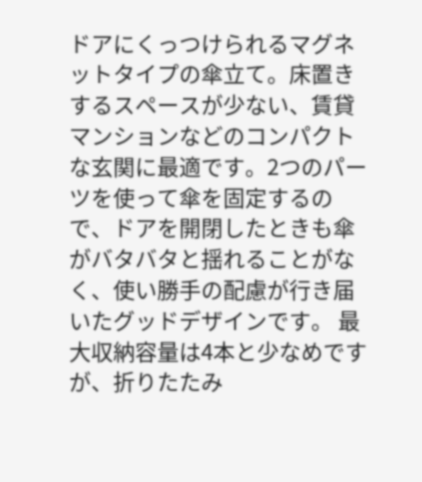ドアにくっつけられるマグネットタイプの傘立て。床置きするスペースが少ない、賃貸マンションなどのコンパクトな玄関に最適です。2つのパーツを使って傘を固定するので、ドアを開閉したときも傘がバタバタと揺れることがなく、使い勝手の配慮が行き届いたグッドデザインです。 最大収納容量は4本と少なめですが、折りたたみ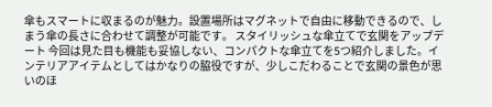傘もスマートに収まるのが魅力。設置場所はマグネットで自由に移動できるので、しまう傘の長さに合わせて調整が可能です。 スタイリッシュな傘立てで玄関をアップデート 今回は見た目も機能も妥協しない、コンパクトな傘立てを5つ紹介しました。インテリアアイテムとしてはかなりの脇役ですが、少しこだわることで玄関の景色が思いのほ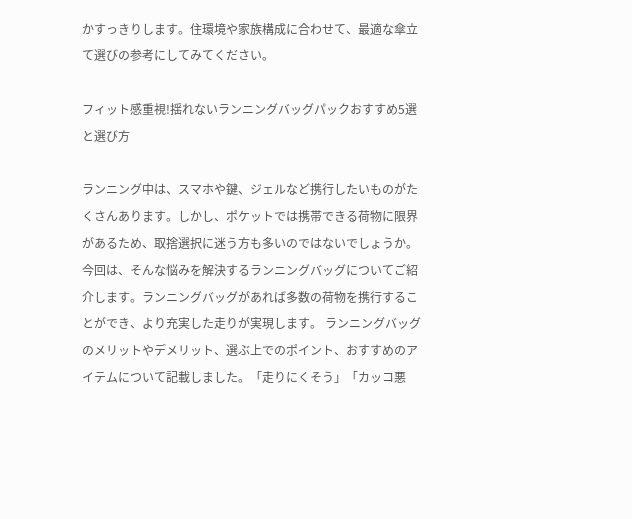かすっきりします。住環境や家族構成に合わせて、最適な傘立て選びの参考にしてみてください。

フィット感重視!揺れないランニングバッグパックおすすめ5選と選び方

ランニング中は、スマホや鍵、ジェルなど携行したいものがたくさんあります。しかし、ポケットでは携帯できる荷物に限界があるため、取捨選択に迷う方も多いのではないでしょうか。 今回は、そんな悩みを解決するランニングバッグについてご紹介します。ランニングバッグがあれば多数の荷物を携行することができ、より充実した走りが実現します。 ランニングバッグのメリットやデメリット、選ぶ上でのポイント、おすすめのアイテムについて記載しました。「走りにくそう」「カッコ悪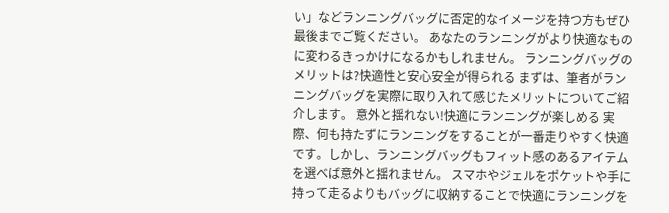い」などランニングバッグに否定的なイメージを持つ方もぜひ最後までご覧ください。 あなたのランニングがより快適なものに変わるきっかけになるかもしれません。 ランニングバッグのメリットは?快適性と安心安全が得られる まずは、筆者がランニングバッグを実際に取り入れて感じたメリットについてご紹介します。 意外と揺れない!快適にランニングが楽しめる 実際、何も持たずにランニングをすることが一番走りやすく快適です。しかし、ランニングバッグもフィット感のあるアイテムを選べば意外と揺れません。 スマホやジェルをポケットや手に持って走るよりもバッグに収納することで快適にランニングを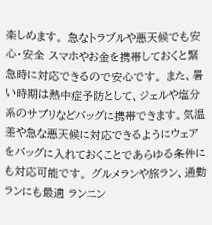楽しめます。 急なトラブルや悪天候でも安心・安全 スマホやお金を携帯しておくと緊急時に対応できるので安心です。 また、暑い時期は熱中症予防として、ジェルや塩分系のサプリなどバッグに携帯できます。気温差や急な悪天候に対応できるようにウェアをバッグに入れておくことであらゆる条件にも対応可能です。 グルメランや旅ラン、通勤ランにも最適 ランニン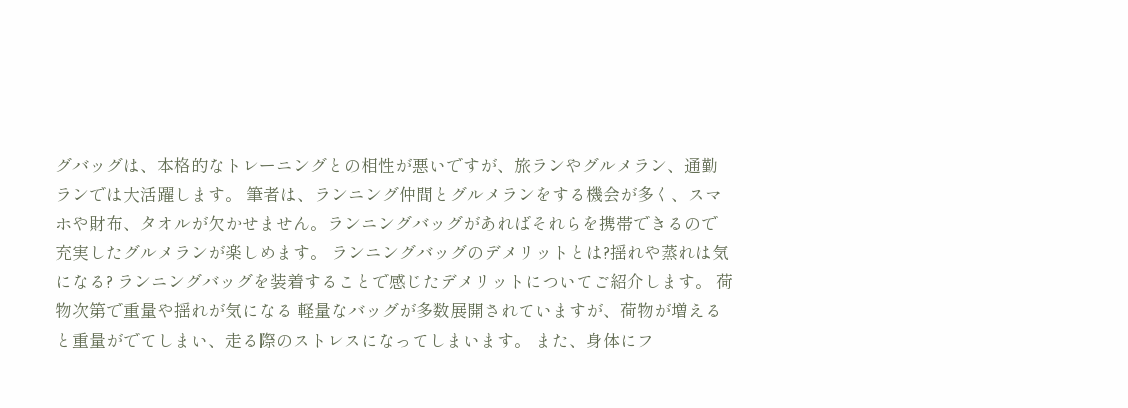グバッグは、本格的なトレーニングとの相性が悪いですが、旅ランやグルメラン、通勤ランでは大活躍します。 筆者は、ランニング仲間とグルメランをする機会が多く、スマホや財布、タオルが欠かせません。ランニングバッグがあればそれらを携帯できるので充実したグルメランが楽しめます。 ランニングバッグのデメリットとは?揺れや蒸れは気になる? ランニングバッグを装着することで感じたデメリットについてご紹介します。 荷物次第で重量や揺れが気になる 軽量なバッグが多数展開されていますが、荷物が増えると重量がでてしまい、走る際のストレスになってしまいます。 また、身体にフ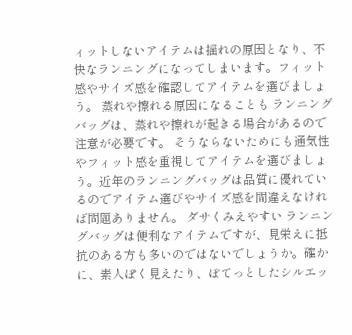ィットしないアイテムは揺れの原因となり、不快なランニングになってしまいます。フィット感やサイズ感を確認してアイテムを選びましょう。 蒸れや擦れる原因になることも ランニングバッグは、蒸れや擦れが起きる場合があるので注意が必要です。 そうならないためにも通気性やフィット感を重視してアイテムを選びましょう。近年のランニングバッグは品質に優れているのでアイテム選びやサイズ感を間違えなければ問題ありません。 ダサくみえやすい ランニングバッグは便利なアイテムですが、見栄えに抵抗のある方も多いのではないでしょうか。確かに、素人ぽく見えたり、ぼてっとしたシルエッ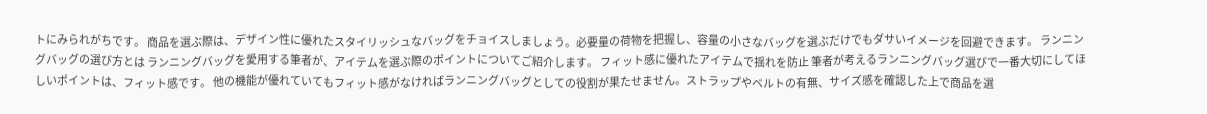トにみられがちです。 商品を選ぶ際は、デザイン性に優れたスタイリッシュなバッグをチョイスしましょう。必要量の荷物を把握し、容量の小さなバッグを選ぶだけでもダサいイメージを回避できます。 ランニングバッグの選び方とは ランニングバッグを愛用する筆者が、アイテムを選ぶ際のポイントについてご紹介します。 フィット感に優れたアイテムで揺れを防止 筆者が考えるランニングバッグ選びで一番大切にしてほしいポイントは、フィット感です。 他の機能が優れていてもフィット感がなければランニングバッグとしての役割が果たせません。ストラップやベルトの有無、サイズ感を確認した上で商品を選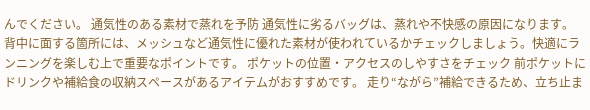んでください。 通気性のある素材で蒸れを予防 通気性に劣るバッグは、蒸れや不快感の原因になります。 背中に面する箇所には、メッシュなど通気性に優れた素材が使われているかチェックしましょう。快適にランニングを楽しむ上で重要なポイントです。 ポケットの位置・アクセスのしやすさをチェック 前ポケットにドリンクや補給食の収納スペースがあるアイテムがおすすめです。 走り“ながら”補給できるため、立ち止ま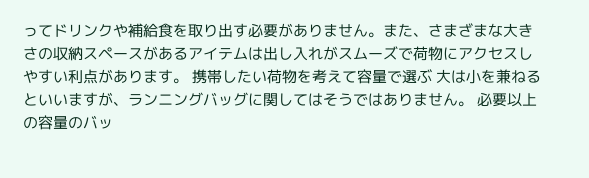ってドリンクや補給食を取り出す必要がありません。また、さまざまな大きさの収納スペースがあるアイテムは出し入れがスムーズで荷物にアクセスしやすい利点があります。 携帯したい荷物を考えて容量で選ぶ 大は小を兼ねるといいますが、ランニングバッグに関してはそうではありません。 必要以上の容量のバッ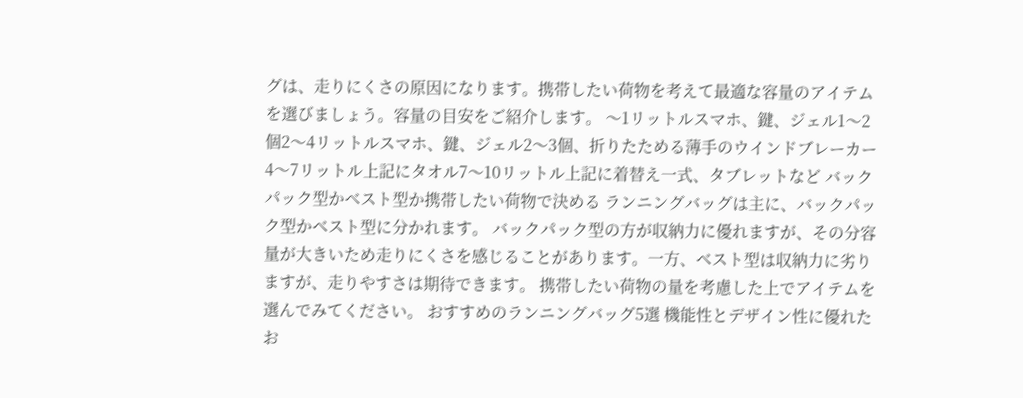グは、走りにくさの原因になります。携帯したい荷物を考えて最適な容量のアイテムを選びましょう。容量の目安をご紹介します。 〜1リットルスマホ、鍵、ジェル1〜2個2〜4リットルスマホ、鍵、ジェル2〜3個、折りたためる薄手のウインドブレーカー4〜7リットル上記にタオル7〜10リットル上記に着替え一式、タブレットなど バックパック型かベスト型か携帯したい荷物で決める ランニングバッグは主に、バックパック型かベスト型に分かれます。 バックパック型の方が収納力に優れますが、その分容量が大きいため走りにくさを感じることがあります。一方、ベスト型は収納力に劣りますが、走りやすさは期待できます。 携帯したい荷物の量を考慮した上でアイテムを選んでみてください。 おすすめのランニングバッグ5選 機能性とデザイン性に優れたお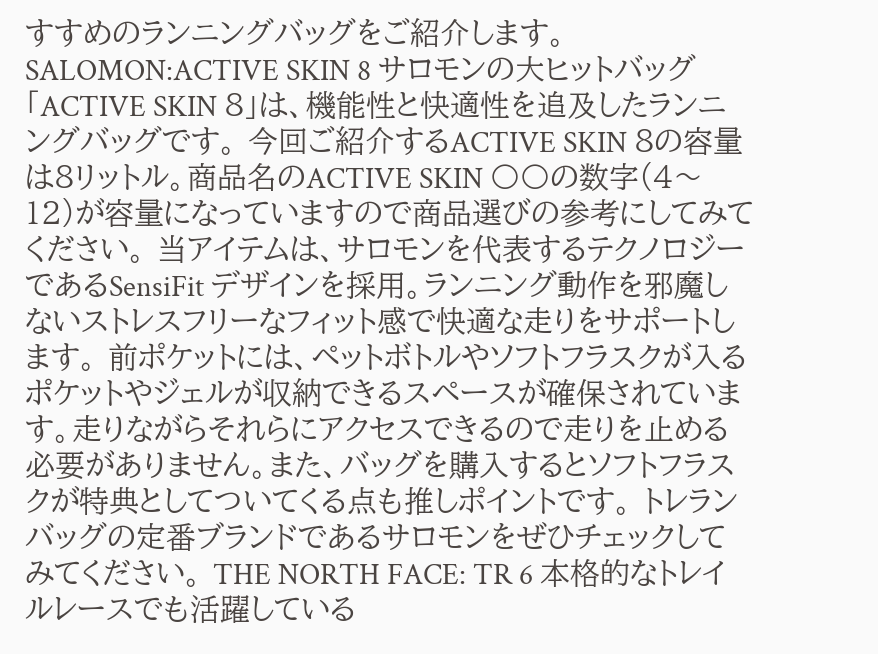すすめのランニングバッグをご紹介します。 SALOMON:ACTIVE SKIN 8 サロモンの大ヒットバッグ「ACTIVE SKIN 8」は、機能性と快適性を追及したランニングバッグです。 今回ご紹介するACTIVE SKIN 8の容量は8リットル。商品名のACTIVE SKIN 〇〇の数字(4〜12)が容量になっていますので商品選びの参考にしてみてください。 当アイテムは、サロモンを代表するテクノロジーであるSensiFit デザインを採用。ランニング動作を邪魔しないストレスフリーなフィット感で快適な走りをサポートします。 前ポケットには、ペットボトルやソフトフラスクが入るポケットやジェルが収納できるスペースが確保されています。走りながらそれらにアクセスできるので走りを止める必要がありません。また、バッグを購入するとソフトフラスクが特典としてついてくる点も推しポイントです。 トレランバッグの定番ブランドであるサロモンをぜひチェックしてみてください。 THE NORTH FACE: TR 6 本格的なトレイルレースでも活躍している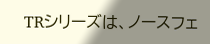TRシリーズは、ノースフェ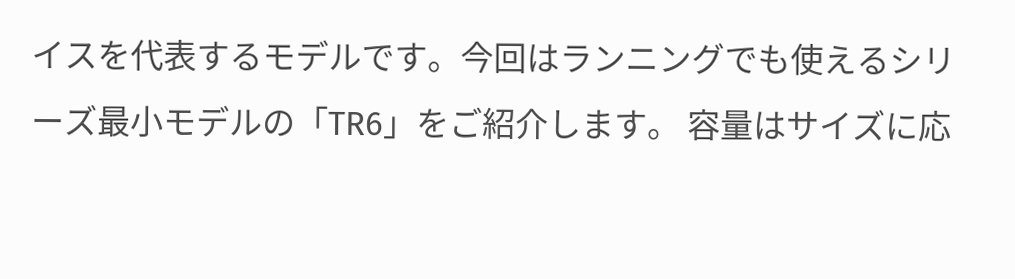イスを代表するモデルです。今回はランニングでも使えるシリーズ最小モデルの「TR6」をご紹介します。 容量はサイズに応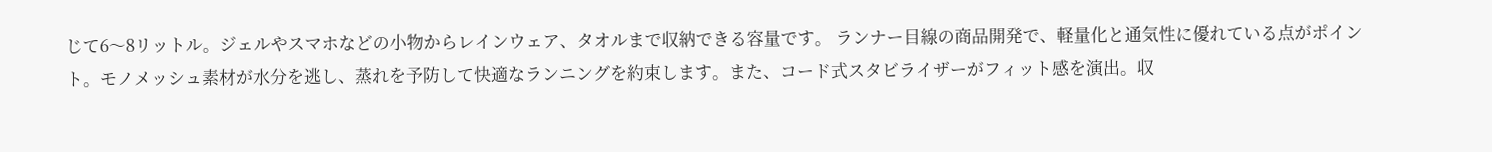じて6〜8リットル。ジェルやスマホなどの小物からレインウェア、タオルまで収納できる容量です。 ランナー目線の商品開発で、軽量化と通気性に優れている点がポイント。モノメッシュ素材が水分を逃し、蒸れを予防して快適なランニングを約束します。また、コード式スタビライザーがフィット感を演出。収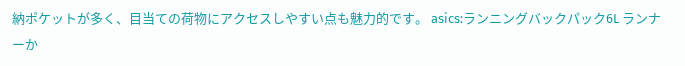納ポケットが多く、目当ての荷物にアクセスしやすい点も魅力的です。 asics:ランニングバックパック6L ランナーか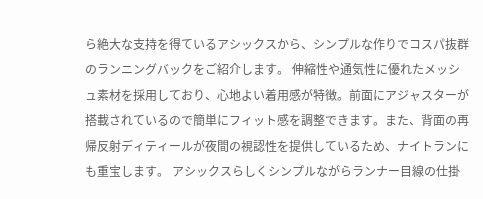ら絶大な支持を得ているアシックスから、シンプルな作りでコスパ抜群のランニングバックをご紹介します。 伸縮性や通気性に優れたメッシュ素材を採用しており、心地よい着用感が特徴。前面にアジャスターが搭載されているので簡単にフィット感を調整できます。また、背面の再帰反射ディティールが夜間の視認性を提供しているため、ナイトランにも重宝します。 アシックスらしくシンプルながらランナー目線の仕掛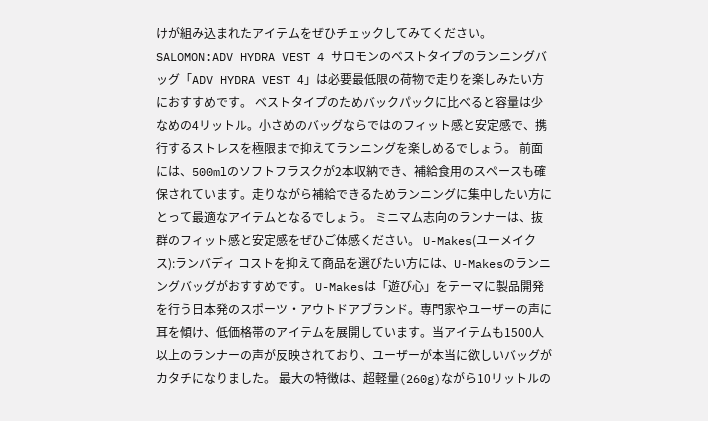けが組み込まれたアイテムをぜひチェックしてみてください。 SALOMON:ADV HYDRA VEST 4 サロモンのベストタイプのランニングバッグ「ADV HYDRA VEST 4」は必要最低限の荷物で走りを楽しみたい方におすすめです。 ベストタイプのためバックパックに比べると容量は少なめの4リットル。小さめのバッグならではのフィット感と安定感で、携行するストレスを極限まで抑えてランニングを楽しめるでしょう。 前面には、500mlのソフトフラスクが2本収納でき、補給食用のスペースも確保されています。走りながら補給できるためランニングに集中したい方にとって最適なアイテムとなるでしょう。 ミニマム志向のランナーは、抜群のフィット感と安定感をぜひご体感ください。 U-Makes(ユーメイクス):ランバディ コストを抑えて商品を選びたい方には、U-Makesのランニングバッグがおすすめです。 U-Makesは「遊び心」をテーマに製品開発を行う日本発のスポーツ・アウトドアブランド。専門家やユーザーの声に耳を傾け、低価格帯のアイテムを展開しています。当アイテムも1500人以上のランナーの声が反映されており、ユーザーが本当に欲しいバッグがカタチになりました。 最大の特徴は、超軽量(260g)ながら10リットルの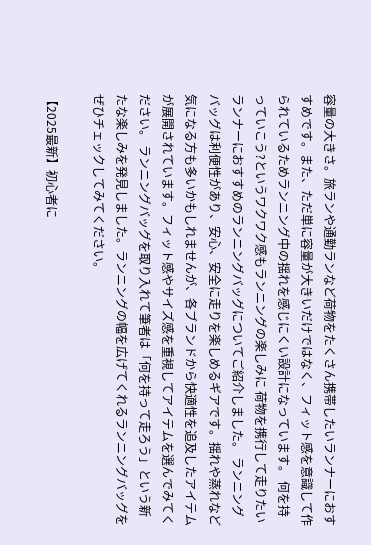容量の大きさ。旅ランや通勤ランなど荷物をたくさん携帯したいランナーにおすすめです。また、ただ単に容量が大きいだけではなく、フィット感を意識して作られているためランニング中の揺れを感じにくい設計になっています。 何を持っていこう?というワクワク感もランニングの楽しみに 荷物を携行して走りたいランナーにおすすめのランニングバッグについてご紹介しました。 ランニングバッグは利便性があり、安心、安全に走りを楽しめるギアです。揺れや蒸れなど気になる方も多いかもしれませんが、各ブランドから快適性を追及したアイテムが展開されています。フィット感やサイズ感を重視してアイテムを選んでみてください。 ランニングバッグを取り入れて筆者は「何を持って走ろう」という新たな楽しみを発見しました。ランニングの幅を広げてくれるランニングバッグをぜひチェックしてみてください。

【2025最新】初心者に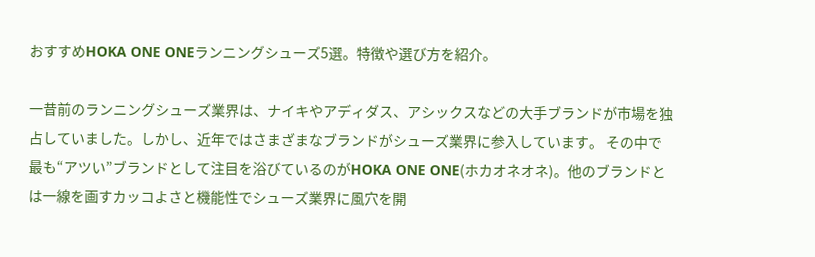おすすめHOKA ONE ONEランニングシューズ5選。特徴や選び方を紹介。

一昔前のランニングシューズ業界は、ナイキやアディダス、アシックスなどの大手ブランドが市場を独占していました。しかし、近年ではさまざまなブランドがシューズ業界に参入しています。 その中で最も“アツい”ブランドとして注目を浴びているのがHOKA ONE ONE(ホカオネオネ)。他のブランドとは一線を画すカッコよさと機能性でシューズ業界に風穴を開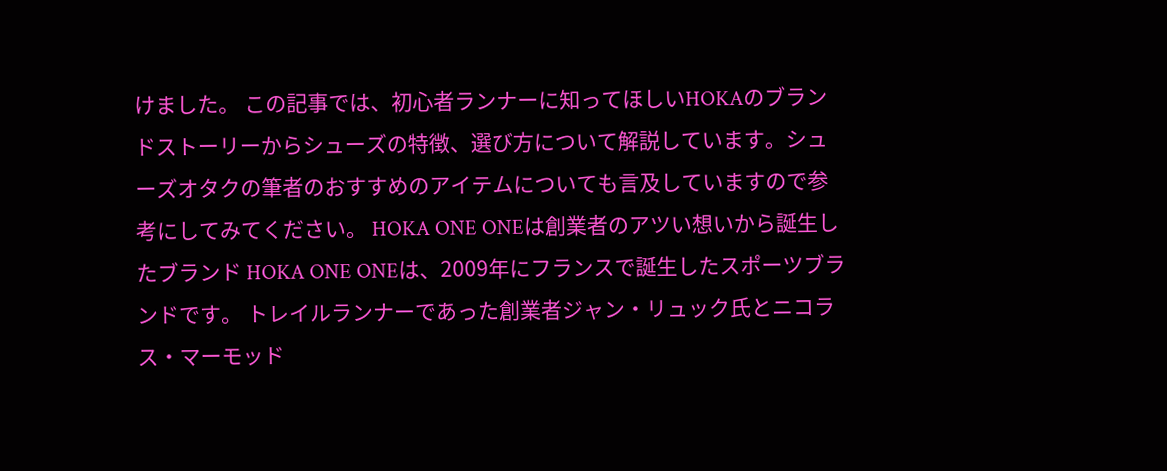けました。 この記事では、初心者ランナーに知ってほしいHOKAのブランドストーリーからシューズの特徴、選び方について解説しています。シューズオタクの筆者のおすすめのアイテムについても言及していますので参考にしてみてください。 HOKA ONE ONEは創業者のアツい想いから誕生したブランド HOKA ONE ONEは、2009年にフランスで誕生したスポーツブランドです。 トレイルランナーであった創業者ジャン・リュック氏とニコラス・マーモッド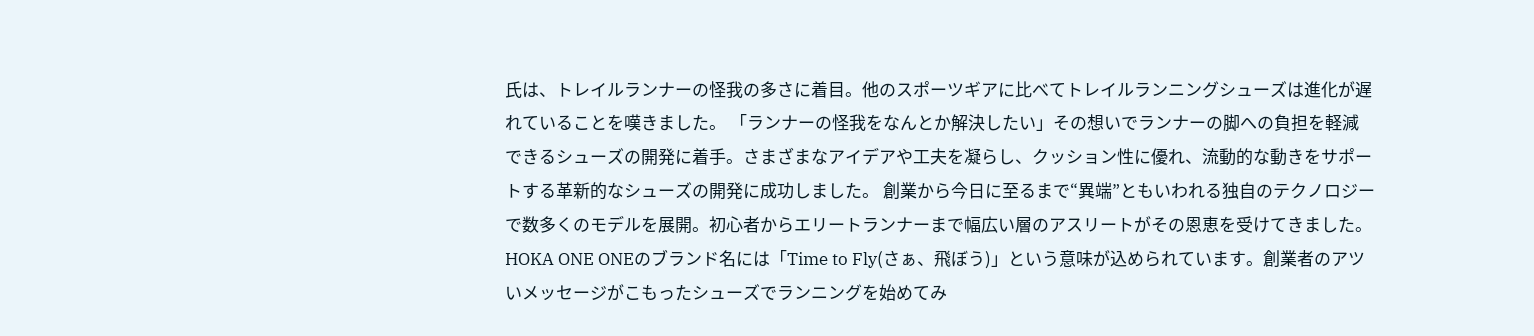氏は、トレイルランナーの怪我の多さに着目。他のスポーツギアに比べてトレイルランニングシューズは進化が遅れていることを嘆きました。 「ランナーの怪我をなんとか解決したい」その想いでランナーの脚への負担を軽減できるシューズの開発に着手。さまざまなアイデアや工夫を凝らし、クッション性に優れ、流動的な動きをサポートする革新的なシューズの開発に成功しました。 創業から今日に至るまで“異端”ともいわれる独自のテクノロジーで数多くのモデルを展開。初心者からエリートランナーまで幅広い層のアスリートがその恩恵を受けてきました。 HOKA ONE ONEのブランド名には「Time to Fly(さぁ、飛ぼう)」という意味が込められています。創業者のアツいメッセージがこもったシューズでランニングを始めてみ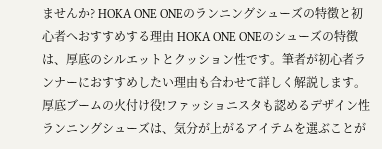ませんか? HOKA ONE ONEのランニングシューズの特徴と初心者へおすすめする理由 HOKA ONE ONEのシューズの特徴は、厚底のシルエットとクッション性です。筆者が初心者ランナーにおすすめしたい理由も合わせて詳しく解説します。 厚底ブームの火付け役!ファッショニスタも認めるデザイン性 ランニングシューズは、気分が上がるアイテムを選ぶことが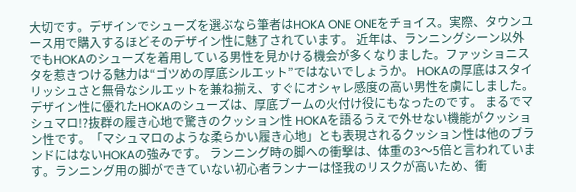大切です。デザインでシューズを選ぶなら筆者はHOKA ONE ONEをチョイス。実際、タウンユース用で購入するほどそのデザイン性に魅了されています。 近年は、ランニングシーン以外でもHOKAのシューズを着用している男性を見かける機会が多くなりました。ファッショニスタを惹きつける魅力は“ゴツめの厚底シルエット”ではないでしょうか。 HOKAの厚底はスタイリッシュさと無骨なシルエットを兼ね揃え、すぐにオシャレ感度の高い男性を虜にしました。デザイン性に優れたHOKAのシューズは、厚底ブームの火付け役にもなったのです。 まるでマシュマロ!?抜群の履き心地で驚きのクッション性 HOKAを語るうえで外せない機能がクッション性です。「マシュマロのような柔らかい履き心地」とも表現されるクッション性は他のブランドにはないHOKAの強みです。 ランニング時の脚への衝撃は、体重の3〜5倍と言われています。ランニング用の脚ができていない初心者ランナーは怪我のリスクが高いため、衝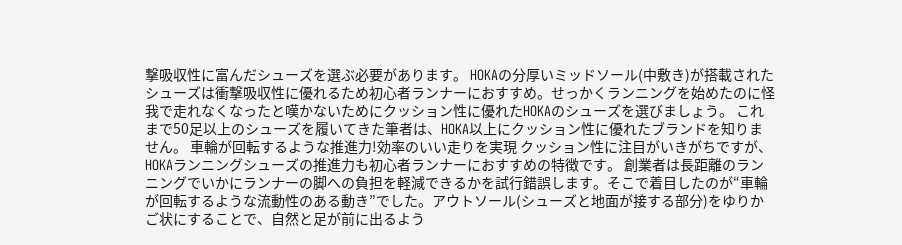撃吸収性に富んだシューズを選ぶ必要があります。 HOKAの分厚いミッドソール(中敷き)が搭載されたシューズは衝撃吸収性に優れるため初心者ランナーにおすすめ。せっかくランニングを始めたのに怪我で走れなくなったと嘆かないためにクッション性に優れたHOKAのシューズを選びましょう。 これまで50足以上のシューズを履いてきた筆者は、HOKA以上にクッション性に優れたブランドを知りません。 車輪が回転するような推進力!効率のいい走りを実現 クッション性に注目がいきがちですが、HOKAランニングシューズの推進力も初心者ランナーにおすすめの特徴です。 創業者は長距離のランニングでいかにランナーの脚への負担を軽減できるかを試行錯誤します。そこで着目したのが“車輪が回転するような流動性のある動き”でした。アウトソール(シューズと地面が接する部分)をゆりかご状にすることで、自然と足が前に出るよう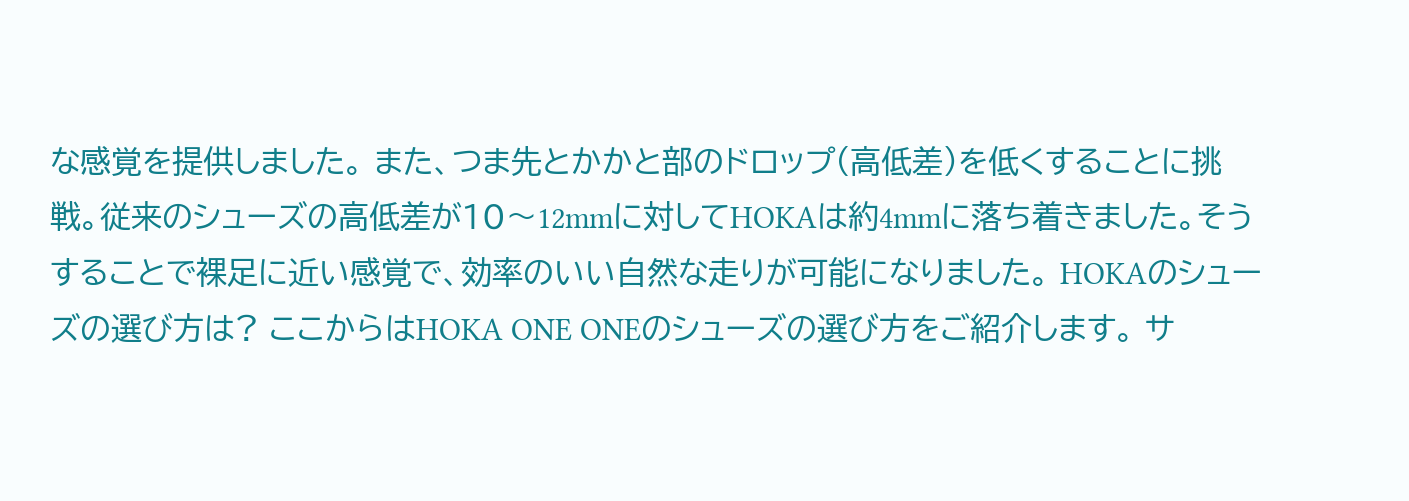な感覚を提供しました。 また、つま先とかかと部のドロップ(高低差)を低くすることに挑戦。従来のシューズの高低差が10〜12mmに対してHOKAは約4mmに落ち着きました。そうすることで裸足に近い感覚で、効率のいい自然な走りが可能になりました。 HOKAのシューズの選び方は? ここからはHOKA ONE ONEのシューズの選び方をご紹介します。 サ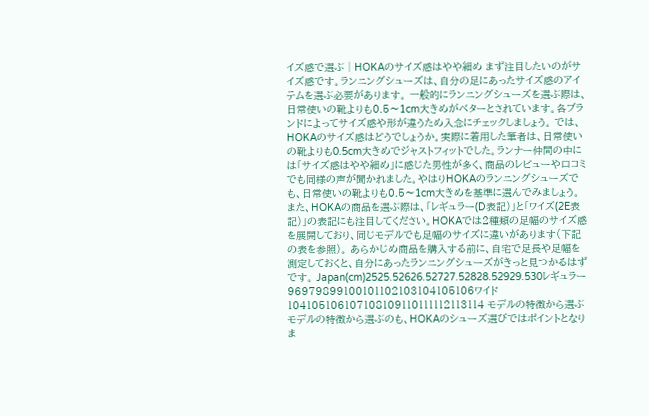イズ感で選ぶ│HOKAのサイズ感はやや細め まず注目したいのがサイズ感です。ランニングシューズは、自分の足にあったサイズ感のアイテムを選ぶ必要があります。 一般的にランニングシューズを選ぶ際は、日常使いの靴よりも0.5〜1cm大きめがベターとされています。各ブランドによってサイズ感や形が違うため入念にチェックしましょう。 では、HOKAのサイズ感はどうでしょうか。実際に着用した筆者は、日常使いの靴よりも0.5cm大きめでジャストフィットでした。ランナー仲間の中には「サイズ感はやや細め」に感じた男性が多く、商品のレビューや口コミでも同様の声が聞かれました。やはりHOKAのランニングシューズでも、日常使いの靴よりも0.5〜1cm大きめを基準に選んでみましょう。 また、HOKAの商品を選ぶ際は、「レギュラー(D表記)」と「ワイズ(2E表記)」の表記にも注目してください。HOKAでは2種類の足幅のサイズ感を展開しており、同じモデルでも足幅のサイズに違いがあります(下記の表を参照)。 あらかじめ商品を購入する前に、自宅で足長や足幅を測定しておくと、自分にあったランニングシューズがきっと見つかるはずです。 Japan(cm)2525.52626.52727.52828.52929.530レギュラー96979899100101102103104105106ワイド104105106107108109110111112113114 モデルの特徴から選ぶ モデルの特徴から選ぶのも、HOKAのシューズ選びではポイントとなりま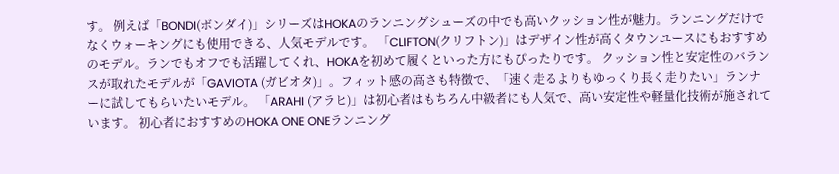す。 例えば「BONDI(ボンダイ)」シリーズはHOKAのランニングシューズの中でも高いクッション性が魅力。ランニングだけでなくウォーキングにも使用できる、人気モデルです。 「CLIFTON(クリフトン)」はデザイン性が高くタウンユースにもおすすめのモデル。ランでもオフでも活躍してくれ、HOKAを初めて履くといった方にもぴったりです。 クッション性と安定性のバランスが取れたモデルが「GAVIOTA (ガビオタ)」。フィット感の高さも特徴で、「速く走るよりもゆっくり長く走りたい」ランナーに試してもらいたいモデル。 「ARAHI (アラヒ)」は初心者はもちろん中級者にも人気で、高い安定性や軽量化技術が施されています。 初心者におすすめのHOKA ONE ONEランニング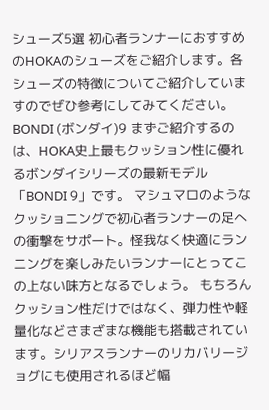シューズ5選 初心者ランナーにおすすめのHOKAのシューズをご紹介します。各シューズの特徴についてご紹介していますのでぜひ参考にしてみてください。 BONDI (ボンダイ)9 まずご紹介するのは、HOKA史上最もクッション性に優れるボンダイシリーズの最新モデル「BONDI 9」です。 マシュマロのようなクッショニングで初心者ランナーの足への衝撃をサポート。怪我なく快適にランニングを楽しみたいランナーにとってこの上ない味方となるでしょう。 もちろんクッション性だけではなく、弾力性や軽量化などさまざまな機能も搭載されています。シリアスランナーのリカバリージョグにも使用されるほど幅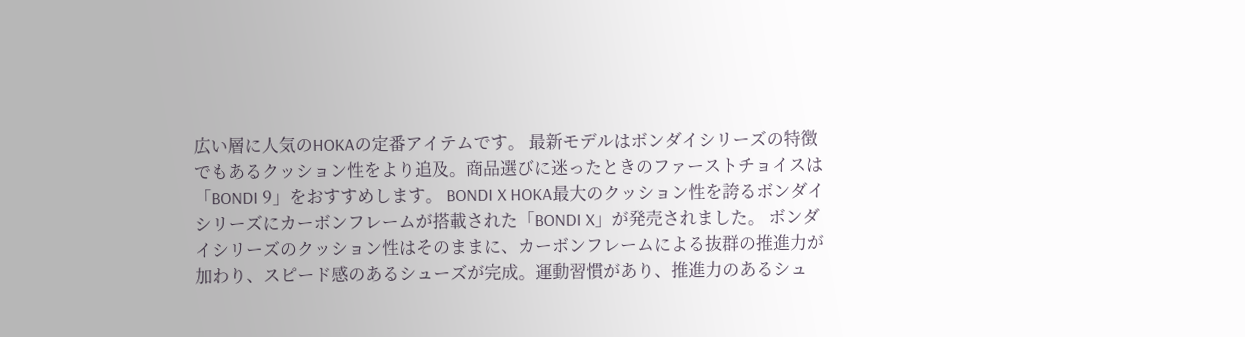広い層に人気のHOKAの定番アイテムです。 最新モデルはボンダイシリーズの特徴でもあるクッション性をより追及。商品選びに迷ったときのファーストチョイスは「BONDI 9」をおすすめします。 BONDI X HOKA最大のクッション性を誇るボンダイシリーズにカーボンフレームが搭載された「BONDI X」が発売されました。 ボンダイシリーズのクッション性はそのままに、カーボンフレームによる抜群の推進力が加わり、スピード感のあるシューズが完成。運動習慣があり、推進力のあるシュ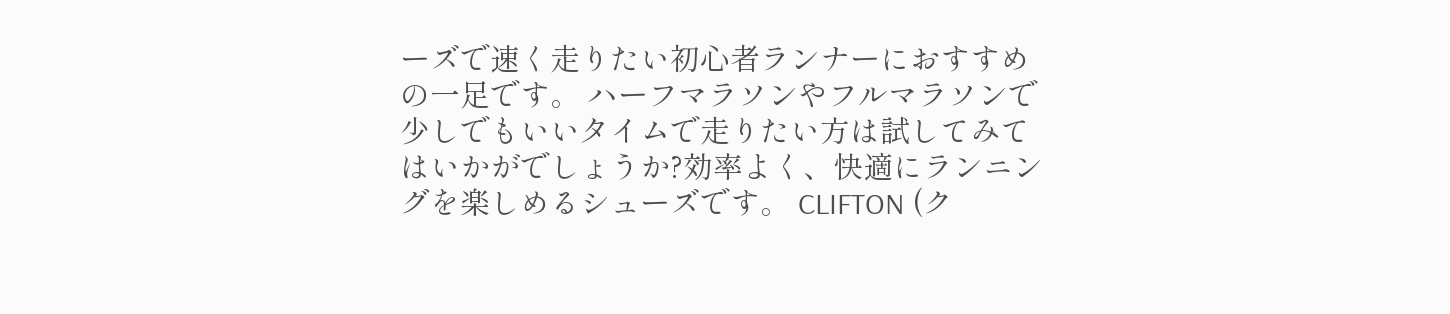ーズで速く走りたい初心者ランナーにおすすめの一足です。 ハーフマラソンやフルマラソンで少しでもいいタイムで走りたい方は試してみてはいかがでしょうか?効率よく、快適にランニングを楽しめるシューズです。 CLIFTON (ク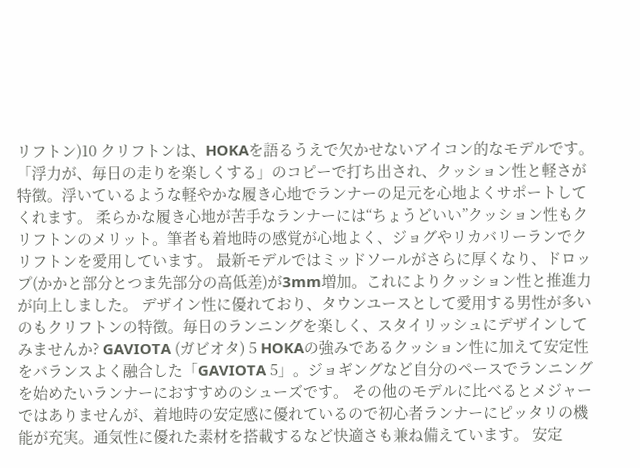リフトン)10 クリフトンは、HOKAを語るうえで欠かせないアイコン的なモデルです。 「浮力が、毎日の走りを楽しくする」のコピーで打ち出され、クッション性と軽さが特徴。浮いているような軽やかな履き心地でランナーの足元を心地よくサポートしてくれます。 柔らかな履き心地が苦手なランナーには“ちょうどいい”クッション性もクリフトンのメリット。筆者も着地時の感覚が心地よく、ジョグやリカバリーランでクリフトンを愛用しています。 最新モデルではミッドソールがさらに厚くなり、ドロップ(かかと部分とつま先部分の高低差)が3mm増加。これによりクッション性と推進力が向上しました。 デザイン性に優れており、タウンユースとして愛用する男性が多いのもクリフトンの特徴。毎日のランニングを楽しく、スタイリッシュにデザインしてみませんか? GAVIOTA (ガビオタ) 5 HOKAの強みであるクッション性に加えて安定性をバランスよく融合した「GAVIOTA 5」。ジョギングなど自分のペースでランニングを始めたいランナーにおすすめのシューズです。 その他のモデルに比べるとメジャーではありませんが、着地時の安定感に優れているので初心者ランナーにピッタリの機能が充実。通気性に優れた素材を搭載するなど快適さも兼ね備えています。 安定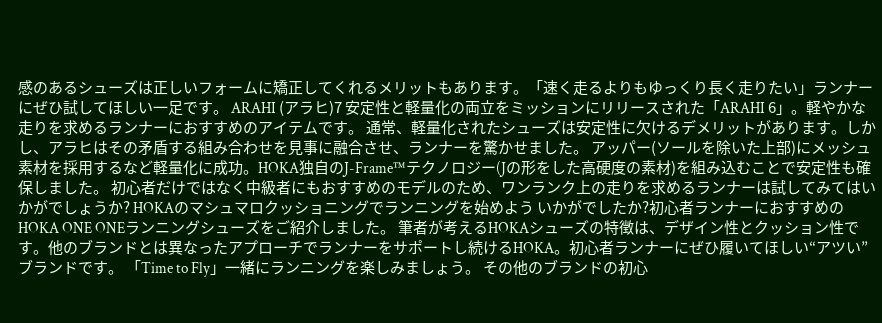感のあるシューズは正しいフォームに矯正してくれるメリットもあります。「速く走るよりもゆっくり長く走りたい」ランナーにぜひ試してほしい一足です。 ARAHI (アラヒ)7 安定性と軽量化の両立をミッションにリリースされた「ARAHI 6」。軽やかな走りを求めるランナーにおすすめのアイテムです。 通常、軽量化されたシューズは安定性に欠けるデメリットがあります。しかし、アラヒはその矛盾する組み合わせを見事に融合させ、ランナーを驚かせました。 アッパー(ソールを除いた上部)にメッシュ素材を採用するなど軽量化に成功。HOKA独自のJ-Frame™テクノロジー(Jの形をした高硬度の素材)を組み込むことで安定性も確保しました。 初心者だけではなく中級者にもおすすめのモデルのため、ワンランク上の走りを求めるランナーは試してみてはいかがでしょうか? HOKAのマシュマロクッショニングでランニングを始めよう いかがでしたか?初心者ランナーにおすすめのHOKA ONE ONEランニングシューズをご紹介しました。 筆者が考えるHOKAシューズの特徴は、デザイン性とクッション性です。他のブランドとは異なったアプローチでランナーをサポートし続けるHOKA。初心者ランナーにぜひ履いてほしい“アツい”ブランドです。 「Time to Fly」一緒にランニングを楽しみましょう。 その他のブランドの初心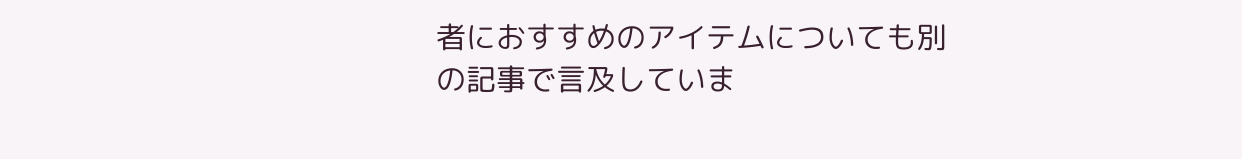者におすすめのアイテムについても別の記事で言及していま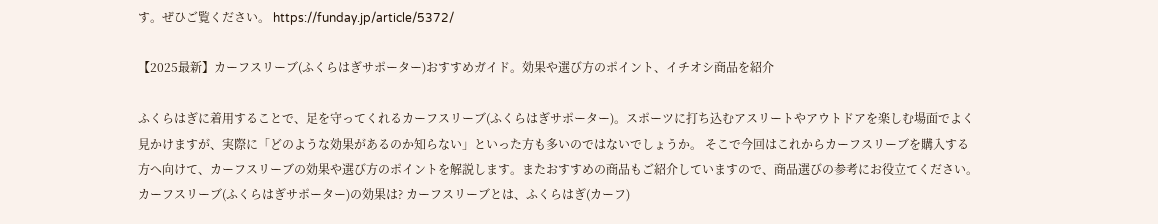す。ぜひご覧ください。 https://funday.jp/article/5372/

【2025最新】カーフスリーブ(ふくらはぎサポーター)おすすめガイド。効果や選び方のポイント、イチオシ商品を紹介

ふくらはぎに着用することで、足を守ってくれるカーフスリーブ(ふくらはぎサポーター)。スポーツに打ち込むアスリートやアウトドアを楽しむ場面でよく見かけますが、実際に「どのような効果があるのか知らない」といった方も多いのではないでしょうか。 そこで今回はこれからカーフスリーブを購入する方へ向けて、カーフスリーブの効果や選び方のポイントを解説します。またおすすめの商品もご紹介していますので、商品選びの参考にお役立てください。 カーフスリーブ(ふくらはぎサポーター)の効果は? カーフスリーブとは、ふくらはぎ(カーフ)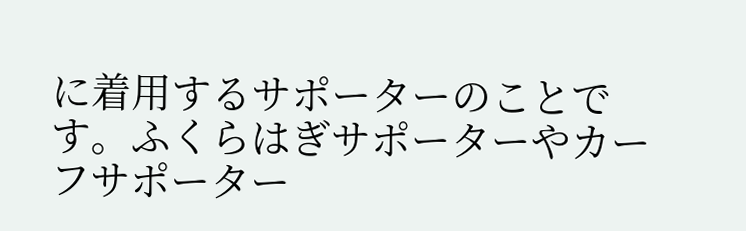に着用するサポーターのことです。ふくらはぎサポーターやカーフサポーター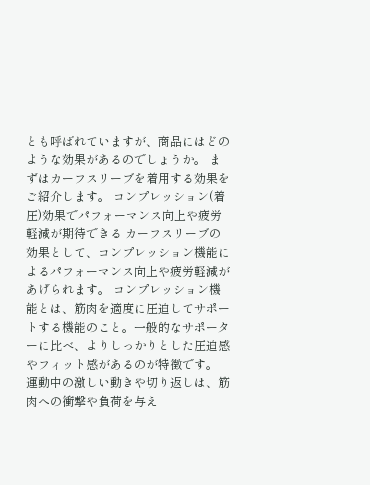とも呼ばれていますが、商品にはどのような効果があるのでしょうか。 まずはカーフスリーブを着用する効果をご紹介します。 コンプレッション(着圧)効果でパフォーマンス向上や疲労軽減が期待できる カーフスリーブの効果として、コンプレッション機能によるパフォーマンス向上や疲労軽減があげられます。 コンプレッション機能とは、筋肉を適度に圧迫してサポートする機能のこと。一般的なサポーターに比べ、よりしっかりとした圧迫感やフィット感があるのが特徴です。 運動中の激しい動きや切り返しは、筋肉への衝撃や負荷を与え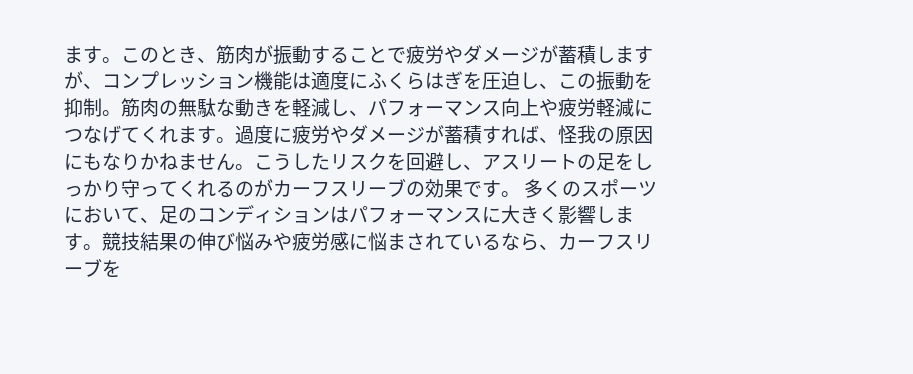ます。このとき、筋肉が振動することで疲労やダメージが蓄積しますが、コンプレッション機能は適度にふくらはぎを圧迫し、この振動を抑制。筋肉の無駄な動きを軽減し、パフォーマンス向上や疲労軽減につなげてくれます。過度に疲労やダメージが蓄積すれば、怪我の原因にもなりかねません。こうしたリスクを回避し、アスリートの足をしっかり守ってくれるのがカーフスリーブの効果です。 多くのスポーツにおいて、足のコンディションはパフォーマンスに大きく影響します。競技結果の伸び悩みや疲労感に悩まされているなら、カーフスリーブを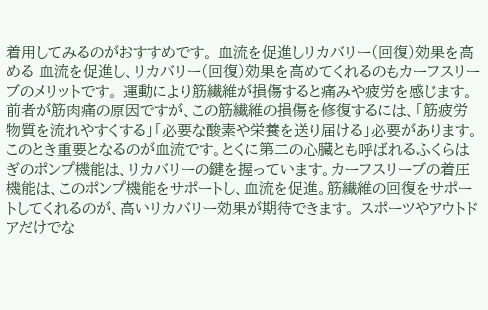着用してみるのがおすすめです。 血流を促進しリカバリー(回復)効果を高める 血流を促進し、リカバリー(回復)効果を高めてくれるのもカーフスリーブのメリットです。 運動により筋繊維が損傷すると痛みや疲労を感じます。前者が筋肉痛の原因ですが、この筋繊維の損傷を修復するには、「筋疲労物質を流れやすくする」「必要な酸素や栄養を送り届ける」必要があります。 このとき重要となるのが血流です。とくに第二の心臓とも呼ばれるふくらはぎのポンプ機能は、リカバリーの鍵を握っています。カーフスリーブの着圧機能は、このポンプ機能をサポートし、血流を促進。筋繊維の回復をサポートしてくれるのが、高いリカバリー効果が期待できます。 スポーツやアウトドアだけでな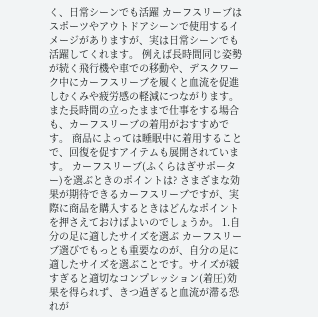く、日常シーンでも活躍 カーフスリーブはスポーツやアウトドアシーンで使用するイメージがありますが、実は日常シーンでも活躍してくれます。 例えば長時間同じ姿勢が続く飛行機や車での移動や、デスクワーク中にカーフスリーブを履くと血流を促進しむくみや疲労感の軽減につながります。また長時間の立ったままで仕事をする場合も、カーフスリーブの着用がおすすめです。 商品によっては睡眠中に着用することで、回復を促すアイテムも展開されています。 カーフスリーブ(ふくらはぎサポーター)を選ぶときのポイントは? さまざまな効果が期待できるカーフスリーブですが、実際に商品を購入するときはどんなポイントを押さえておけばよいのでしょうか。 1.自分の足に適したサイズを選ぶ カーフスリーブ選びでもっとも重要なのが、自分の足に適したサイズを選ぶことです。サイズが緩すぎると適切なコンプレッション(着圧)効果を得られず、きつ過ぎると血流が滞る恐れが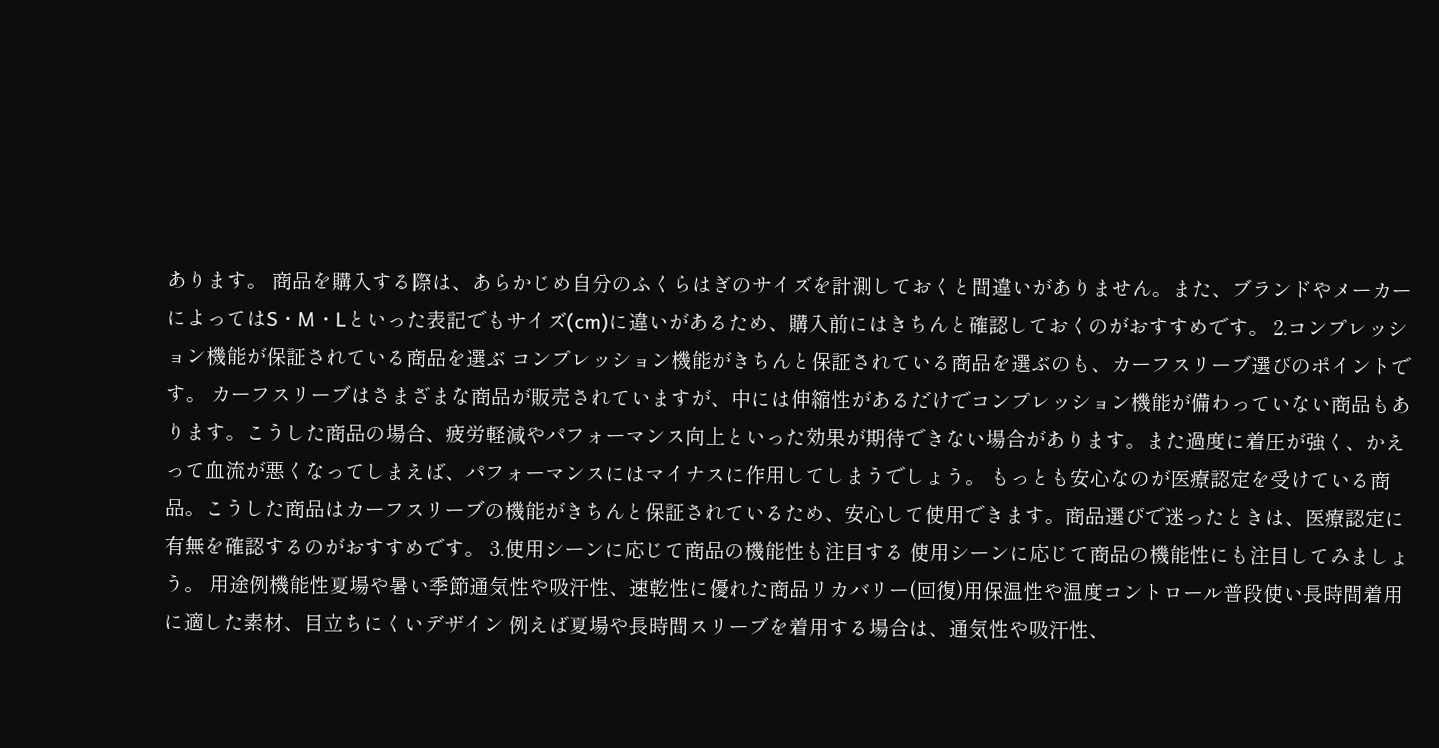あります。 商品を購入する際は、あらかじめ自分のふくらはぎのサイズを計測しておくと間違いがありません。また、ブランドやメーカーによってはS・M・Lといった表記でもサイズ(cm)に違いがあるため、購入前にはきちんと確認しておくのがおすすめです。 2.コンプレッション機能が保証されている商品を選ぶ コンプレッション機能がきちんと保証されている商品を選ぶのも、カーフスリーブ選びのポイントです。 カーフスリーブはさまざまな商品が販売されていますが、中には伸縮性があるだけでコンプレッション機能が備わっていない商品もあります。こうした商品の場合、疲労軽減やパフォーマンス向上といった効果が期待できない場合があります。また過度に着圧が強く、かえって血流が悪くなってしまえば、パフォーマンスにはマイナスに作用してしまうでしょう。 もっとも安心なのが医療認定を受けている商品。こうした商品はカーフスリーブの機能がきちんと保証されているため、安心して使用できます。商品選びで迷ったときは、医療認定に有無を確認するのがおすすめです。 3.使用シーンに応じて商品の機能性も注目する 使用シーンに応じて商品の機能性にも注目してみましょう。 用途例機能性夏場や暑い季節通気性や吸汗性、速乾性に優れた商品リカバリー(回復)用保温性や温度コントロール普段使い長時間着用に適した素材、目立ちにくいデザイン 例えば夏場や長時間スリーブを着用する場合は、通気性や吸汗性、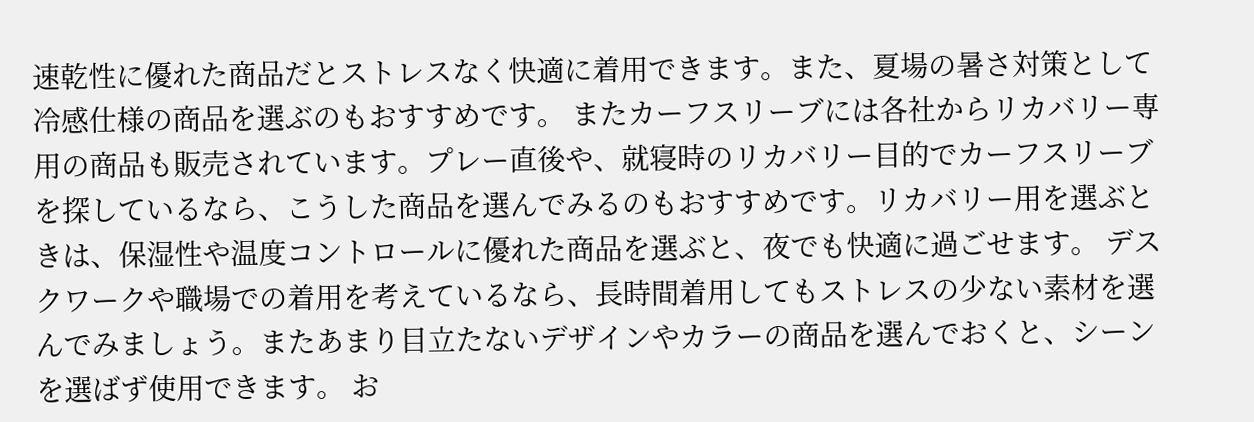速乾性に優れた商品だとストレスなく快適に着用できます。また、夏場の暑さ対策として冷感仕様の商品を選ぶのもおすすめです。 またカーフスリーブには各社からリカバリー専用の商品も販売されています。プレー直後や、就寝時のリカバリー目的でカーフスリーブを探しているなら、こうした商品を選んでみるのもおすすめです。リカバリー用を選ぶときは、保湿性や温度コントロールに優れた商品を選ぶと、夜でも快適に過ごせます。 デスクワークや職場での着用を考えているなら、長時間着用してもストレスの少ない素材を選んでみましょう。またあまり目立たないデザインやカラーの商品を選んでおくと、シーンを選ばず使用できます。 お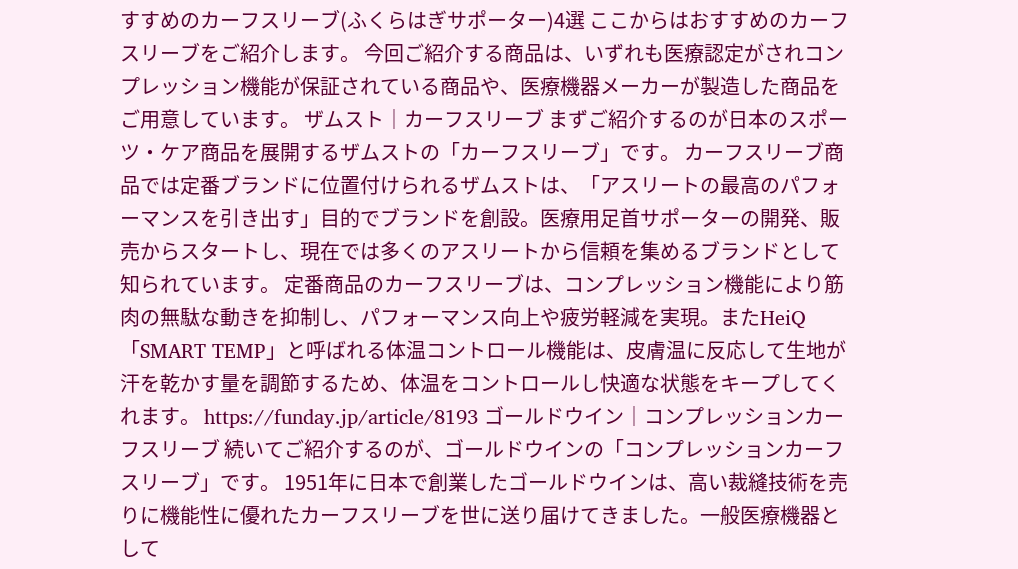すすめのカーフスリーブ(ふくらはぎサポーター)4選 ここからはおすすめのカーフスリーブをご紹介します。 今回ご紹介する商品は、いずれも医療認定がされコンプレッション機能が保証されている商品や、医療機器メーカーが製造した商品をご用意しています。 ザムスト│カーフスリーブ まずご紹介するのが日本のスポーツ・ケア商品を展開するザムストの「カーフスリーブ」です。 カーフスリーブ商品では定番ブランドに位置付けられるザムストは、「アスリートの最高のパフォーマンスを引き出す」目的でブランドを創設。医療用足首サポーターの開発、販売からスタートし、現在では多くのアスリートから信頼を集めるブランドとして知られています。 定番商品のカーフスリーブは、コンプレッション機能により筋肉の無駄な動きを抑制し、パフォーマンス向上や疲労軽減を実現。またHeiQ「SMART TEMP」と呼ばれる体温コントロール機能は、皮膚温に反応して生地が汗を乾かす量を調節するため、体温をコントロールし快適な状態をキープしてくれます。 https://funday.jp/article/8193 ゴールドウイン│コンプレッションカーフスリーブ 続いてご紹介するのが、ゴールドウインの「コンプレッションカーフスリーブ」です。 1951年に日本で創業したゴールドウインは、高い裁縫技術を売りに機能性に優れたカーフスリーブを世に送り届けてきました。一般医療機器として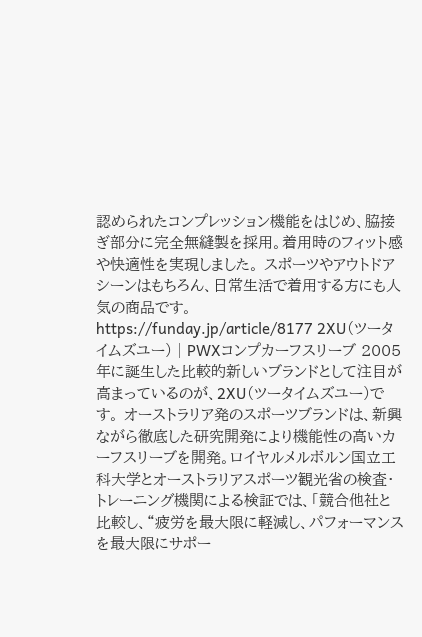認められたコンプレッション機能をはじめ、脇接ぎ部分に完全無縫製を採用。着用時のフィット感や快適性を実現しました。 スポーツやアウトドアシーンはもちろん、日常生活で着用する方にも人気の商品です。 https://funday.jp/article/8177 2XU(ツータイムズユー)│PWXコンプカーフスリーブ 2005年に誕生した比較的新しいブランドとして注目が高まっているのが、2XU(ツータイムズユー)です。 オーストラリア発のスポーツブランドは、新興ながら徹底した研究開発により機能性の高いカーフスリーブを開発。ロイヤルメルボルン国立工科大学とオーストラリアスポーツ観光省の検査・トレーニング機関による検証では、「競合他社と比較し、“疲労を最大限に軽減し、パフォーマンスを最大限にサポー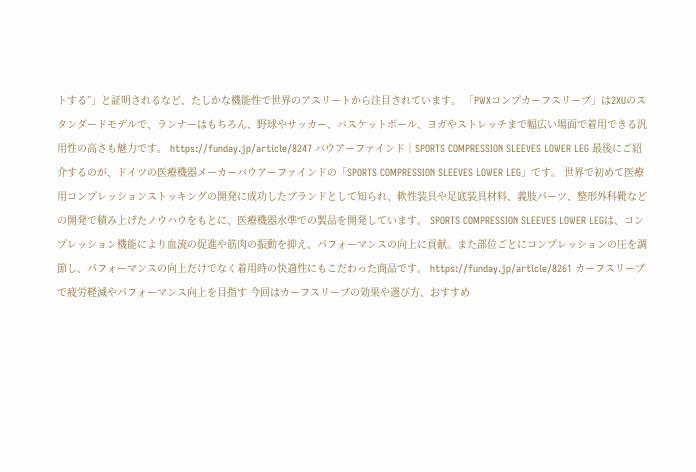トする”」と証明されるなど、たしかな機能性で世界のアスリートから注目されています。 「PWXコンプカーフスリーブ」は2XUのスタンダードモデルで、ランナーはもちろん、野球やサッカー、バスケットボール、ヨガやストレッチまで幅広い場面で着用できる汎用性の高さも魅力です。 https://funday.jp/article/8247 バウアーファインド│SPORTS COMPRESSION SLEEVES LOWER LEG 最後にご紹介するのが、ドイツの医療機器メーカーバウアーファインドの「SPORTS COMPRESSION SLEEVES LOWER LEG」です。 世界で初めて医療用コンプレッションストッキングの開発に成功したブランドとして知られ、軟性装具や足底装具材料、義肢パーツ、整形外科靴などの開発で積み上げたノウハウをもとに、医療機器水準での製品を開発しています。 SPORTS COMPRESSION SLEEVES LOWER LEGは、コンプレッション機能により血流の促進や筋肉の振動を抑え、パフォーマンスの向上に貢献。また部位ごとにコンプレッションの圧を調節し、パフォーマンスの向上だけでなく着用時の快適性にもこだわった商品です。 https://funday.jp/article/8261 カーフスリーブで疲労軽減やパフォーマンス向上を目指す 今回はカーフスリーブの効果や選び方、おすすめ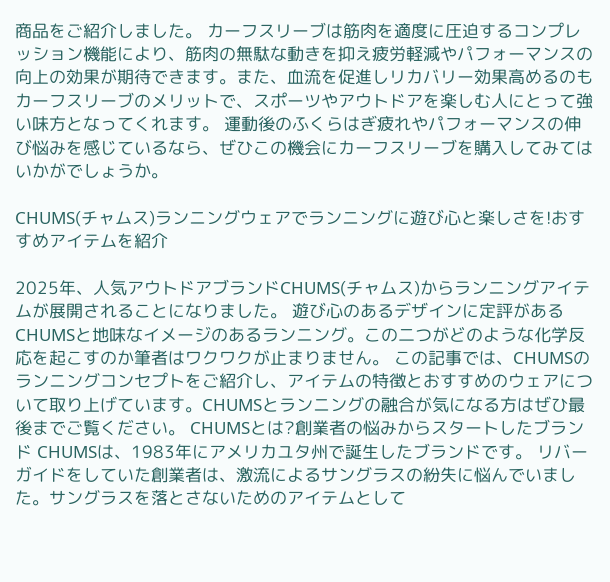商品をご紹介しました。 カーフスリーブは筋肉を適度に圧迫するコンプレッション機能により、筋肉の無駄な動きを抑え疲労軽減やパフォーマンスの向上の効果が期待できます。また、血流を促進しリカバリー効果高めるのもカーフスリーブのメリットで、スポーツやアウトドアを楽しむ人にとって強い味方となってくれます。 運動後のふくらはぎ疲れやパフォーマンスの伸び悩みを感じているなら、ぜひこの機会にカーフスリーブを購入してみてはいかがでしょうか。

CHUMS(チャムス)ランニングウェアでランニングに遊び心と楽しさを!おすすめアイテムを紹介

2025年、人気アウトドアブランドCHUMS(チャムス)からランニングアイテムが展開されることになりました。 遊び心のあるデザインに定評があるCHUMSと地味なイメージのあるランニング。この二つがどのような化学反応を起こすのか筆者はワクワクが止まりません。 この記事では、CHUMSのランニングコンセプトをご紹介し、アイテムの特徴とおすすめのウェアについて取り上げています。CHUMSとランニングの融合が気になる方はぜひ最後までご覧ください。 CHUMSとは?創業者の悩みからスタートしたブランド CHUMSは、1983年にアメリカユタ州で誕生したブランドです。 リバーガイドをしていた創業者は、激流によるサングラスの紛失に悩んでいました。サングラスを落とさないためのアイテムとして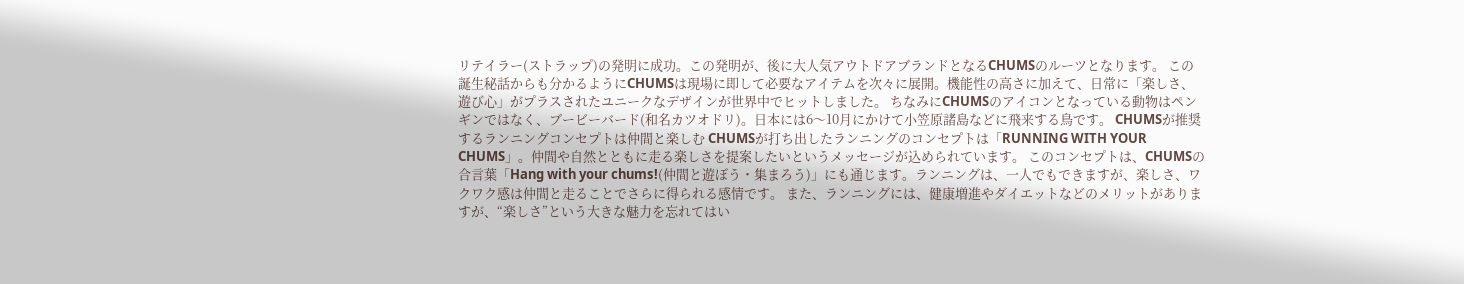リテイラー(ストラップ)の発明に成功。この発明が、後に大人気アウトドアブランドとなるCHUMSのルーツとなります。 この誕生秘話からも分かるようにCHUMSは現場に即して必要なアイテムを次々に展開。機能性の高さに加えて、日常に「楽しさ、遊び心」がプラスされたユニークなデザインが世界中でヒットしました。 ちなみにCHUMSのアイコンとなっている動物はペンギンではなく、ブービーバード(和名カツオドリ)。日本には6〜10月にかけて小笠原諸島などに飛来する鳥です。 CHUMSが推奨するランニングコンセプトは仲間と楽しむ CHUMSが打ち出したランニングのコンセプトは「RUNNING WITH YOUR CHUMS」。仲間や自然とともに走る楽しさを提案したいというメッセージが込められています。 このコンセプトは、CHUMSの合言葉「Hang with your chums!(仲間と遊ぼう・集まろう)」にも通じます。ランニングは、一人でもできますが、楽しさ、ワクワク感は仲間と走ることでさらに得られる感情です。 また、ランニングには、健康増進やダイエットなどのメリットがありますが、“楽しさ”という大きな魅力を忘れてはい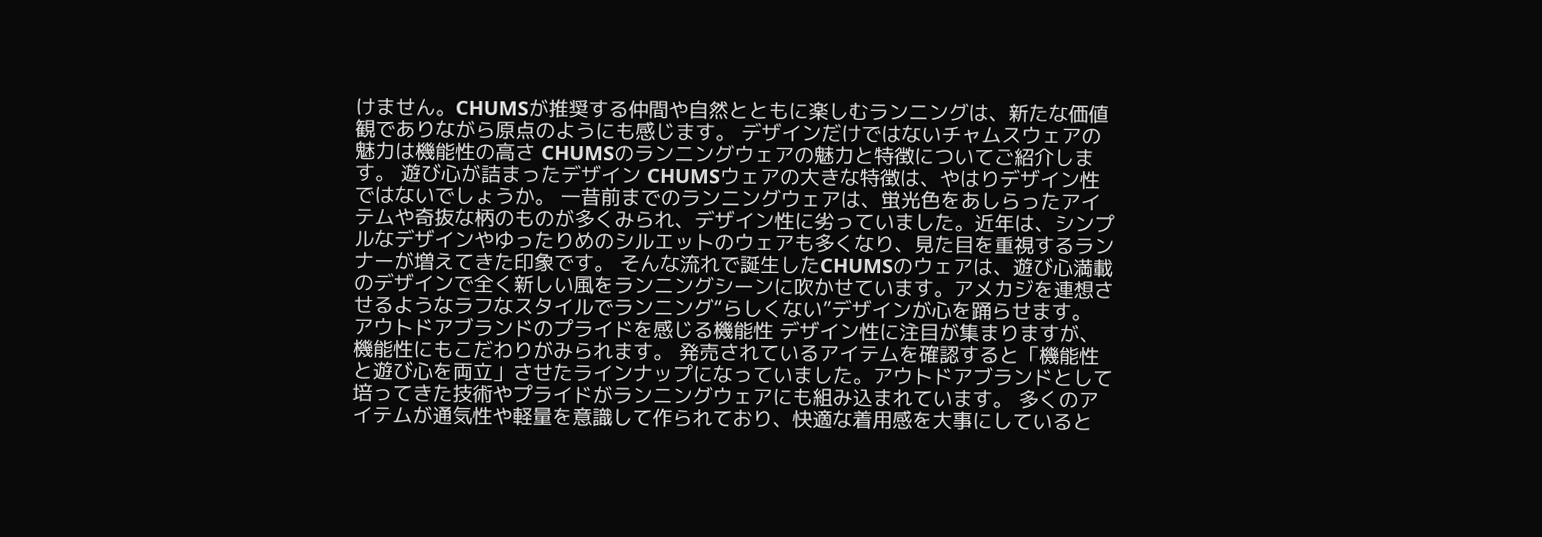けません。CHUMSが推奨する仲間や自然とともに楽しむランニングは、新たな価値観でありながら原点のようにも感じます。 デザインだけではないチャムスウェアの魅力は機能性の高さ CHUMSのランニングウェアの魅力と特徴についてご紹介します。 遊び心が詰まったデザイン CHUMSウェアの大きな特徴は、やはりデザイン性ではないでしょうか。 一昔前までのランニングウェアは、蛍光色をあしらったアイテムや奇抜な柄のものが多くみられ、デザイン性に劣っていました。近年は、シンプルなデザインやゆったりめのシルエットのウェアも多くなり、見た目を重視するランナーが増えてきた印象です。 そんな流れで誕生したCHUMSのウェアは、遊び心満載のデザインで全く新しい風をランニングシーンに吹かせています。アメカジを連想させるようなラフなスタイルでランニング“らしくない”デザインが心を踊らせます。 アウトドアブランドのプライドを感じる機能性 デザイン性に注目が集まりますが、機能性にもこだわりがみられます。 発売されているアイテムを確認すると「機能性と遊び心を両立」させたラインナップになっていました。アウトドアブランドとして培ってきた技術やプライドがランニングウェアにも組み込まれています。 多くのアイテムが通気性や軽量を意識して作られており、快適な着用感を大事にしていると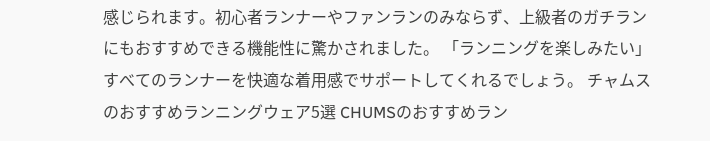感じられます。初心者ランナーやファンランのみならず、上級者のガチランにもおすすめできる機能性に驚かされました。 「ランニングを楽しみたい」すべてのランナーを快適な着用感でサポートしてくれるでしょう。 チャムスのおすすめランニングウェア5選 CHUMSのおすすめラン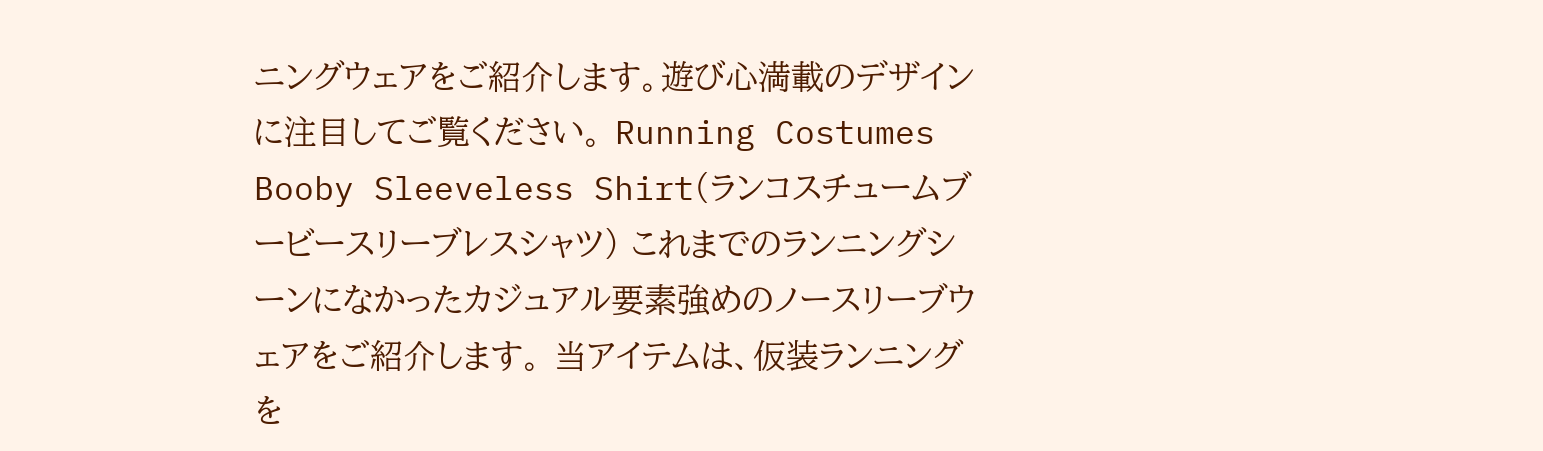ニングウェアをご紹介します。遊び心満載のデザインに注目してご覧ください。 Running Costumes Booby Sleeveless Shirt(ランコスチュームブービースリーブレスシャツ) これまでのランニングシーンになかったカジュアル要素強めのノースリーブウェアをご紹介します。 当アイテムは、仮装ランニングを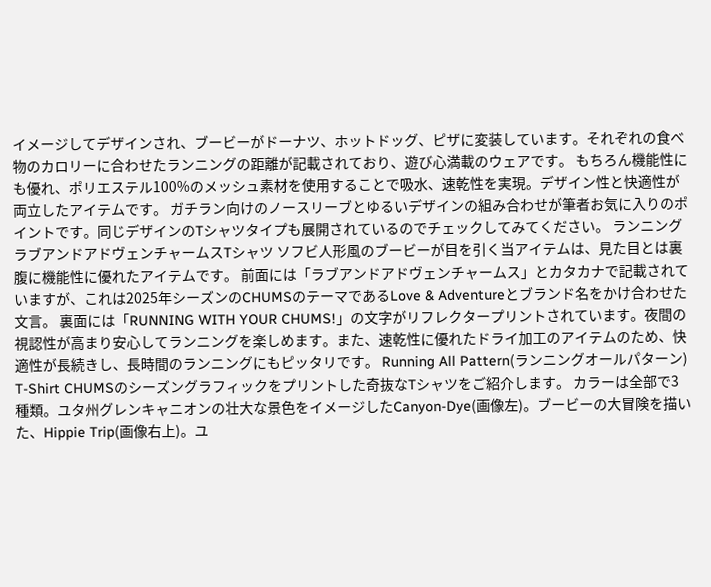イメージしてデザインされ、ブービーがドーナツ、ホットドッグ、ピザに変装しています。それぞれの食べ物のカロリーに合わせたランニングの距離が記載されており、遊び心満載のウェアです。 もちろん機能性にも優れ、ポリエステル100%のメッシュ素材を使用することで吸水、速乾性を実現。デザイン性と快適性が両立したアイテムです。 ガチラン向けのノースリーブとゆるいデザインの組み合わせが筆者お気に入りのポイントです。同じデザインのTシャツタイプも展開されているのでチェックしてみてください。 ランニングラブアンドアドヴェンチャームスTシャツ ソフビ人形風のブービーが目を引く当アイテムは、見た目とは裏腹に機能性に優れたアイテムです。 前面には「ラブアンドアドヴェンチャームス」とカタカナで記載されていますが、これは2025年シーズンのCHUMSのテーマであるLove & Adventureとブランド名をかけ合わせた文言。 裏面には「RUNNING WITH YOUR CHUMS!」の文字がリフレクタープリントされています。夜間の視認性が高まり安心してランニングを楽しめます。また、速乾性に優れたドライ加工のアイテムのため、快適性が長続きし、長時間のランニングにもピッタリです。 Running All Pattern(ランニングオールパターン) T-Shirt CHUMSのシーズングラフィックをプリントした奇抜なTシャツをご紹介します。 カラーは全部で3種類。ユタ州グレンキャニオンの壮大な景色をイメージしたCanyon-Dye(画像左)。ブービーの大冒険を描いた、Hippie Trip(画像右上)。ユ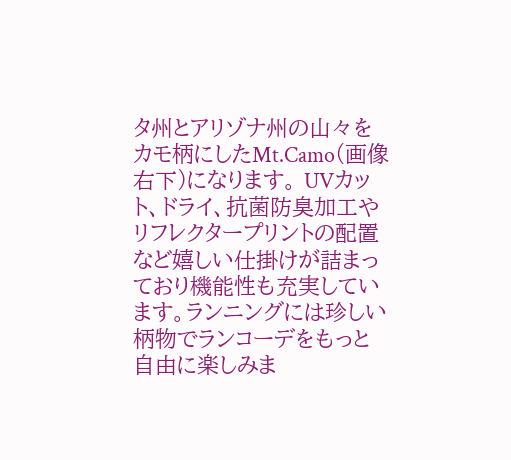タ州とアリゾナ州の山々をカモ柄にしたMt.Camo(画像右下)になります。 UVカット、ドライ、抗菌防臭加工やリフレクタープリントの配置など嬉しい仕掛けが詰まっており機能性も充実しています。ランニングには珍しい柄物でランコーデをもっと自由に楽しみま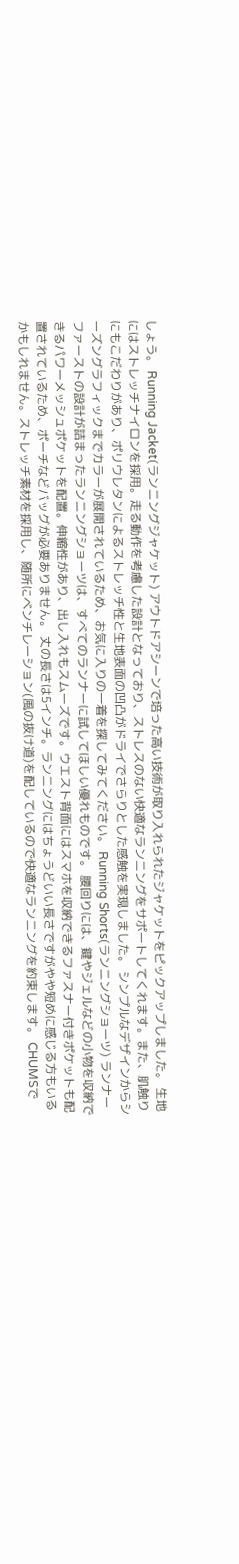しょう。 Running Jacket(ランニングジャケット) アウトドアシーンで培った高い技術が取り入れられたジャケットをピックアップしました。 生地にはストレッチナイロンを採用。走る動作を考慮した設計となっており、ストレスのない快適なランニングをサポートしてくれます。また、肌触りにもこだわりがあり、ポリウレタンによるストレッチ性と生地表面の凹凸がドライでさらりとした感触を実現しました。 シンプルなデザインからシーズングラフィックまでカラーが展開されているため、お気に入りの一着を探してみてください。 Running Shorts(ランニングショーツ) ランナーファーストの設計が詰まったランニングショーツは、すべてのランナーに試してほしい優れものです。 腰回りには、鍵やジェルなどの小物を収納できるパワーメッシュポケットを配置。伸縮性があり、出し入れもスムーズです。ウエスト背面にはスマホを収納できるファスナー付きポケットも配置されているため、ポーチなどバッグが必要ありません。 丈の長さは5インチ。ランニングにはちょうどいい長さですがやや短めに感じる方もいるかもしれません。ストレッチ素材を採用し、随所にベンチレーション(風の抜け道)を配しているので快適なランニングを約束します。 CHUMSで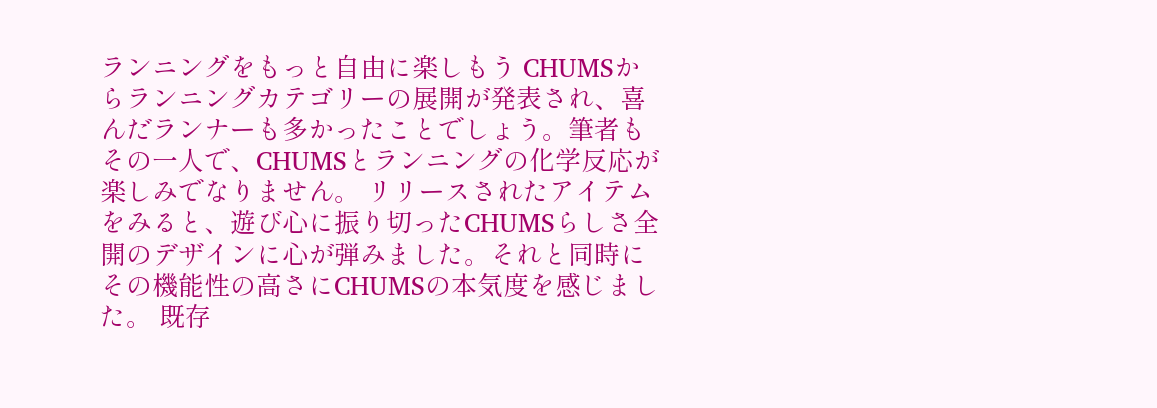ランニングをもっと自由に楽しもう CHUMSからランニングカテゴリーの展開が発表され、喜んだランナーも多かったことでしょう。筆者もその一人で、CHUMSとランニングの化学反応が楽しみでなりません。 リリースされたアイテムをみると、遊び心に振り切ったCHUMSらしさ全開のデザインに心が弾みました。それと同時にその機能性の高さにCHUMSの本気度を感じました。 既存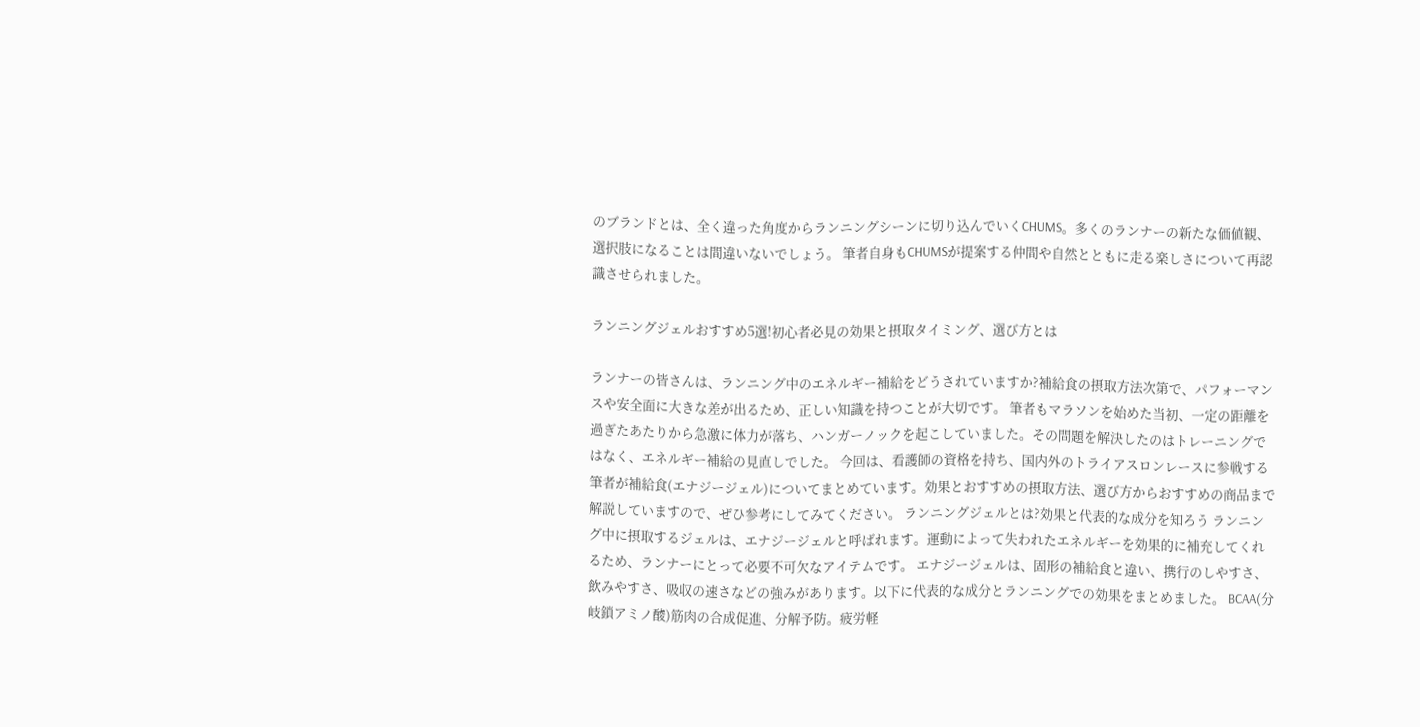のブランドとは、全く違った角度からランニングシーンに切り込んでいくCHUMS。多くのランナーの新たな価値観、選択肢になることは間違いないでしょう。 筆者自身もCHUMSが提案する仲間や自然とともに走る楽しさについて再認識させられました。

ランニングジェルおすすめ5選!初心者必見の効果と摂取タイミング、選び方とは

ランナーの皆さんは、ランニング中のエネルギー補給をどうされていますか?補給食の摂取方法次第で、パフォーマンスや安全面に大きな差が出るため、正しい知識を持つことが大切です。 筆者もマラソンを始めた当初、一定の距離を過ぎたあたりから急激に体力が落ち、ハンガーノックを起こしていました。その問題を解決したのはトレーニングではなく、エネルギー補給の見直しでした。 今回は、看護師の資格を持ち、国内外のトライアスロンレースに参戦する筆者が補給食(エナジージェル)についてまとめています。効果とおすすめの摂取方法、選び方からおすすめの商品まで解説していますので、ぜひ参考にしてみてください。 ランニングジェルとは?効果と代表的な成分を知ろう ランニング中に摂取するジェルは、エナジージェルと呼ばれます。運動によって失われたエネルギーを効果的に補充してくれるため、ランナーにとって必要不可欠なアイテムです。 エナジージェルは、固形の補給食と違い、携行のしやすさ、飲みやすさ、吸収の速さなどの強みがあります。以下に代表的な成分とランニングでの効果をまとめました。 BCAA(分岐鎖アミノ酸)筋肉の合成促進、分解予防。疲労軽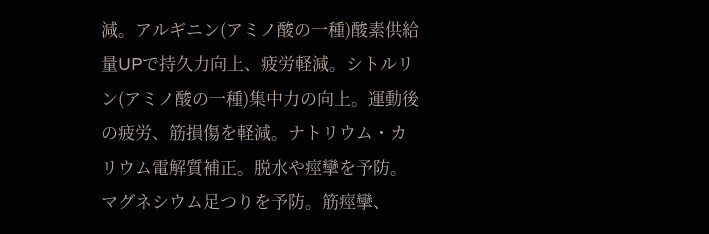減。アルギニン(アミノ酸の一種)酸素供給量UPで持久力向上、疲労軽減。シトルリン(アミノ酸の一種)集中力の向上。運動後の疲労、筋損傷を軽減。ナトリウム・カリウム電解質補正。脱水や痙攣を予防。マグネシウム足つりを予防。筋痙攣、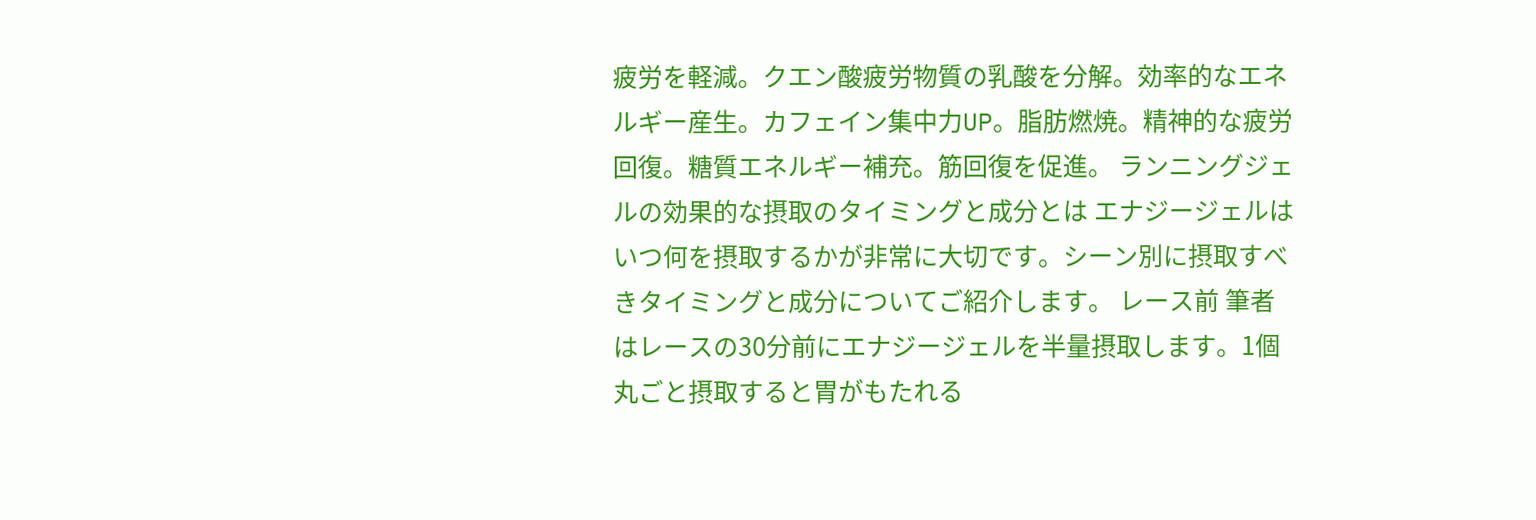疲労を軽減。クエン酸疲労物質の乳酸を分解。効率的なエネルギー産生。カフェイン集中力UP。脂肪燃焼。精神的な疲労回復。糖質エネルギー補充。筋回復を促進。 ランニングジェルの効果的な摂取のタイミングと成分とは エナジージェルはいつ何を摂取するかが非常に大切です。シーン別に摂取すべきタイミングと成分についてご紹介します。 レース前 筆者はレースの30分前にエナジージェルを半量摂取します。1個丸ごと摂取すると胃がもたれる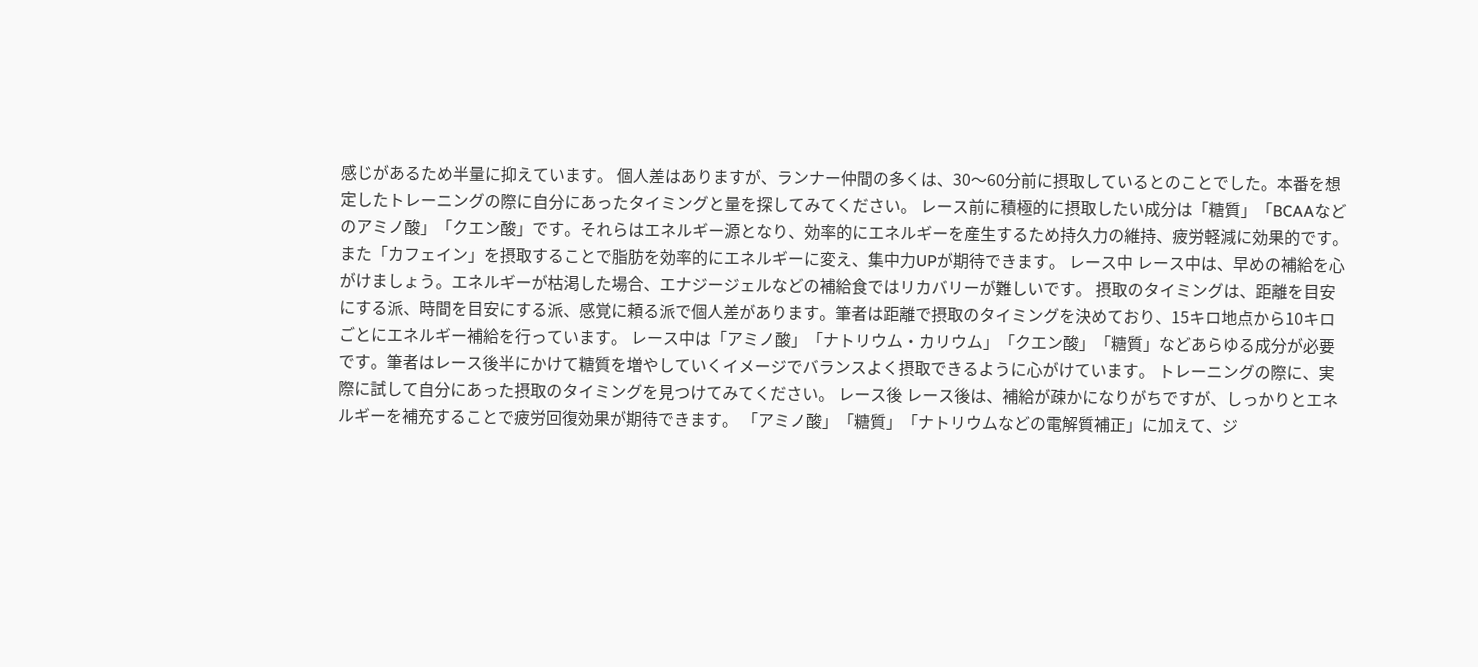感じがあるため半量に抑えています。 個人差はありますが、ランナー仲間の多くは、30〜60分前に摂取しているとのことでした。本番を想定したトレーニングの際に自分にあったタイミングと量を探してみてください。 レース前に積極的に摂取したい成分は「糖質」「BCAAなどのアミノ酸」「クエン酸」です。それらはエネルギー源となり、効率的にエネルギーを産生するため持久力の維持、疲労軽減に効果的です。また「カフェイン」を摂取することで脂肪を効率的にエネルギーに変え、集中力UPが期待できます。 レース中 レース中は、早めの補給を心がけましょう。エネルギーが枯渇した場合、エナジージェルなどの補給食ではリカバリーが難しいです。 摂取のタイミングは、距離を目安にする派、時間を目安にする派、感覚に頼る派で個人差があります。筆者は距離で摂取のタイミングを決めており、15キロ地点から10キロごとにエネルギー補給を行っています。 レース中は「アミノ酸」「ナトリウム・カリウム」「クエン酸」「糖質」などあらゆる成分が必要です。筆者はレース後半にかけて糖質を増やしていくイメージでバランスよく摂取できるように心がけています。 トレーニングの際に、実際に試して自分にあった摂取のタイミングを見つけてみてください。 レース後 レース後は、補給が疎かになりがちですが、しっかりとエネルギーを補充することで疲労回復効果が期待できます。 「アミノ酸」「糖質」「ナトリウムなどの電解質補正」に加えて、ジ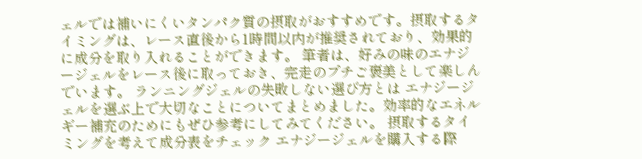ェルでは補いにくいタンパク質の摂取がおすすめです。摂取するタイミングは、レース直後から1時間以内が推奨されており、効果的に成分を取り入れることができます。 筆者は、好みの味のエナジージェルをレース後に取っておき、完走のプチご褒美として楽しんでいます。 ランニングジェルの失敗しない選び方とは エナジージェルを選ぶ上で大切なことについてまとめました。効率的なエネルギー補充のためにもぜひ参考にしてみてください。 摂取するタイミングを考えて成分表をチェック エナジージェルを購入する際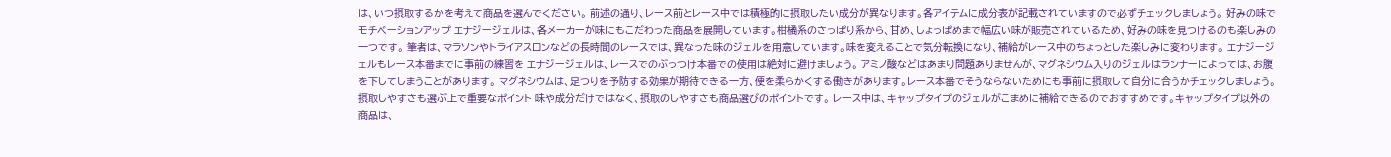は、いつ摂取するかを考えて商品を選んでください。 前述の通り、レース前とレース中では積極的に摂取したい成分が異なります。各アイテムに成分表が記載されていますので必ずチェックしましょう。 好みの味でモチベーションアップ エナジージェルは、各メーカーが味にもこだわった商品を展開しています。柑橘系のさっぱり系から、甘め、しょっぱめまで幅広い味が販売されているため、好みの味を見つけるのも楽しみの一つです。 筆者は、マラソンやトライアスロンなどの長時間のレースでは、異なった味のジェルを用意しています。味を変えることで気分転換になり、補給がレース中のちょっとした楽しみに変わります。 エナジージェルもレース本番までに事前の練習を エナジージェルは、レースでのぶっつけ本番での使用は絶対に避けましょう。 アミノ酸などはあまり問題ありませんが、マグネシウム入りのジェルはランナーによっては、お腹を下してしまうことがあります。 マグネシウムは、足つりを予防する効果が期待できる一方、便を柔らかくする働きがあります。レース本番でそうならないためにも事前に摂取して自分に合うかチェックしましょう。 摂取しやすさも選ぶ上で重要なポイント 味や成分だけではなく、摂取のしやすさも商品選びのポイントです。 レース中は、キャップタイプのジェルがこまめに補給できるのでおすすめです。キャップタイプ以外の商品は、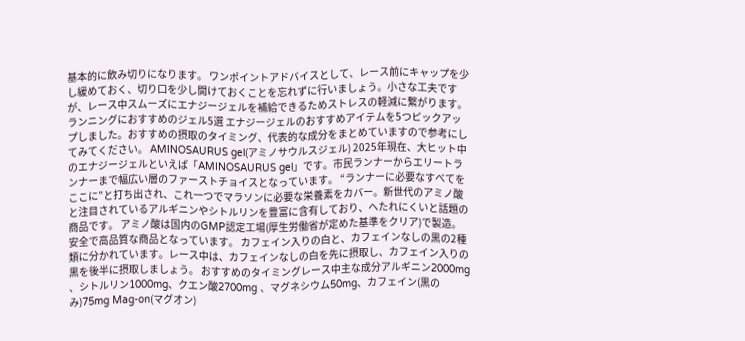基本的に飲み切りになります。 ワンポイントアドバイスとして、レース前にキャップを少し緩めておく、切り口を少し開けておくことを忘れずに行いましょう。小さな工夫ですが、レース中スムーズにエナジージェルを補給できるためストレスの軽減に繋がります。 ランニングにおすすめのジェル5選 エナジージェルのおすすめアイテムを5つピックアップしました。おすすめの摂取のタイミング、代表的な成分をまとめていますので参考にしてみてください。 AMINOSAURUS gel(アミノサウルスジェル) 2025年現在、大ヒット中のエナジージェルといえば「AMINOSAURUS gel」です。市民ランナーからエリートランナーまで幅広い層のファーストチョイスとなっています。 “ランナーに必要なすべてをここに”と打ち出され、これ一つでマラソンに必要な栄養素をカバー。新世代のアミノ酸と注目されているアルギニンやシトルリンを豊富に含有しており、へたれにくいと話題の商品です。 アミノ酸は国内のGMP認定工場(厚生労働省が定めた基準をクリア)で製造。安全で高品質な商品となっています。 カフェイン入りの白と、カフェインなしの黒の2種類に分かれています。レース中は、カフェインなしの白を先に摂取し、カフェイン⼊りの黒を後半に摂取しましょう。 おすすめのタイミングレース中主な成分アルギニン2000mg 、シトルリン1000mg、クエン酸2700mg 、マグネシウム50mg、カフェイン(黒のみ)75mg Mag-on(マグオン)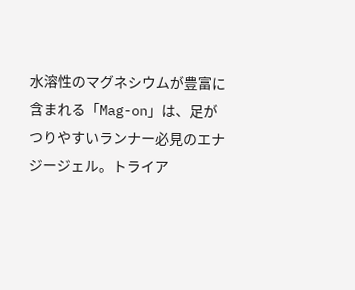水溶性のマグネシウムが豊富に含まれる「Mag-on」は、足がつりやすいランナー必見のエナジージェル。トライア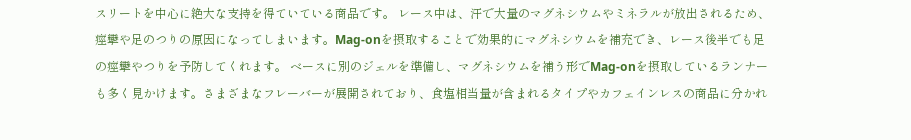スリートを中心に絶大な支持を得ていている商品です。 レース中は、汗で大量のマグネシウムやミネラルが放出されるため、痙攣や足のつりの原因になってしまいます。Mag-onを摂取することで効果的にマグネシウムを補充でき、レース後半でも足の痙攣やつりを予防してくれます。 ベースに別のジェルを準備し、マグネシウムを補う形でMag-onを摂取しているランナーも多く見かけます。さまざまなフレーバーが展開されており、食塩相当量が含まれるタイプやカフェインレスの商品に分かれ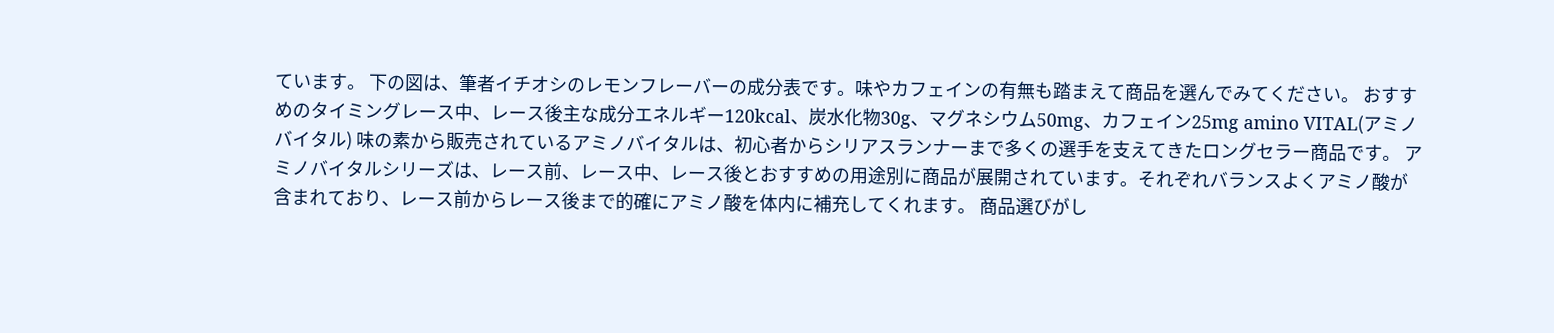ています。 下の図は、筆者イチオシのレモンフレーバーの成分表です。味やカフェインの有無も踏まえて商品を選んでみてください。 おすすめのタイミングレース中、レース後主な成分エネルギー120kcal、炭水化物30g、マグネシウム50mg、カフェイン25mg amino VITAL(アミノバイタル) 味の素から販売されているアミノバイタルは、初心者からシリアスランナーまで多くの選手を支えてきたロングセラー商品です。 アミノバイタルシリーズは、レース前、レース中、レース後とおすすめの用途別に商品が展開されています。それぞれバランスよくアミノ酸が含まれており、レース前からレース後まで的確にアミノ酸を体内に補充してくれます。 商品選びがし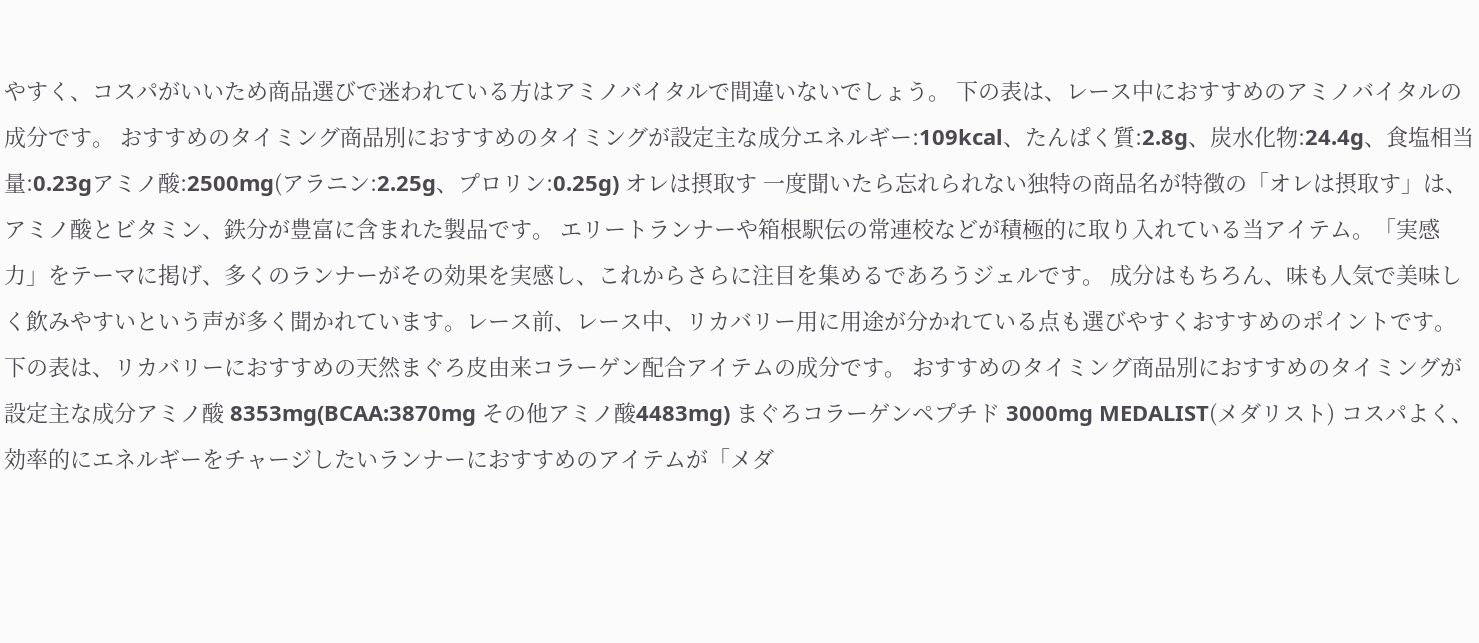やすく、コスパがいいため商品選びで迷われている方はアミノバイタルで間違いないでしょう。 下の表は、レース中におすすめのアミノバイタルの成分です。 おすすめのタイミング商品別におすすめのタイミングが設定主な成分エネルギー:109kcal、たんぱく質:2.8g、炭水化物:24.4g、食塩相当量:0.23gアミノ酸:2500mg(アラニン:2.25g、プロリン:0.25g) オレは摂取す 一度聞いたら忘れられない独特の商品名が特徴の「オレは摂取す」は、アミノ酸とビタミン、鉄分が豊富に含まれた製品です。 エリートランナーや箱根駅伝の常連校などが積極的に取り入れている当アイテム。「実感力」をテーマに掲げ、多くのランナーがその効果を実感し、これからさらに注目を集めるであろうジェルです。 成分はもちろん、味も人気で美味しく飲みやすいという声が多く聞かれています。レース前、レース中、リカバリー用に用途が分かれている点も選びやすくおすすめのポイントです。 下の表は、リカバリーにおすすめの天然まぐろ皮由来コラーゲン配合アイテムの成分です。 おすすめのタイミング商品別におすすめのタイミングが設定主な成分アミノ酸 8353mg(BCAA:3870mg その他アミノ酸4483mg) まぐろコラーゲンペプチド 3000mg MEDALIST(メダリスト) コスパよく、効率的にエネルギーをチャージしたいランナーにおすすめのアイテムが「メダ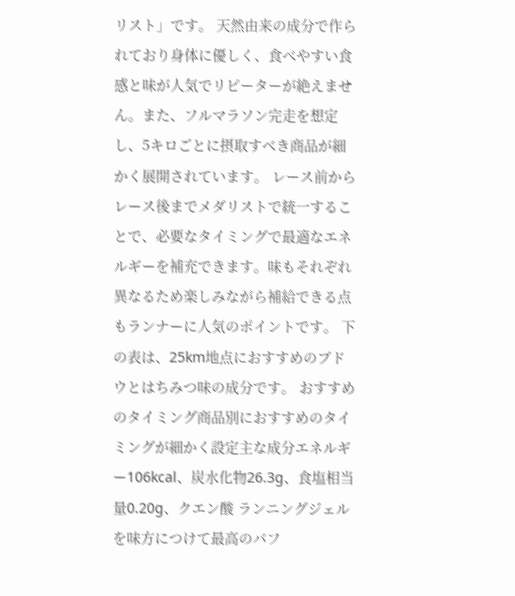リスト」です。 天然由来の成分で作られており身体に優しく、食べやすい食感と味が人気でリピーターが絶えません。また、フルマラソン完走を想定し、5キロごとに摂取すべき商品が細かく展開されています。 レース前からレース後までメダリストで統一することで、必要なタイミングで最適なエネルギーを補充できます。味もそれぞれ異なるため楽しみながら補給できる点もランナーに人気のポイントです。 下の表は、25km地点におすすめのブドウとはちみつ味の成分です。 おすすめのタイミング商品別におすすめのタイミングが細かく設定主な成分エネルギー106kcal、炭水化物26.3g、食塩相当量0.20g、クエン酸 ランニングジェルを味方につけて最高のパフ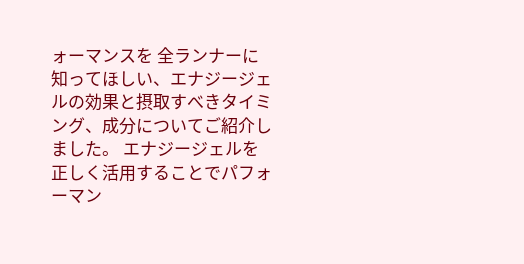ォーマンスを 全ランナーに知ってほしい、エナジージェルの効果と摂取すべきタイミング、成分についてご紹介しました。 エナジージェルを正しく活用することでパフォーマン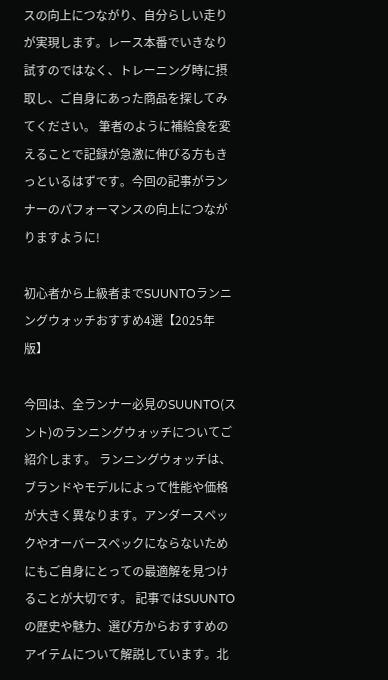スの向上につながり、自分らしい走りが実現します。レース本番でいきなり試すのではなく、トレーニング時に摂取し、ご自身にあった商品を探してみてください。 筆者のように補給食を変えることで記録が急激に伸びる方もきっといるはずです。今回の記事がランナーのパフォーマンスの向上につながりますように!

初心者から上級者までSUUNTOランニングウォッチおすすめ4選【2025年版】

今回は、全ランナー必見のSUUNTO(スント)のランニングウォッチについてご紹介します。 ランニングウォッチは、ブランドやモデルによって性能や価格が大きく異なります。アンダースペックやオーバースペックにならないためにもご自身にとっての最適解を見つけることが大切です。 記事ではSUUNTOの歴史や魅力、選び方からおすすめのアイテムについて解説しています。北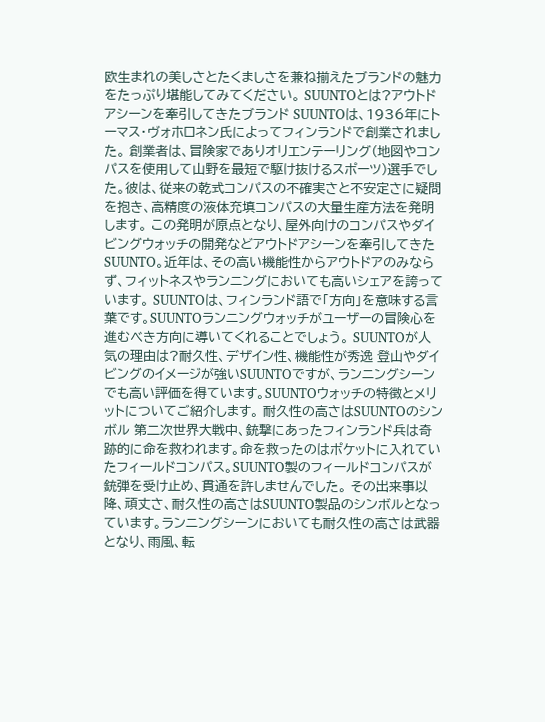欧生まれの美しさとたくましさを兼ね揃えたブランドの魅力をたっぷり堪能してみてください。 SUUNTOとは?アウトドアシーンを牽引してきたブランド SUUNTOは、1936年にトーマス・ヴォホロネン氏によってフィンランドで創業されました。 創業者は、冒険家でありオリエンテーリング(地図やコンパスを使用して山野を最短で駆け抜けるスポーツ)選手でした。彼は、従来の乾式コンパスの不確実さと不安定さに疑問を抱き、高精度の液体充填コンパスの大量生産方法を発明します。 この発明が原点となり、屋外向けのコンパスやダイビングウォッチの開発などアウトドアシーンを牽引してきたSUUNTO。近年は、その高い機能性からアウトドアのみならず、フィットネスやランニングにおいても高いシェアを誇っています。 SUUNTOは、フィンランド語で「方向」を意味する言葉です。SUUNTOランニングウォッチがユーザーの冒険心を進むべき方向に導いてくれることでしょう。 SUUNTOが人気の理由は?耐久性、デザイン性、機能性が秀逸 登山やダイビングのイメージが強いSUUNTOですが、ランニングシーンでも高い評価を得ています。SUUNTOウォッチの特徴とメリットについてご紹介します。 耐久性の高さはSUUNTOのシンボル 第二次世界大戦中、銃撃にあったフィンランド兵は奇跡的に命を救われます。命を救ったのはポケットに入れていたフィールドコンパス。SUUNTO製のフィールドコンパスが銃弾を受け止め、貫通を許しませんでした。 その出来事以降、頑丈さ、耐久性の高さはSUUNTO製品のシンボルとなっています。ランニングシーンにおいても耐久性の高さは武器となり、雨風、転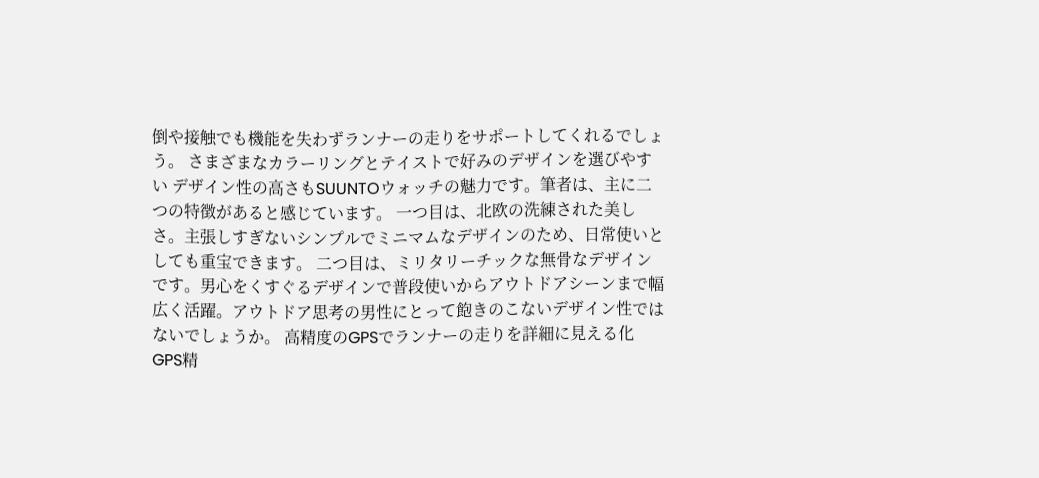倒や接触でも機能を失わずランナーの走りをサポートしてくれるでしょう。 さまざまなカラーリングとテイストで好みのデザインを選びやすい デザイン性の高さもSUUNTOウォッチの魅力です。筆者は、主に二つの特徴があると感じています。 一つ目は、北欧の洗練された美しさ。主張しすぎないシンプルでミニマムなデザインのため、日常使いとしても重宝できます。 二つ目は、ミリタリーチックな無骨なデザインです。男心をくすぐるデザインで普段使いからアウトドアシーンまで幅広く活躍。アウトドア思考の男性にとって飽きのこないデザイン性ではないでしょうか。 高精度のGPSでランナーの走りを詳細に見える化 GPS精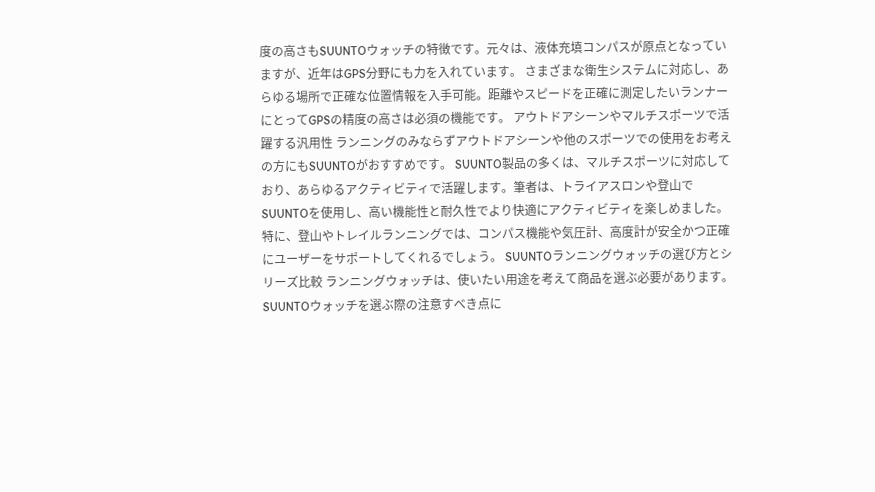度の高さもSUUNTOウォッチの特徴です。元々は、液体充填コンパスが原点となっていますが、近年はGPS分野にも力を入れています。 さまざまな衛生システムに対応し、あらゆる場所で正確な位置情報を入手可能。距離やスピードを正確に測定したいランナーにとってGPSの精度の高さは必須の機能です。 アウトドアシーンやマルチスポーツで活躍する汎用性 ランニングのみならずアウトドアシーンや他のスポーツでの使用をお考えの方にもSUUNTOがおすすめです。 SUUNTO製品の多くは、マルチスポーツに対応しており、あらゆるアクティビティで活躍します。筆者は、トライアスロンや登山でSUUNTOを使用し、高い機能性と耐久性でより快適にアクティビティを楽しめました。 特に、登山やトレイルランニングでは、コンパス機能や気圧計、高度計が安全かつ正確にユーザーをサポートしてくれるでしょう。 SUUNTOランニングウォッチの選び方とシリーズ比較 ランニングウォッチは、使いたい用途を考えて商品を選ぶ必要があります。SUUNTOウォッチを選ぶ際の注意すべき点に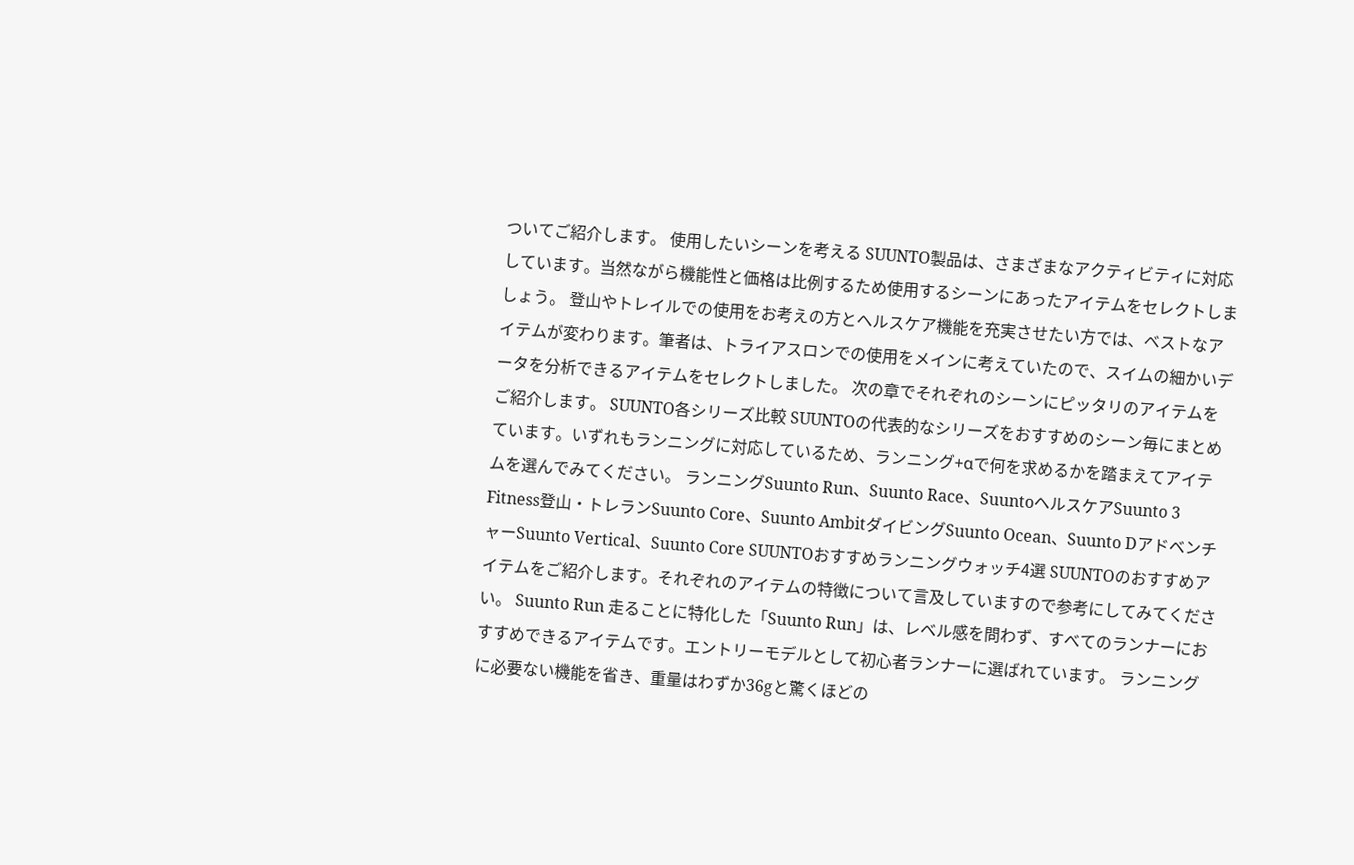ついてご紹介します。 使用したいシーンを考える SUUNTO製品は、さまざまなアクティビティに対応しています。当然ながら機能性と価格は比例するため使用するシーンにあったアイテムをセレクトしましょう。 登山やトレイルでの使用をお考えの方とヘルスケア機能を充実させたい方では、ベストなアイテムが変わります。筆者は、トライアスロンでの使用をメインに考えていたので、スイムの細かいデータを分析できるアイテムをセレクトしました。 次の章でそれぞれのシーンにピッタリのアイテムをご紹介します。 SUUNTO各シリーズ比較 SUUNTOの代表的なシリーズをおすすめのシーン毎にまとめています。いずれもランニングに対応しているため、ランニング+αで何を求めるかを踏まえてアイテムを選んでみてください。 ランニングSuunto Run、Suunto Race、SuuntoヘルスケアSuunto 3 Fitness登山・トレランSuunto Core、Suunto AmbitダイビングSuunto Ocean、Suunto DアドベンチャーSuunto Vertical、Suunto Core SUUNTOおすすめランニングウォッチ4選 SUUNTOのおすすめアイテムをご紹介します。それぞれのアイテムの特徴について言及していますので参考にしてみてください。 Suunto Run 走ることに特化した「Suunto Run」は、レベル感を問わず、すべてのランナーにおすすめできるアイテムです。エントリーモデルとして初心者ランナーに選ばれています。 ランニングに必要ない機能を省き、重量はわずか36gと驚くほどの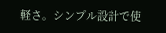軽さ。シンプル設計で使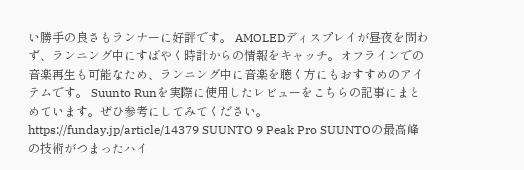い勝手の良さもランナーに好評です。 AMOLEDディスプレイが昼夜を問わず、ランニング中にすばやく時計からの情報をキャッチ。オフラインでの音楽再生も可能なため、ランニング中に音楽を聴く方にもおすすめのアイテムです。 Suunto Runを実際に使用したレビューをこちらの記事にまとめています。ぜひ参考にしてみてください。 https://funday.jp/article/14379 SUUNTO 9 Peak Pro SUUNTOの最高峰の技術がつまったハイ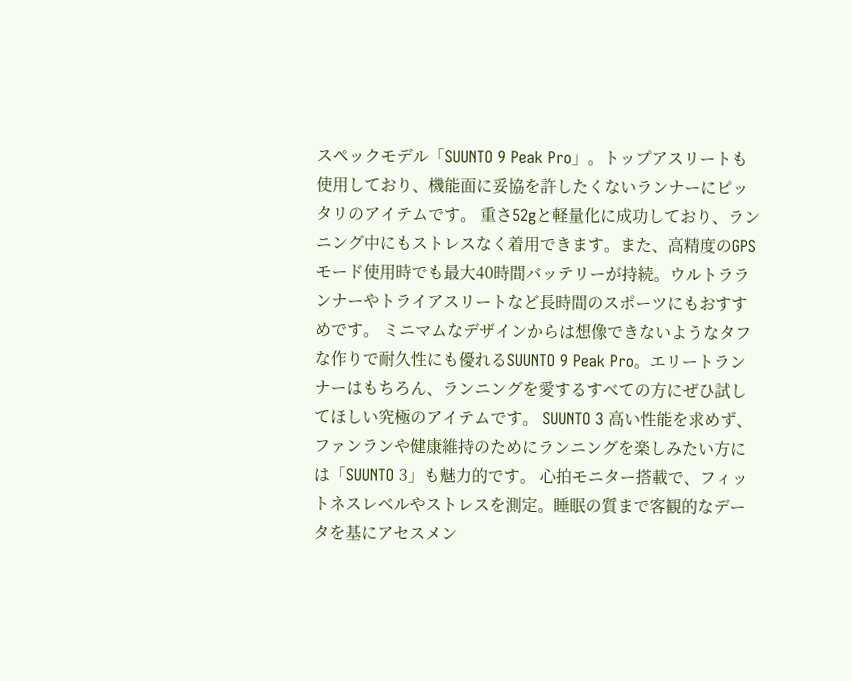スペックモデル「SUUNTO 9 Peak Pro」。トップアスリートも使用しており、機能面に妥協を許したくないランナーにピッタリのアイテムです。 重さ52gと軽量化に成功しており、ランニング中にもストレスなく着用できます。また、高精度のGPSモード使用時でも最大40時間バッテリーが持続。ウルトラランナーやトライアスリートなど長時間のスポーツにもおすすめです。 ミニマムなデザインからは想像できないようなタフな作りで耐久性にも優れるSUUNTO 9 Peak Pro。エリートランナーはもちろん、ランニングを愛するすべての方にぜひ試してほしい究極のアイテムです。 SUUNTO 3 高い性能を求めず、ファンランや健康維持のためにランニングを楽しみたい方には「SUUNTO 3」も魅力的です。 心拍モニター搭載で、フィットネスレベルやストレスを測定。睡眠の質まで客観的なデータを基にアセスメン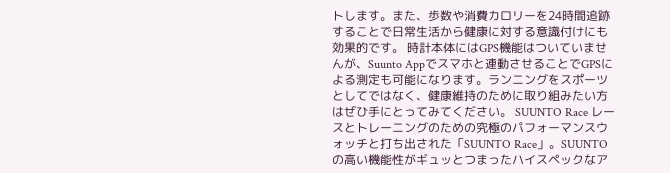トします。また、歩数や消費カロリーを24時間追跡することで日常生活から健康に対する意識付けにも効果的です。 時計本体にはGPS機能はついていませんが、Suunto Appでスマホと連動させることでGPSによる測定も可能になります。ランニングをスポーツとしてではなく、健康維持のために取り組みたい方はぜひ手にとってみてください。 SUUNTO Race レースとトレーニングのための究極のパフォーマンスウォッチと打ち出された「SUUNTO Race」。SUUNTOの高い機能性がギュッとつまったハイスペックなア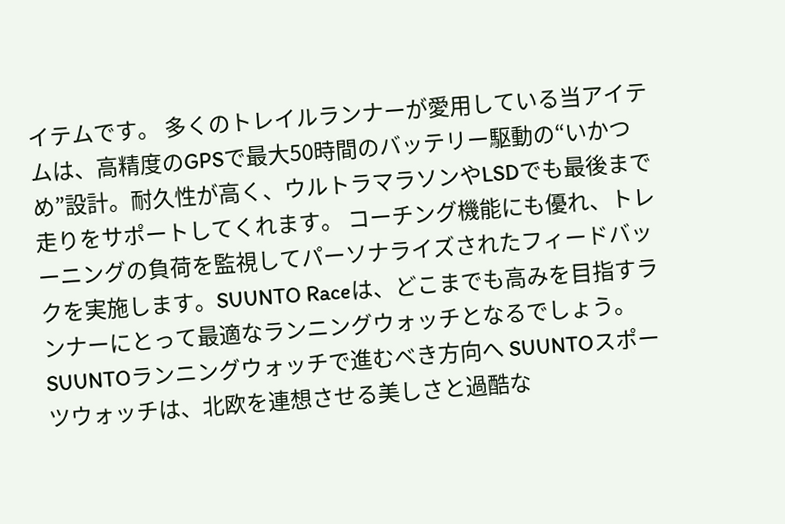イテムです。 多くのトレイルランナーが愛用している当アイテムは、高精度のGPSで最大50時間のバッテリー駆動の“いかつめ”設計。耐久性が高く、ウルトラマラソンやLSDでも最後まで走りをサポートしてくれます。 コーチング機能にも優れ、トレーニングの負荷を監視してパーソナライズされたフィードバックを実施します。SUUNTO Raceは、どこまでも高みを目指すランナーにとって最適なランニングウォッチとなるでしょう。 SUUNTOランニングウォッチで進むべき方向へ SUUNTOスポーツウォッチは、北欧を連想させる美しさと過酷な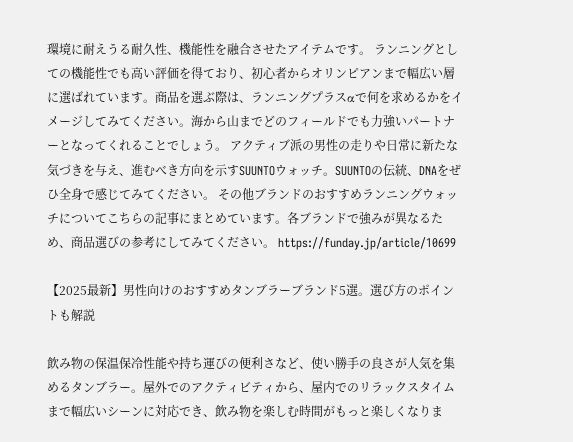環境に耐えうる耐久性、機能性を融合させたアイテムです。 ランニングとしての機能性でも高い評価を得ており、初心者からオリンピアンまで幅広い層に選ばれています。商品を選ぶ際は、ランニングプラスαで何を求めるかをイメージしてみてください。海から山までどのフィールドでも力強いパートナーとなってくれることでしょう。 アクティブ派の男性の走りや日常に新たな気づきを与え、進むべき方向を示すSUUNTOウォッチ。SUUNTOの伝統、DNAをぜひ全身で感じてみてください。 その他ブランドのおすすめランニングウォッチについてこちらの記事にまとめています。各ブランドで強みが異なるため、商品選びの参考にしてみてください。 https://funday.jp/article/10699

【2025最新】男性向けのおすすめタンブラーブランド5選。選び方のポイントも解説

飲み物の保温保冷性能や持ち運びの便利さなど、使い勝手の良さが人気を集めるタンブラー。屋外でのアクティビティから、屋内でのリラックスタイムまで幅広いシーンに対応でき、飲み物を楽しむ時間がもっと楽しくなりま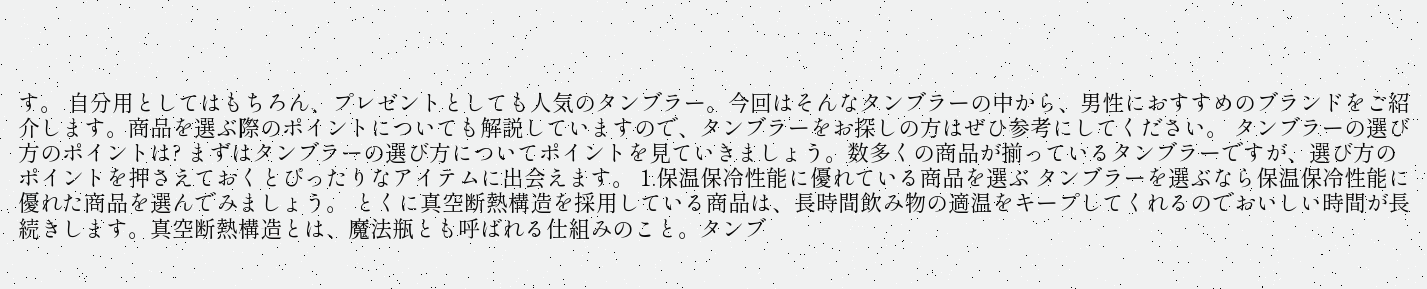す。 自分用としてはもちろん、プレゼントとしても人気のタンブラー。今回はそんなタンブラーの中から、男性におすすめのブランドをご紹介します。商品を選ぶ際のポイントについても解説していますので、タンブラーをお探しの方はぜひ参考にしてください。 タンブラーの選び方のポイントは? まずはタンブラーの選び方についてポイントを見ていきましょう。数多くの商品が揃っているタンブラーですが、選び方のポイントを押さえておくとぴったりなアイテムに出会えます。 1.保温保冷性能に優れている商品を選ぶ タンブラーを選ぶなら保温保冷性能に優れた商品を選んでみましょう。 とくに真空断熱構造を採用している商品は、長時間飲み物の適温をキープしてくれるのでおいしい時間が長続きします。真空断熱構造とは、魔法瓶とも呼ばれる仕組みのこと。タンブ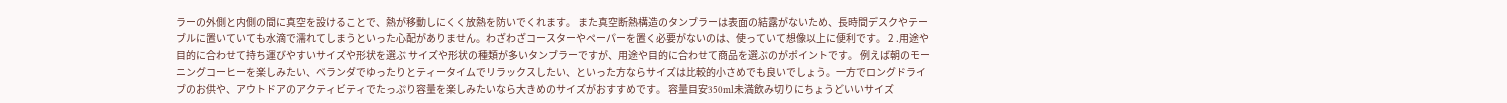ラーの外側と内側の間に真空を設けることで、熱が移動しにくく放熱を防いでくれます。 また真空断熱構造のタンブラーは表面の結露がないため、長時間デスクやテーブルに置いていても水滴で濡れてしまうといった心配がありません。わざわざコースターやペーパーを置く必要がないのは、使っていて想像以上に便利です。 2 .用途や目的に合わせて持ち運びやすいサイズや形状を選ぶ サイズや形状の種類が多いタンブラーですが、用途や目的に合わせて商品を選ぶのがポイントです。 例えば朝のモーニングコーヒーを楽しみたい、ベランダでゆったりとティータイムでリラックスしたい、といった方ならサイズは比較的小さめでも良いでしょう。一方でロングドライブのお供や、アウトドアのアクティビティでたっぷり容量を楽しみたいなら大きめのサイズがおすすめです。 容量目安350ml未満飲み切りにちょうどいいサイズ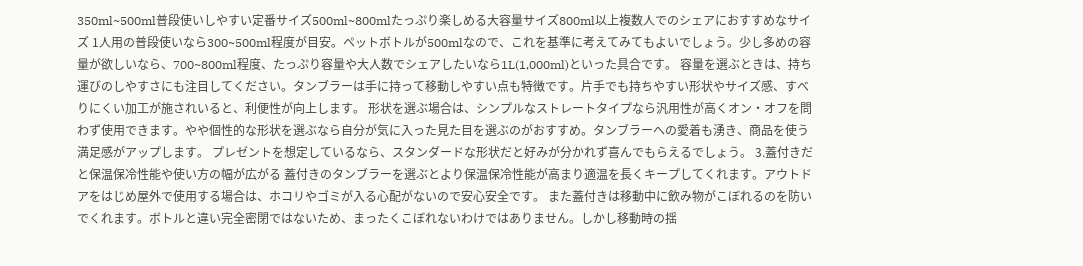350ml~500ml普段使いしやすい定番サイズ500ml~800mlたっぷり楽しめる大容量サイズ800ml以上複数人でのシェアにおすすめなサイズ 1人用の普段使いなら300~500ml程度が目安。ペットボトルが500mlなので、これを基準に考えてみてもよいでしょう。少し多めの容量が欲しいなら、700~800ml程度、たっぷり容量や大人数でシェアしたいなら1L(1,000ml)といった具合です。 容量を選ぶときは、持ち運びのしやすさにも注目してください。タンブラーは手に持って移動しやすい点も特徴です。片手でも持ちやすい形状やサイズ感、すべりにくい加工が施されいると、利便性が向上します。 形状を選ぶ場合は、シンプルなストレートタイプなら汎用性が高くオン・オフを問わず使用できます。やや個性的な形状を選ぶなら自分が気に入った見た目を選ぶのがおすすめ。タンブラーへの愛着も湧き、商品を使う満足感がアップします。 プレゼントを想定しているなら、スタンダードな形状だと好みが分かれず喜んでもらえるでしょう。 3.蓋付きだと保温保冷性能や使い方の幅が広がる 蓋付きのタンブラーを選ぶとより保温保冷性能が高まり適温を長くキープしてくれます。アウトドアをはじめ屋外で使用する場合は、ホコリやゴミが入る心配がないので安心安全です。 また蓋付きは移動中に飲み物がこぼれるのを防いでくれます。ボトルと違い完全密閉ではないため、まったくこぼれないわけではありません。しかし移動時の揺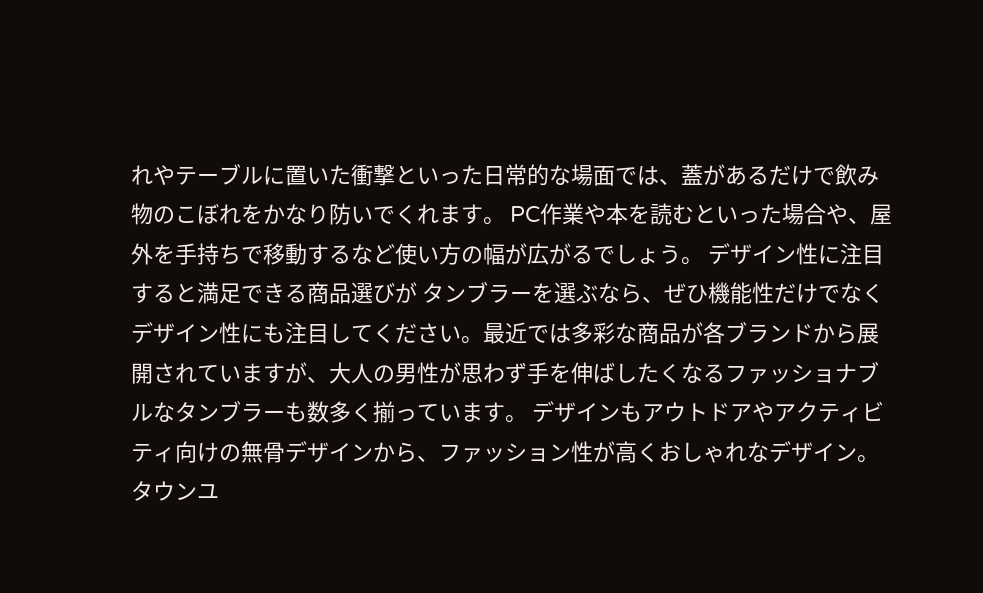れやテーブルに置いた衝撃といった日常的な場面では、蓋があるだけで飲み物のこぼれをかなり防いでくれます。 PC作業や本を読むといった場合や、屋外を手持ちで移動するなど使い方の幅が広がるでしょう。 デザイン性に注目すると満足できる商品選びが タンブラーを選ぶなら、ぜひ機能性だけでなくデザイン性にも注目してください。最近では多彩な商品が各ブランドから展開されていますが、大人の男性が思わず手を伸ばしたくなるファッショナブルなタンブラーも数多く揃っています。 デザインもアウトドアやアクティビティ向けの無骨デザインから、ファッション性が高くおしゃれなデザイン。タウンユ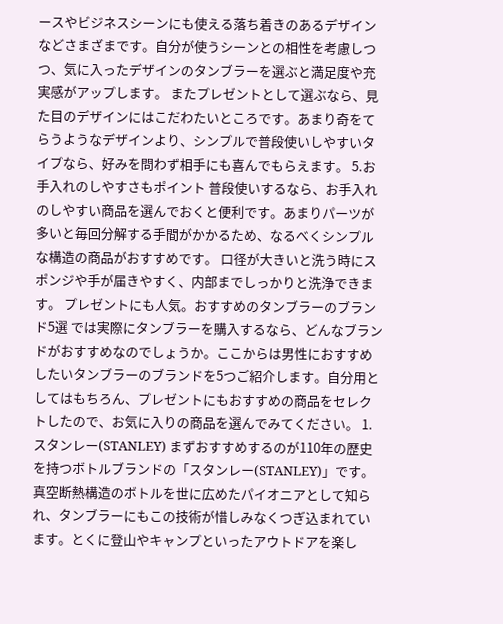ースやビジネスシーンにも使える落ち着きのあるデザインなどさまざまです。自分が使うシーンとの相性を考慮しつつ、気に入ったデザインのタンブラーを選ぶと満足度や充実感がアップします。 またプレゼントとして選ぶなら、見た目のデザインにはこだわたいところです。あまり奇をてらうようなデザインより、シンプルで普段使いしやすいタイプなら、好みを問わず相手にも喜んでもらえます。 5.お手入れのしやすさもポイント 普段使いするなら、お手入れのしやすい商品を選んでおくと便利です。あまりパーツが多いと毎回分解する手間がかかるため、なるべくシンプルな構造の商品がおすすめです。 口径が大きいと洗う時にスポンジや手が届きやすく、内部までしっかりと洗浄できます。 プレゼントにも人気。おすすめのタンブラーのブランド5選 では実際にタンブラーを購入するなら、どんなブランドがおすすめなのでしょうか。ここからは男性におすすめしたいタンブラーのブランドを5つご紹介します。自分用としてはもちろん、プレゼントにもおすすめの商品をセレクトしたので、お気に入りの商品を選んでみてください。 1.スタンレー(STANLEY) まずおすすめするのが110年の歴史を持つボトルブランドの「スタンレー(STANLEY)」です。真空断熱構造のボトルを世に広めたパイオニアとして知られ、タンブラーにもこの技術が惜しみなくつぎ込まれています。とくに登山やキャンプといったアウトドアを楽し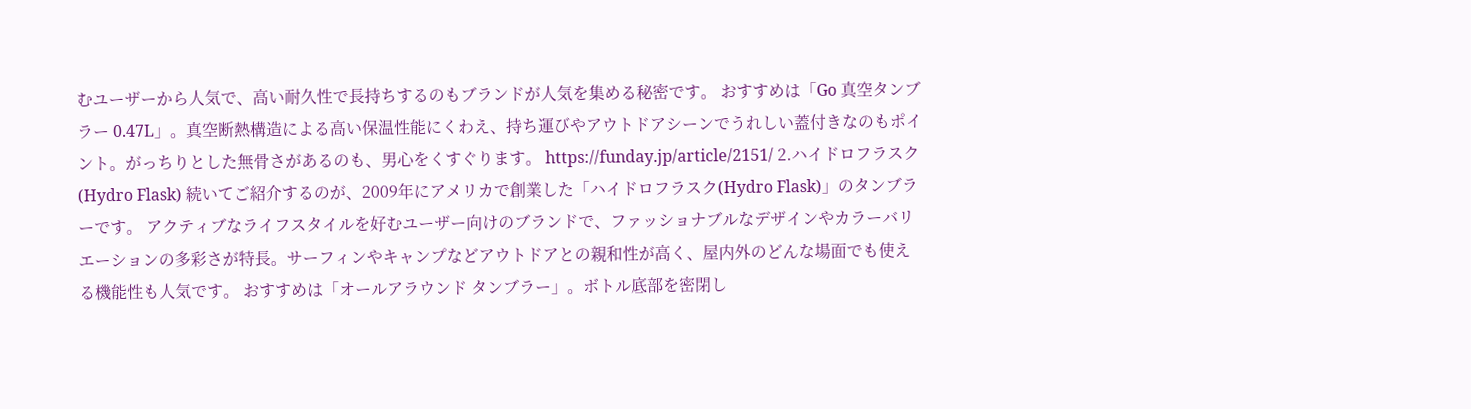むユーザーから人気で、高い耐久性で長持ちするのもブランドが人気を集める秘密です。 おすすめは「Go 真空タンブラー 0.47L」。真空断熱構造による高い保温性能にくわえ、持ち運びやアウトドアシーンでうれしい蓋付きなのもポイント。がっちりとした無骨さがあるのも、男心をくすぐります。 https://funday.jp/article/2151/ 2.ハイドロフラスク(Hydro Flask) 続いてご紹介するのが、2009年にアメリカで創業した「ハイドロフラスク(Hydro Flask)」のタンブラーです。 アクティブなライフスタイルを好むユーザー向けのブランドで、ファッショナブルなデザインやカラーバリエーションの多彩さが特長。サーフィンやキャンプなどアウトドアとの親和性が高く、屋内外のどんな場面でも使える機能性も人気です。 おすすめは「オールアラウンド タンブラー」。ボトル底部を密閉し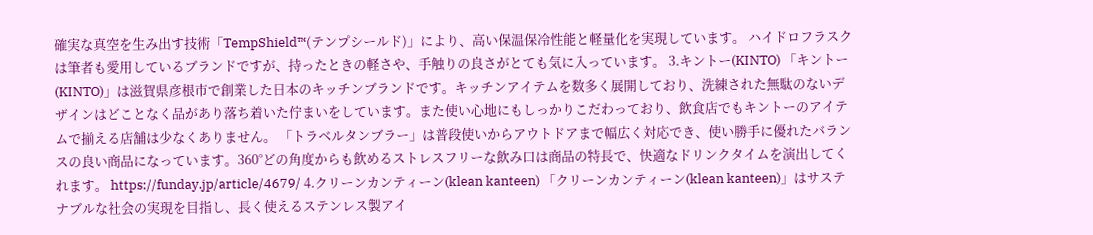確実な真空を生み出す技術「TempShield™(テンプシールド)」により、高い保温保冷性能と軽量化を実現しています。 ハイドロフラスクは筆者も愛用しているブランドですが、持ったときの軽さや、手触りの良さがとても気に入っています。 3.キントー(KINTO) 「キントー(KINTO)」は滋賀県彦根市で創業した日本のキッチンブランドです。キッチンアイテムを数多く展開しており、洗練された無駄のないデザインはどことなく品があり落ち着いた佇まいをしています。また使い心地にもしっかりこだわっており、飲食店でもキントーのアイテムで揃える店舗は少なくありません。 「トラベルタンブラー」は普段使いからアウトドアまで幅広く対応でき、使い勝手に優れたバランスの良い商品になっています。360°どの角度からも飲めるストレスフリーな飲み口は商品の特長で、快適なドリンクタイムを演出してくれます。 https://funday.jp/article/4679/ 4.クリーンカンティーン(klean kanteen) 「クリーンカンティーン(klean kanteen)」はサステナブルな社会の実現を目指し、長く使えるステンレス製アイ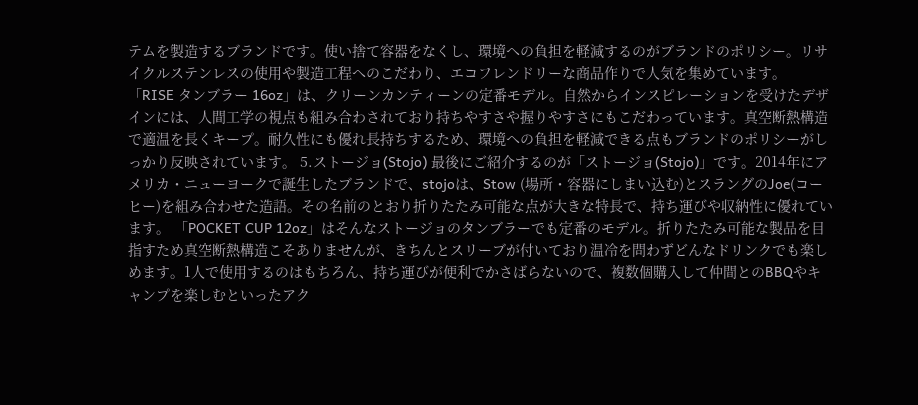テムを製造するブランドです。使い捨て容器をなくし、環境への負担を軽減するのがブランドのポリシー。リサイクルステンレスの使用や製造工程へのこだわり、エコフレンドリーな商品作りで人気を集めています。 「RISE タンブラー 16oz」は、クリーンカンティーンの定番モデル。自然からインスピレーションを受けたデザインには、人間工学の視点も組み合わされており持ちやすさや握りやすさにもこだわっています。真空断熱構造で適温を長くキープ。耐久性にも優れ長持ちするため、環境への負担を軽減できる点もブランドのポリシーがしっかり反映されています。 5.ストージョ(Stojo) 最後にご紹介するのが「ストージョ(Stojo)」です。2014年にアメリカ・ニューヨークで誕生したブランドで、stojoは、Stow (場所・容器にしまい込む)とスラングのJoe(コーヒー)を組み合わせた造語。その名前のとおり折りたたみ可能な点が大きな特長で、持ち運びや収納性に優れています。 「POCKET CUP 12oz」はそんなストージョのタンブラーでも定番のモデル。折りたたみ可能な製品を目指すため真空断熱構造こそありませんが、きちんとスリーブが付いており温冷を問わずどんなドリンクでも楽しめます。1人で使用するのはもちろん、持ち運びが便利でかさばらないので、複数個購入して仲間とのBBQやキャンプを楽しむといったアク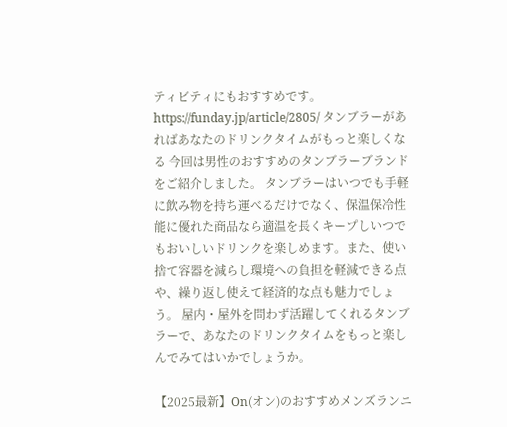ティビティにもおすすめです。 https://funday.jp/article/2805/ タンブラーがあればあなたのドリンクタイムがもっと楽しくなる 今回は男性のおすすめのタンブラーブランドをご紹介しました。 タンブラーはいつでも手軽に飲み物を持ち運べるだけでなく、保温保冷性能に優れた商品なら適温を長くキープしいつでもおいしいドリンクを楽しめます。また、使い捨て容器を減らし環境への負担を軽減できる点や、繰り返し使えて経済的な点も魅力でしょう。 屋内・屋外を問わず活躍してくれるタンブラーで、あなたのドリンクタイムをもっと楽しんでみてはいかでしょうか。

【2025最新】On(オン)のおすすめメンズランニ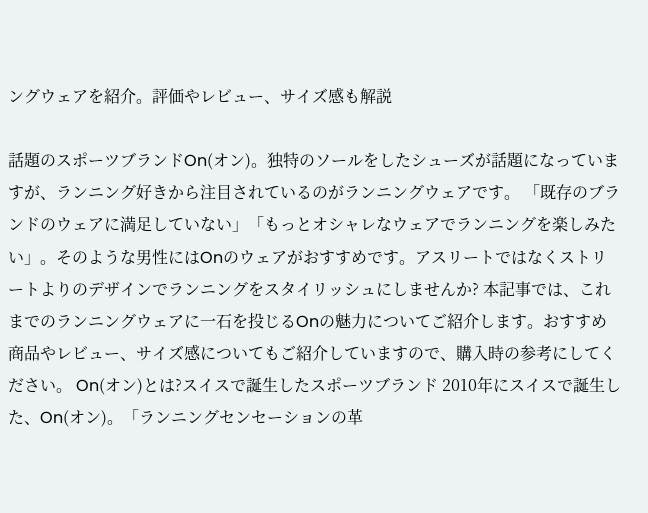ングウェアを紹介。評価やレビュー、サイズ感も解説

話題のスポーツブランドOn(オン)。独特のソールをしたシューズが話題になっていますが、ランニング好きから注目されているのがランニングウェアです。 「既存のブランドのウェアに満足していない」「もっとオシャレなウェアでランニングを楽しみたい」。そのような男性にはOnのウェアがおすすめです。アスリートではなくストリートよりのデザインでランニングをスタイリッシュにしませんか? 本記事では、これまでのランニングウェアに一石を投じるOnの魅力についてご紹介します。おすすめ商品やレビュー、サイズ感についてもご紹介していますので、購入時の参考にしてください。 On(オン)とは?スイスで誕生したスポーツブランド 2010年にスイスで誕生した、On(オン)。「ランニングセンセーションの革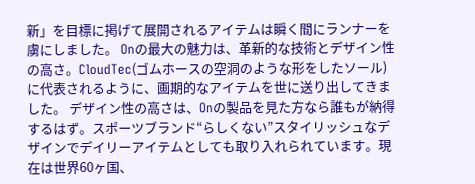新」を目標に掲げて展開されるアイテムは瞬く間にランナーを虜にしました。 Onの最大の魅力は、革新的な技術とデザイン性の高さ。CloudTec(ゴムホースの空洞のような形をしたソール)に代表されるように、画期的なアイテムを世に送り出してきました。 デザイン性の高さは、Onの製品を見た方なら誰もが納得するはず。スポーツブランド“らしくない”スタイリッシュなデザインでデイリーアイテムとしても取り入れられています。現在は世界60ヶ国、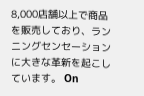8,000店舗以上で商品を販売しており、ランニングセンセーションに大きな革新を起こしています。 On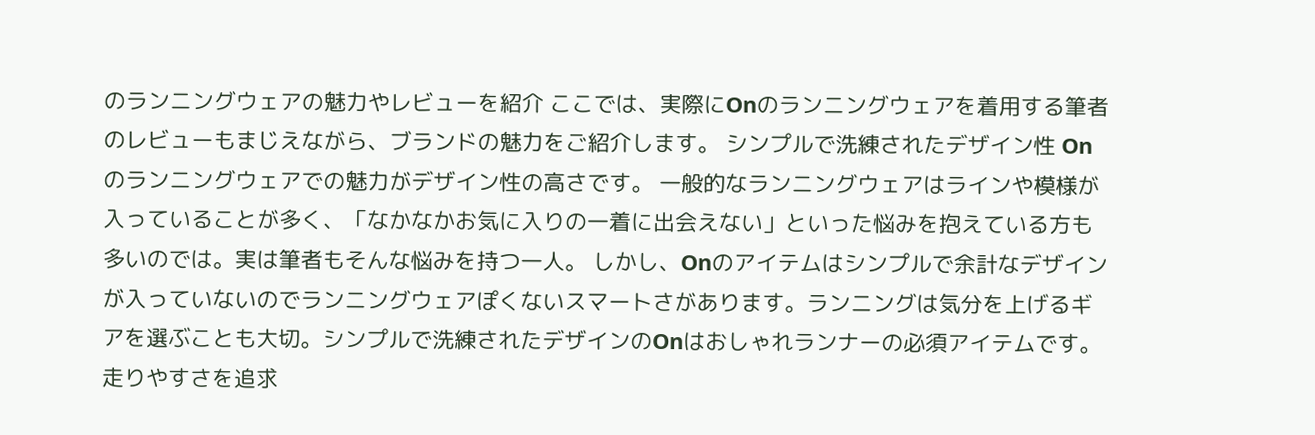のランニングウェアの魅力やレビューを紹介 ここでは、実際にOnのランニングウェアを着用する筆者のレビューもまじえながら、ブランドの魅力をご紹介します。 シンプルで洗練されたデザイン性 Onのランニングウェアでの魅力がデザイン性の高さです。 一般的なランニングウェアはラインや模様が入っていることが多く、「なかなかお気に入りの一着に出会えない」といった悩みを抱えている方も多いのでは。実は筆者もそんな悩みを持つ一人。 しかし、Onのアイテムはシンプルで余計なデザインが入っていないのでランニングウェアぽくないスマートさがあります。ランニングは気分を上げるギアを選ぶことも大切。シンプルで洗練されたデザインのOnはおしゃれランナーの必須アイテムです。 走りやすさを追求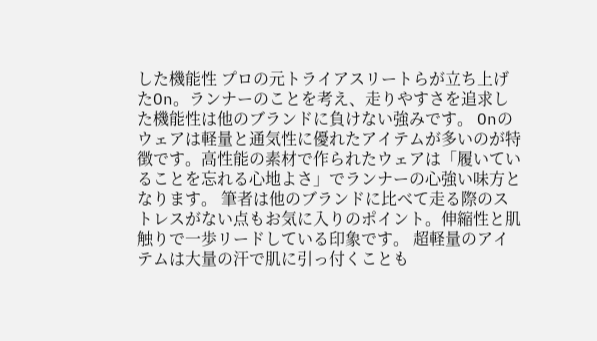した機能性 プロの元トライアスリートらが立ち上げたOn。ランナーのことを考え、走りやすさを追求した機能性は他のブランドに負けない強みです。 Onのウェアは軽量と通気性に優れたアイテムが多いのが特徴です。高性能の素材で作られたウェアは「履いていることを忘れる心地よさ」でランナーの心強い味方となります。 筆者は他のブランドに比べて走る際のストレスがない点もお気に入りのポイント。伸縮性と肌触りで一歩リードしている印象です。 超軽量のアイテムは大量の汗で肌に引っ付くことも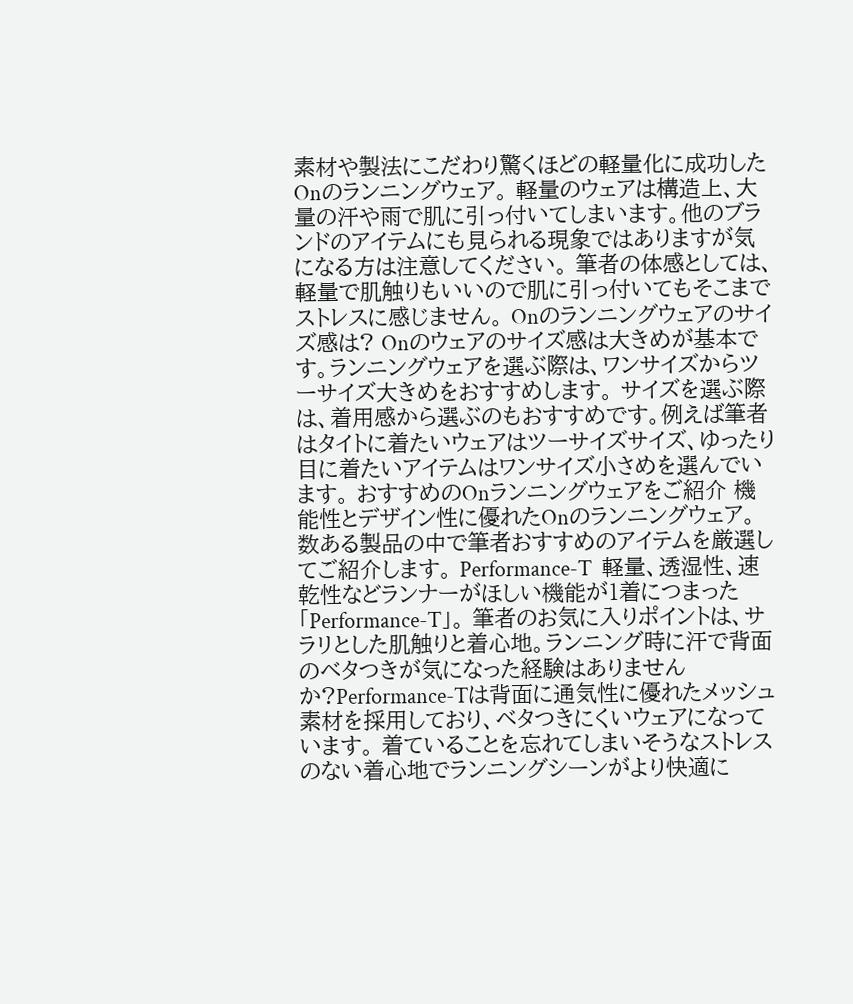素材や製法にこだわり驚くほどの軽量化に成功したOnのランニングウェア。 軽量のウェアは構造上、大量の汗や雨で肌に引っ付いてしまいます。他のブランドのアイテムにも見られる現象ではありますが気になる方は注意してください。 筆者の体感としては、軽量で肌触りもいいので肌に引っ付いてもそこまでストレスに感じません。 Onのランニングウェアのサイズ感は? Onのウェアのサイズ感は大きめが基本です。ランニングウェアを選ぶ際は、ワンサイズからツーサイズ大きめをおすすめします。 サイズを選ぶ際は、着用感から選ぶのもおすすめです。例えば筆者はタイトに着たいウェアはツーサイズサイズ、ゆったり目に着たいアイテムはワンサイズ小さめを選んでいます。 おすすめのOnランニングウェアをご紹介 機能性とデザイン性に優れたOnのランニングウェア。数ある製品の中で筆者おすすめのアイテムを厳選してご紹介します。 Performance-T  軽量、透湿性、速乾性などランナーがほしい機能が1着につまった「Performance-T」。 筆者のお気に入りポイントは、サラリとした肌触りと着心地。ランニング時に汗で背面のベタつきが気になった経験はありませんか?Performance-Tは背面に通気性に優れたメッシュ素材を採用しており、ベタつきにくいウェアになっています。 着ていることを忘れてしまいそうなストレスのない着心地でランニングシーンがより快適に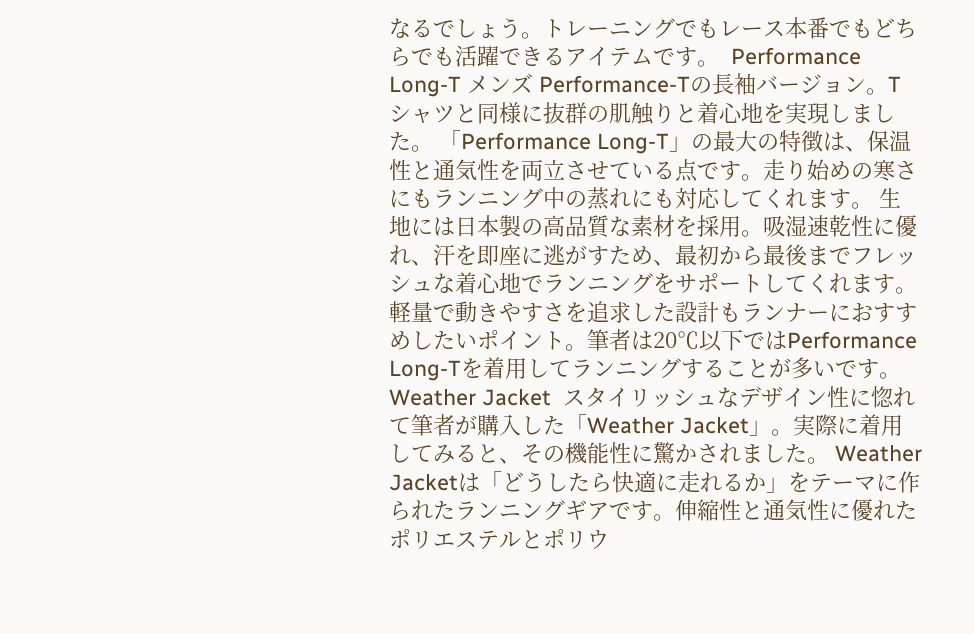なるでしょう。トレーニングでもレース本番でもどちらでも活躍できるアイテムです。  Performance Long-T メンズ Performance-Tの長袖バージョン。Tシャツと同様に抜群の肌触りと着心地を実現しました。 「Performance Long-T」の最大の特徴は、保温性と通気性を両立させている点です。走り始めの寒さにもランニング中の蒸れにも対応してくれます。 生地には日本製の高品質な素材を採用。吸湿速乾性に優れ、汗を即座に逃がすため、最初から最後までフレッシュな着心地でランニングをサポートしてくれます。 軽量で動きやすさを追求した設計もランナーにおすすめしたいポイント。筆者は20℃以下ではPerformance Long-Tを着用してランニングすることが多いです。 Weather Jacket  スタイリッシュなデザイン性に惚れて筆者が購入した「Weather Jacket」。実際に着用してみると、その機能性に驚かされました。 Weather Jacketは「どうしたら快適に走れるか」をテーマに作られたランニングギアです。伸縮性と通気性に優れたポリエステルとポリウ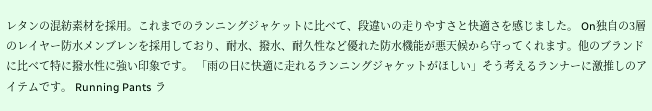レタンの混紡素材を採用。これまでのランニングジャケットに比べて、段違いの走りやすさと快適さを感じました。 On独自の3層のレイヤー防水メンブレンを採用しており、耐水、撥水、耐久性など優れた防水機能が悪天候から守ってくれます。他のブランドに比べて特に撥水性に強い印象です。 「雨の日に快適に走れるランニングジャケットがほしい」そう考えるランナーに激推しのアイテムです。 Running Pants ラ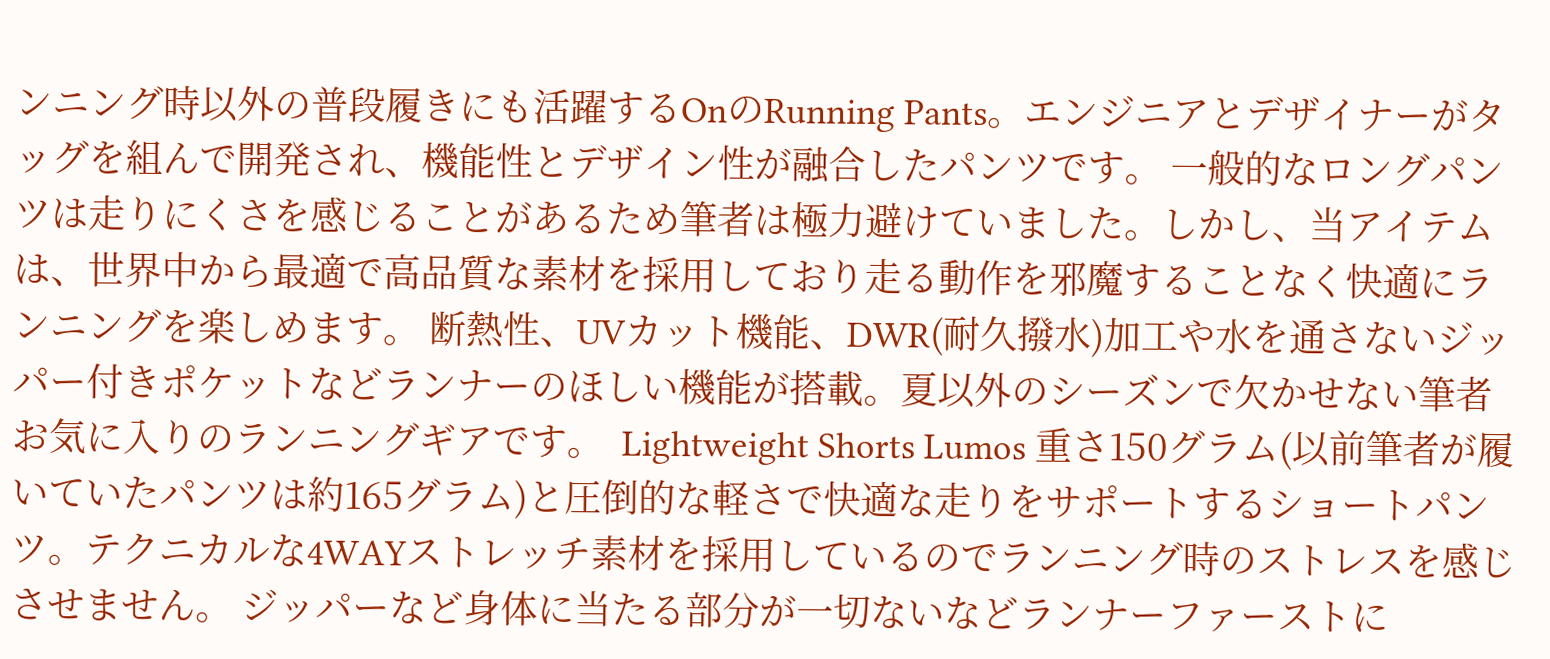ンニング時以外の普段履きにも活躍するOnのRunning Pants。エンジニアとデザイナーがタッグを組んで開発され、機能性とデザイン性が融合したパンツです。 一般的なロングパンツは走りにくさを感じることがあるため筆者は極力避けていました。しかし、当アイテムは、世界中から最適で高品質な素材を採用しており走る動作を邪魔することなく快適にランニングを楽しめます。 断熱性、UVカット機能、DWR(耐久撥水)加工や水を通さないジッパー付きポケットなどランナーのほしい機能が搭載。夏以外のシーズンで欠かせない筆者お気に入りのランニングギアです。  Lightweight Shorts Lumos 重さ150グラム(以前筆者が履いていたパンツは約165グラム)と圧倒的な軽さで快適な走りをサポートするショートパンツ。テクニカルな4WAYストレッチ素材を採用しているのでランニング時のストレスを感じさせません。 ジッパーなど身体に当たる部分が一切ないなどランナーファーストに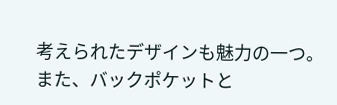考えられたデザインも魅力の一つ。また、バックポケットと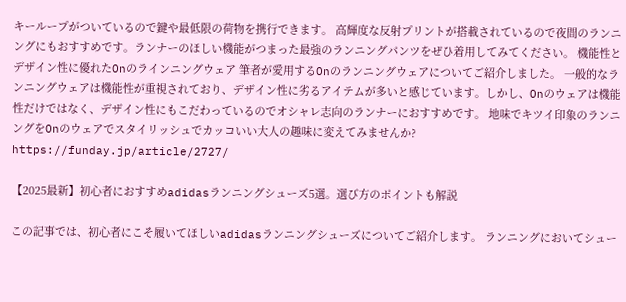キーループがついているので鍵や最低限の荷物を携行できます。 高輝度な反射プリントが搭載されているので夜間のランニングにもおすすめです。ランナーのほしい機能がつまった最強のランニングパンツをぜひ着用してみてください。 機能性とデザイン性に優れたOnのラインニングウェア 筆者が愛用するOnのランニングウェアについてご紹介しました。 一般的なランニングウェアは機能性が重視されており、デザイン性に劣るアイテムが多いと感じています。しかし、Onのウェアは機能性だけではなく、デザイン性にもこだわっているのでオシャレ志向のランナーにおすすめです。 地味でキツイ印象のランニングをOnのウェアでスタイリッシュでカッコいい大人の趣味に変えてみませんか? https://funday.jp/article/2727/

【2025最新】初心者におすすめadidasランニングシューズ5選。選び方のポイントも解説

この記事では、初心者にこそ履いてほしいadidasランニングシューズについてご紹介します。 ランニングにおいてシュー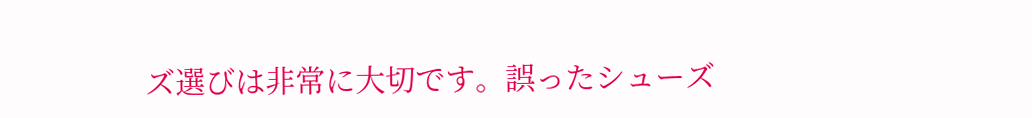ズ選びは非常に大切です。誤ったシューズ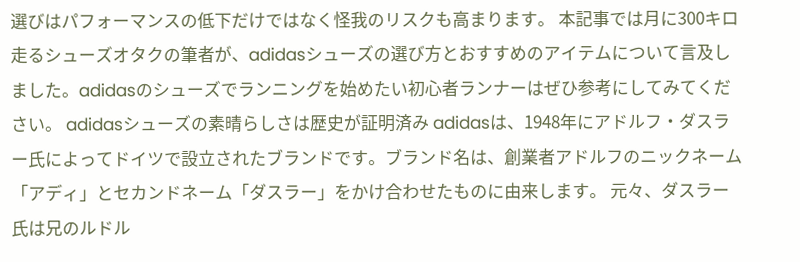選びはパフォーマンスの低下だけではなく怪我のリスクも高まります。 本記事では月に300キロ走るシューズオタクの筆者が、adidasシューズの選び方とおすすめのアイテムについて言及しました。adidasのシューズでランニングを始めたい初心者ランナーはぜひ参考にしてみてください。 adidasシューズの素晴らしさは歴史が証明済み adidasは、1948年にアドルフ・ダスラー氏によってドイツで設立されたブランドです。ブランド名は、創業者アドルフのニックネーム「アディ」とセカンドネーム「ダスラー」をかけ合わせたものに由来します。 元々、ダスラー氏は兄のルドル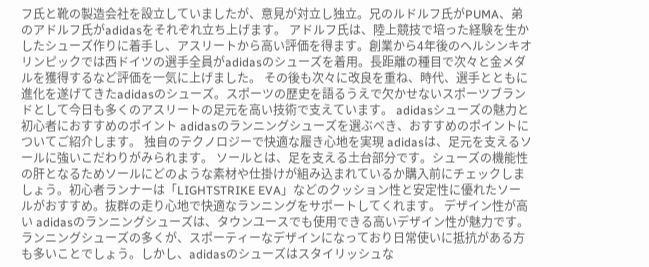フ氏と靴の製造会社を設立していましたが、意見が対立し独立。兄のルドルフ氏がPUMA、弟のアドルフ氏がadidasをそれぞれ立ち上げます。 アドルフ氏は、陸上競技で培った経験を生かしたシューズ作りに着手し、アスリートから高い評価を得ます。創業から4年後のヘルシンキオリンピックでは西ドイツの選手全員がadidasのシューズを着用。長距離の種目で次々と金メダルを獲得するなど評価を一気に上げました。 その後も次々に改良を重ね、時代、選手とともに進化を遂げてきたadidasのシューズ。スポーツの歴史を語るうえで欠かせないスポーツブランドとして今日も多くのアスリートの足元を高い技術で支えています。 adidasシューズの魅力と初心者におすすめのポイント adidasのランニングシューズを選ぶべき、おすすめのポイントについてご紹介します。 独自のテクノロジーで快適な履き心地を実現 adidasは、足元を支えるソールに強いこだわりがみられます。 ソールとは、足を支える土台部分です。シューズの機能性の肝となるためソールにどのような素材や仕掛けが組み込まれているか購入前にチェックしましょう。初心者ランナーは「LIGHTSTRIKE EVA」などのクッション性と安定性に優れたソールがおすすめ。抜群の走り心地で快適なランニングをサポートしてくれます。 デザイン性が高い adidasのランニングシューズは、タウンユースでも使用できる高いデザイン性が魅力です。 ランニングシューズの多くが、スポーティーなデザインになっており日常使いに抵抗がある方も多いことでしょう。しかし、adidasのシューズはスタイリッシュな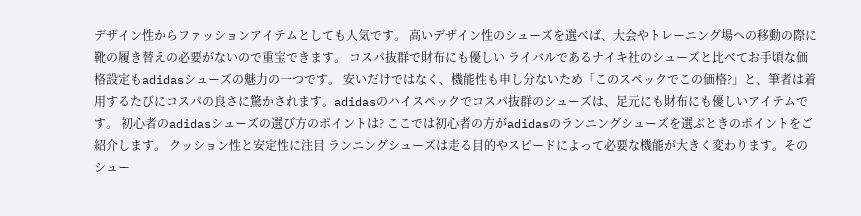デザイン性からファッションアイテムとしても人気です。 高いデザイン性のシューズを選べば、大会やトレーニング場への移動の際に靴の履き替えの必要がないので重宝できます。 コスパ抜群で財布にも優しい ライバルであるナイキ社のシューズと比べてお手頃な価格設定もadidasシューズの魅力の一つです。 安いだけではなく、機能性も申し分ないため「このスペックでこの価格?」と、筆者は着用するたびにコスパの良さに驚かされます。adidasのハイスペックでコスパ抜群のシューズは、足元にも財布にも優しいアイテムです。 初心者のadidasシューズの選び方のポイントは? ここでは初心者の方がadidasのランニングシューズを選ぶときのポイントをご紹介します。 クッション性と安定性に注目 ランニングシューズは走る目的やスピードによって必要な機能が大きく変わります。そのシュー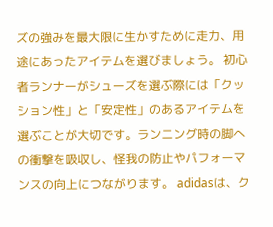ズの強みを最大限に生かすために走力、用途にあったアイテムを選びましょう。 初心者ランナーがシューズを選ぶ際には「クッション性」と「安定性」のあるアイテムを選ぶことが大切です。ランニング時の脚への衝撃を吸収し、怪我の防止やパフォーマンスの向上につながります。 adidasは、ク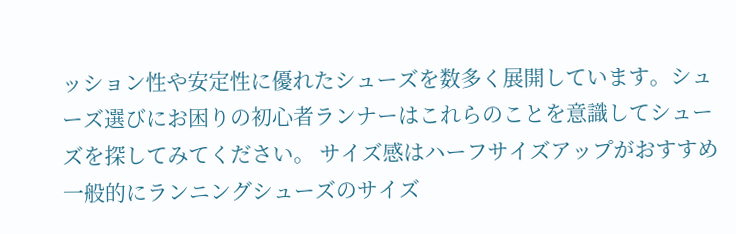ッション性や安定性に優れたシューズを数多く展開しています。シューズ選びにお困りの初心者ランナーはこれらのことを意識してシューズを探してみてください。 サイズ感はハーフサイズアップがおすすめ 一般的にランニングシューズのサイズ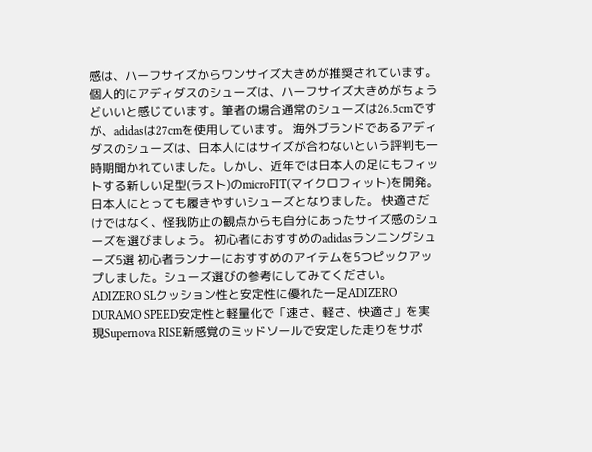感は、ハーフサイズからワンサイズ大きめが推奨されています。個人的にアディダスのシューズは、ハーフサイズ大きめがちょうどいいと感じています。筆者の場合通常のシューズは26.5cmですが、adidasは27cmを使用しています。 海外ブランドであるアディダスのシューズは、日本人にはサイズが合わないという評判も一時期聞かれていました。しかし、近年では日本人の足にもフィットする新しい足型(ラスト)のmicroFIT(マイクロフィット)を開発。日本人にとっても履きやすいシューズとなりました。 快適さだけではなく、怪我防止の観点からも自分にあったサイズ感のシューズを選びましょう。 初心者におすすめのadidasランニングシューズ5選 初心者ランナーにおすすめのアイテムを5つピックアップしました。シューズ選びの参考にしてみてください。 ADIZERO SLクッション性と安定性に優れた一足ADIZERO DURAMO SPEED安定性と軽量化で「速さ、軽さ、快適さ」を実現Supernova RISE新感覚のミッドソールで安定した走りをサポ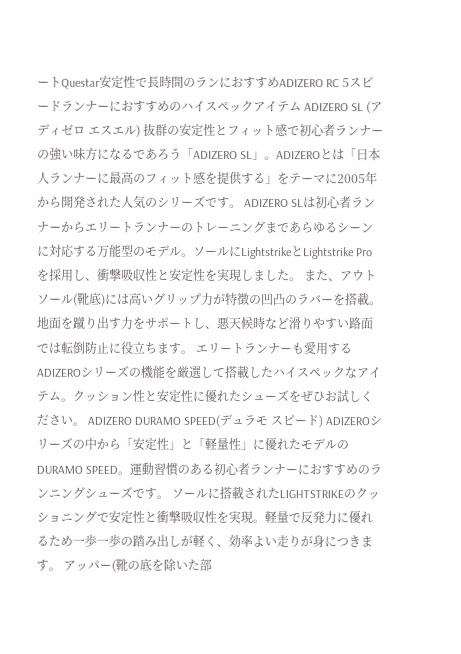ートQuestar安定性で長時間のランにおすすめADIZERO RC 5スピードランナーにおすすめのハイスペックアイテム ADIZERO SL (アディゼロ エスエル) 抜群の安定性とフィット感で初心者ランナーの強い味方になるであろう「ADIZERO SL」。ADIZEROとは「日本人ランナーに最高のフィット感を提供する」をテーマに2005年から開発された人気のシリーズです。 ADIZERO SLは初心者ランナーからエリートランナーのトレーニングまであらゆるシーンに対応する万能型のモデル。ソールにLightstrikeとLightstrike Proを採用し、衝撃吸収性と安定性を実現しました。 また、アウトソール(靴底)には高いグリップ力が特徴の凹凸のラバーを搭載。地面を蹴り出す力をサポートし、悪天候時など滑りやすい路面では転倒防止に役立ちます。 エリートランナーも愛用するADIZEROシリーズの機能を厳選して搭載したハイスペックなアイテム。クッション性と安定性に優れたシューズをぜひお試しください。 ADIZERO DURAMO SPEED(デュラモ スピード) ADIZEROシリーズの中から「安定性」と「軽量性」に優れたモデルのDURAMO SPEED。運動習慣のある初心者ランナーにおすすめのランニングシューズです。 ソールに搭載されたLIGHTSTRIKEのクッショニングで安定性と衝撃吸収性を実現。軽量で反発力に優れるため一歩一歩の踏み出しが軽く、効率よい走りが身につきます。 アッパー(靴の底を除いた部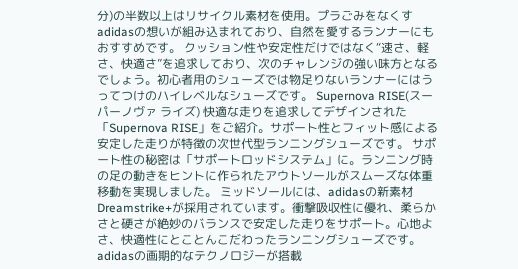分)の半数以上はリサイクル素材を使用。プラごみをなくすadidasの想いが組み込まれており、自然を愛するランナーにもおすすめです。 クッション性や安定性だけではなく“速さ、軽さ、快適さ”を追求しており、次のチャレンジの強い味方となるでしょう。初心者用のシューズでは物足りないランナーにはうってつけのハイレベルなシューズです。 Supernova RISE(スーパーノヴァ ライズ) 快適な走りを追求してデザインされた「Supernova RISE」をご紹介。サポート性とフィット感による安定した走りが特徴の次世代型ランニングシューズです。 サポート性の秘密は「サポートロッドシステム」に。ランニング時の足の動きをヒントに作られたアウトソールがスムーズな体重移動を実現しました。 ミッドソールには、adidasの新素材Dreamstrike+が採用されています。衝撃吸収性に優れ、柔らかさと硬さが絶妙のバランスで安定した走りをサポート。心地よさ、快適性にとことんこだわったランニングシューズです。 adidasの画期的なテクノロジーが搭載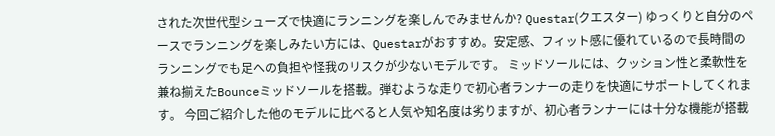された次世代型シューズで快適にランニングを楽しんでみませんか? Questar(クエスター) ゆっくりと自分のペースでランニングを楽しみたい方には、Questarがおすすめ。安定感、フィット感に優れているので長時間のランニングでも足への負担や怪我のリスクが少ないモデルです。 ミッドソールには、クッション性と柔軟性を兼ね揃えたBounceミッドソールを搭載。弾むような走りで初心者ランナーの走りを快適にサポートしてくれます。 今回ご紹介した他のモデルに比べると人気や知名度は劣りますが、初心者ランナーには十分な機能が搭載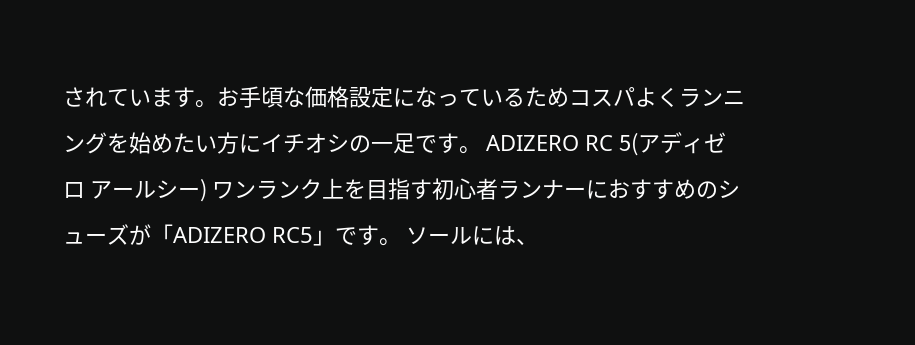されています。お手頃な価格設定になっているためコスパよくランニングを始めたい方にイチオシの一足です。 ADIZERO RC 5(アディゼロ アールシー) ワンランク上を目指す初心者ランナーにおすすめのシューズが「ADIZERO RC5」です。 ソールには、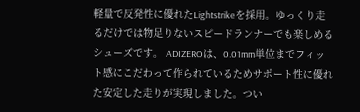軽量で反発性に優れたLightstrikeを採用。ゆっくり走るだけでは物足りないスピードランナーでも楽しめるシューズです。 ADIZEROは、0.01mm単位までフィット感にこだわって作られているためサポート性に優れた安定した走りが実現しました。つい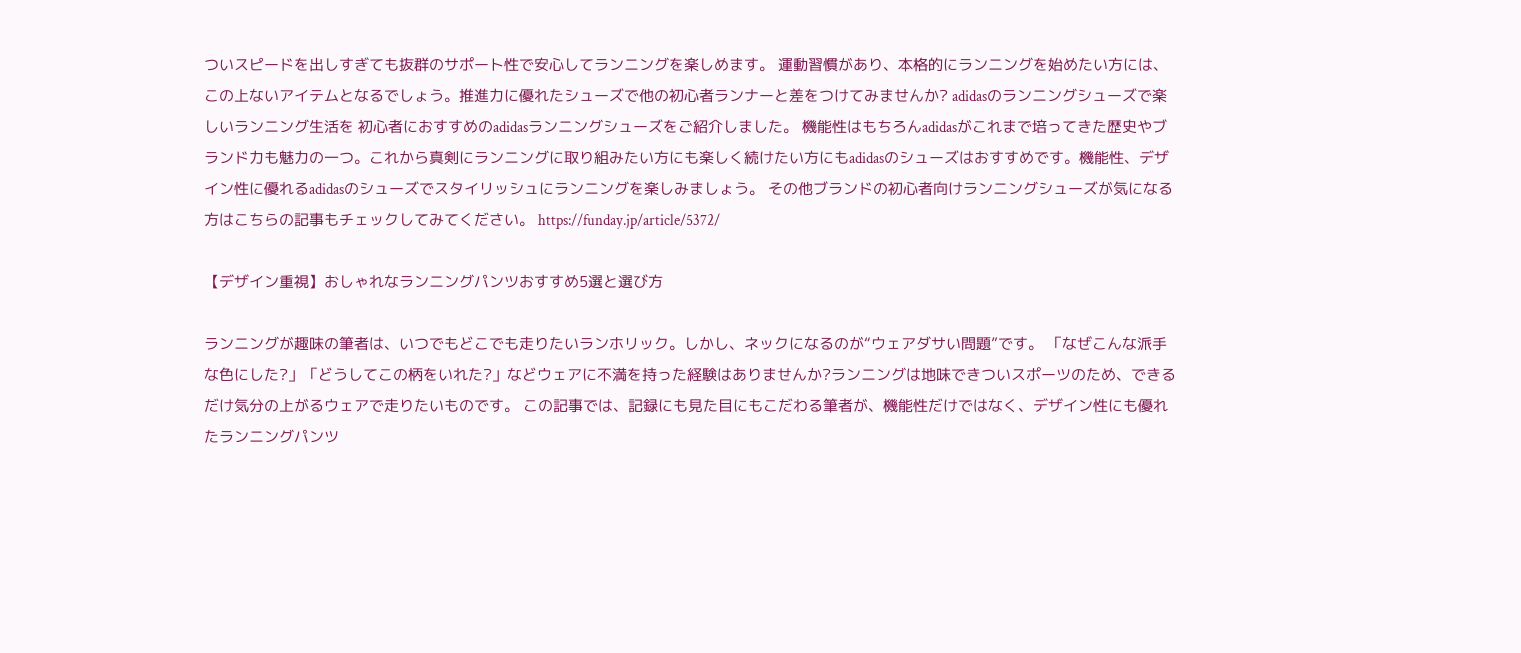ついスピードを出しすぎても抜群のサポート性で安心してランニングを楽しめます。 運動習慣があり、本格的にランニングを始めたい方には、この上ないアイテムとなるでしょう。推進力に優れたシューズで他の初心者ランナーと差をつけてみませんか? adidasのランニングシューズで楽しいランニング生活を 初心者におすすめのadidasランニングシューズをご紹介しました。 機能性はもちろんadidasがこれまで培ってきた歴史やブランド力も魅力の一つ。これから真剣にランニングに取り組みたい方にも楽しく続けたい方にもadidasのシューズはおすすめです。機能性、デザイン性に優れるadidasのシューズでスタイリッシュにランニングを楽しみましょう。 その他ブランドの初心者向けランニングシューズが気になる方はこちらの記事もチェックしてみてください。 https://funday.jp/article/5372/

【デザイン重視】おしゃれなランニングパンツおすすめ5選と選び方

ランニングが趣味の筆者は、いつでもどこでも走りたいランホリック。しかし、ネックになるのが“ウェアダサい問題”です。 「なぜこんな派手な色にした?」「どうしてこの柄をいれた?」などウェアに不満を持った経験はありませんか?ランニングは地味できついスポーツのため、できるだけ気分の上がるウェアで走りたいものです。 この記事では、記録にも見た目にもこだわる筆者が、機能性だけではなく、デザイン性にも優れたランニングパンツ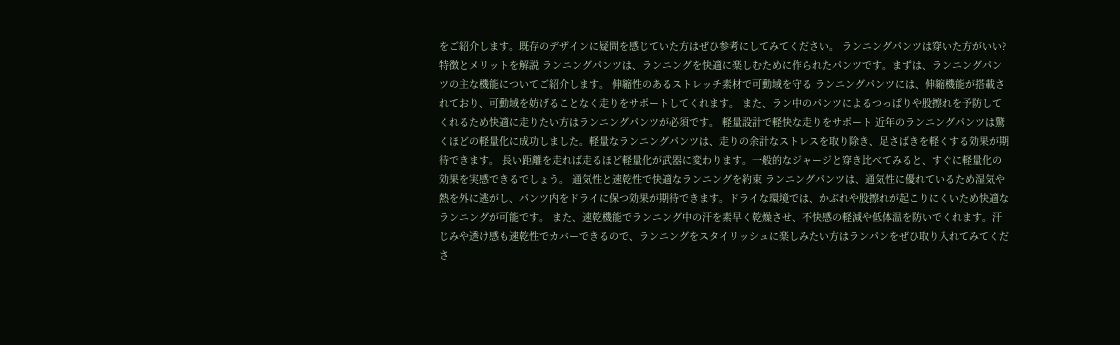をご紹介します。既存のデザインに疑問を感じていた方はぜひ参考にしてみてください。 ランニングパンツは穿いた方がいい?特徴とメリットを解説 ランニングパンツは、ランニングを快適に楽しむために作られたパンツです。まずは、ランニングパンツの主な機能についてご紹介します。 伸縮性のあるストレッチ素材で可動域を守る ランニングパンツには、伸縮機能が搭載されており、可動域を妨げることなく走りをサポートしてくれます。 また、ラン中のパンツによるつっぱりや股擦れを予防してくれるため快適に走りたい方はランニングパンツが必須です。 軽量設計で軽快な走りをサポート 近年のランニングパンツは驚くほどの軽量化に成功しました。軽量なランニングパンツは、走りの余計なストレスを取り除き、足さばきを軽くする効果が期待できます。 長い距離を走れば走るほど軽量化が武器に変わります。一般的なジャージと穿き比べてみると、すぐに軽量化の効果を実感できるでしょう。 通気性と速乾性で快適なランニングを約束 ランニングパンツは、通気性に優れているため湿気や熱を外に逃がし、パンツ内をドライに保つ効果が期待できます。ドライな環境では、かぶれや股擦れが起こりにくいため快適なランニングが可能です。 また、速乾機能でランニング中の汗を素早く乾燥させ、不快感の軽減や低体温を防いでくれます。汗じみや透け感も速乾性でカバーできるので、ランニングをスタイリッシュに楽しみたい方はランパンをぜひ取り入れてみてくださ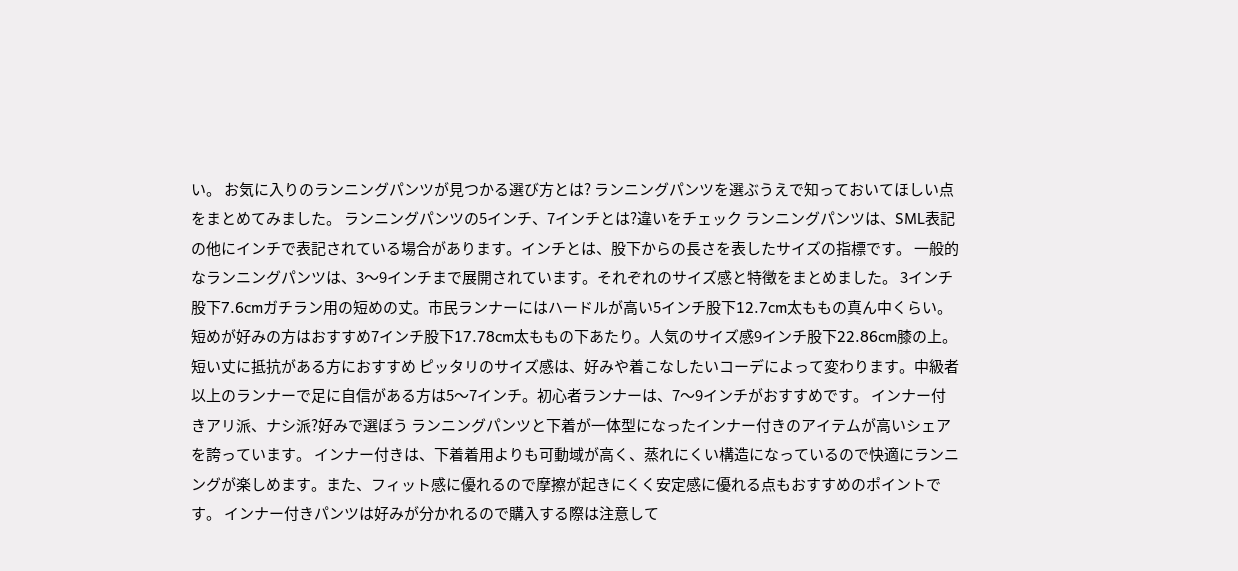い。 お気に入りのランニングパンツが見つかる選び方とは? ランニングパンツを選ぶうえで知っておいてほしい点をまとめてみました。 ランニングパンツの5インチ、7インチとは?違いをチェック ランニングパンツは、SML表記の他にインチで表記されている場合があります。インチとは、股下からの長さを表したサイズの指標です。 一般的なランニングパンツは、3〜9インチまで展開されています。それぞれのサイズ感と特徴をまとめました。 3インチ股下7.6cmガチラン用の短めの丈。市民ランナーにはハードルが高い5インチ股下12.7cm太ももの真ん中くらい。短めが好みの方はおすすめ7インチ股下17.78cm太ももの下あたり。人気のサイズ感9インチ股下22.86cm膝の上。短い丈に抵抗がある方におすすめ ピッタリのサイズ感は、好みや着こなしたいコーデによって変わります。中級者以上のランナーで足に自信がある方は5〜7インチ。初心者ランナーは、7〜9インチがおすすめです。 インナー付きアリ派、ナシ派?好みで選ぼう ランニングパンツと下着が一体型になったインナー付きのアイテムが高いシェアを誇っています。 インナー付きは、下着着用よりも可動域が高く、蒸れにくい構造になっているので快適にランニングが楽しめます。また、フィット感に優れるので摩擦が起きにくく安定感に優れる点もおすすめのポイントです。 インナー付きパンツは好みが分かれるので購入する際は注意して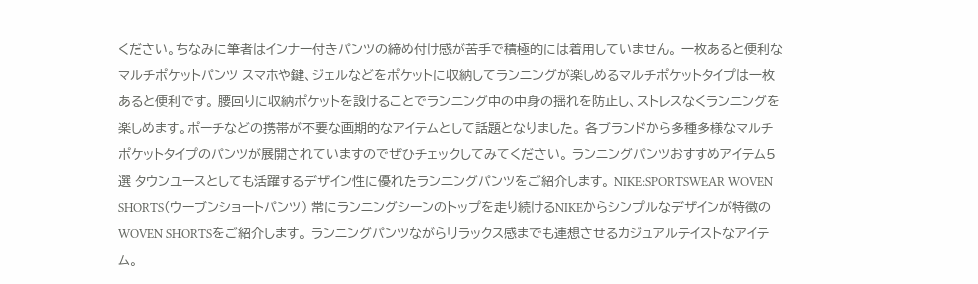ください。ちなみに筆者はインナー付きパンツの締め付け感が苦手で積極的には着用していません。 一枚あると便利なマルチポケットパンツ スマホや鍵、ジェルなどをポケットに収納してランニングが楽しめるマルチポケットタイプは一枚あると便利です。 腰回りに収納ポケットを設けることでランニング中の中身の揺れを防止し、ストレスなくランニングを楽しめます。ポーチなどの携帯が不要な画期的なアイテムとして話題となりました。 各ブランドから多種多様なマルチポケットタイプのパンツが展開されていますのでぜひチェックしてみてください。 ランニングパンツおすすめアイテム5選 タウンユースとしても活躍するデザイン性に優れたランニングパンツをご紹介します。 NIKE:SPORTSWEAR WOVEN SHORTS(ウーブンショートパンツ) 常にランニングシーンのトップを走り続けるNIKEからシンプルなデザインが特徴のWOVEN SHORTSをご紹介します。 ランニングパンツながらリラックス感までも連想させるカジュアルテイストなアイテム。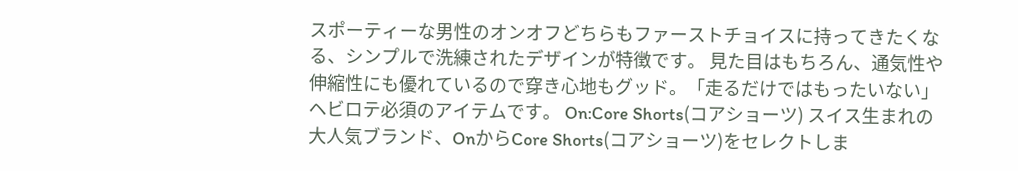スポーティーな男性のオンオフどちらもファーストチョイスに持ってきたくなる、シンプルで洗練されたデザインが特徴です。 見た目はもちろん、通気性や伸縮性にも優れているので穿き心地もグッド。「走るだけではもったいない」ヘビロテ必須のアイテムです。 On:Core Shorts(コアショーツ) スイス生まれの大人気ブランド、OnからCore Shorts(コアショーツ)をセレクトしま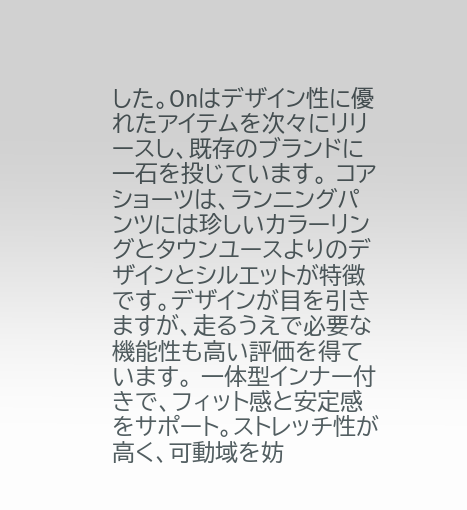した。Onはデザイン性に優れたアイテムを次々にリリースし、既存のブランドに一石を投じています。 コアショーツは、ランニングパンツには珍しいカラーリングとタウンユースよりのデザインとシルエットが特徴です。デザインが目を引きますが、走るうえで必要な機能性も高い評価を得ています。 一体型インナー付きで、フィット感と安定感をサポート。ストレッチ性が高く、可動域を妨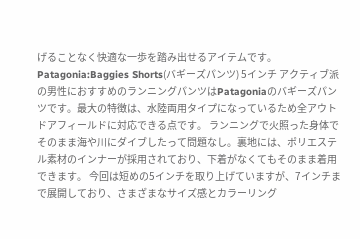げることなく快適な一歩を踏み出せるアイテムです。 Patagonia:Baggies Shorts(バギーズパンツ) 5インチ アクティブ派の男性におすすめのランニングパンツはPatagoniaのバギーズパンツです。最大の特徴は、水陸両用タイプになっているため全アウトドアフィールドに対応できる点です。 ランニングで火照った身体でそのまま海や川にダイブしたって問題なし。裏地には、ポリエステル素材のインナーが採用されており、下着がなくてもそのまま着用できます。 今回は短めの5インチを取り上げていますが、7インチまで展開しており、さまざまなサイズ感とカラーリング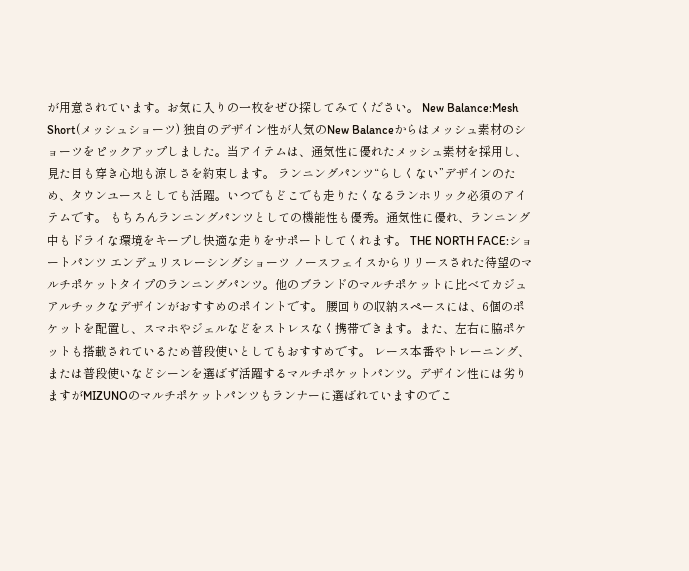が用意されています。お気に入りの一枚をぜひ探してみてください。 New Balance:Mesh Short(メッシュショーツ) 独自のデザイン性が人気のNew Balanceからはメッシュ素材のショーツをピックアップしました。当アイテムは、通気性に優れたメッシュ素材を採用し、見た目も穿き心地も涼しさを約束します。 ランニングパンツ“らしくない”デザインのため、タウンユースとしても活躍。いつでもどこでも走りたくなるランホリック必須のアイテムです。 もちろんランニングパンツとしての機能性も優秀。通気性に優れ、ランニング中もドライな環境をキープし快適な走りをサポートしてくれます。 THE NORTH FACE:ショートパンツ エンデュリスレーシングショーツ ノースフェイスからリリースされた待望のマルチポケットタイプのランニングパンツ。他のブランドのマルチポケットに比べてカジュアルチックなデザインがおすすめのポイントです。 腰回りの収納スペースには、6個のポケットを配置し、スマホやジェルなどをストレスなく携帯できます。また、左右に脇ポケットも搭載されているため普段使いとしてもおすすめです。 レース本番やトレーニング、または普段使いなどシーンを選ばず活躍するマルチポケットパンツ。デザイン性には劣りますがMIZUNOのマルチポケットパンツもランナーに選ばれていますのでこ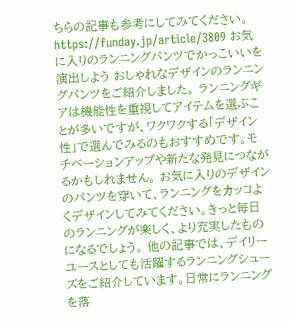ちらの記事も参考にしてみてください。 https://funday.jp/article/3809 お気に入りのランニングパンツでかっこいいを演出しよう おしゃれなデザインのランニングパンツをご紹介しました。 ランニングギアは機能性を重視してアイテムを選ぶことが多いですが、ワクワクする「デザイン性」で選んでみるのもおすすめです。モチベーションアップや新たな発見につながるかもしれません。 お気に入りのデザインのパンツを穿いて、ランニングをカッコよくデザインしてみてください。きっと毎日のランニングが楽しく、より充実したものになるでしょう。 他の記事では、デイリーユースとしても活躍するランニングシューズをご紹介しています。日常にランニングを落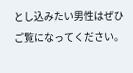とし込みたい男性はぜひご覧になってください。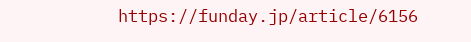https://funday.jp/article/6156